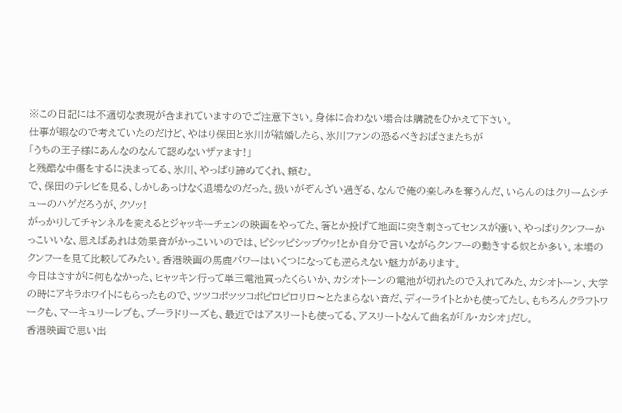※この日記には不適切な表現が含まれていますのでご注意下さい。身体に合わない場合は購読をひかえて下さい。
仕事が暇なので考えていたのだけど、やはり保田と氷川が結婚したら、氷川ファンの恐るべきおばさまたちが
「うちの王子様にあんなのなんて認めないザァます!」
と残酷な中傷をするに決まってる、氷川、やっぱり諦めてくれ、頼む。
で、保田のテレビを見る、しかしあっけなく退場なのだった。扱いがぞんざい過ぎる、なんで俺の楽しみを奪うんだ、いらんのはクリームシチューのハゲだろうが、クソッ!
がっかりしてチャンネルを変えるとジャッキーチェンの映画をやってた、箸とか投げて地面に突き刺さってセンスが凄い、やっぱりクンフーかっこいいな、思えばあれは効果音がかっこいいのでは、ピシッピシッブウッ!とか自分で言いながらクンフーの動きする奴とか多い。本場のクンフーを見て比較してみたい。香港映画の馬鹿パワーはいくつになっても逆らえない魅力があります。
今日はさすがに何もなかった、ヒャッキン行って単三電池買ったくらいか、カシオトーンの電池が切れたので入れてみた、カシオトーン、大学の時にアキラホワイトにもらったもので、ツツコポツツコポピロピロリロ〜とたまらない音だ、ディーライトとかも使ってたし、もちろんクラフトワークも、マーキュリーレブも、ブーラドリーズも、最近ではアスリートも使ってる、アスリートなんて曲名が「ル・カシオ」だし。
香港映画で思い出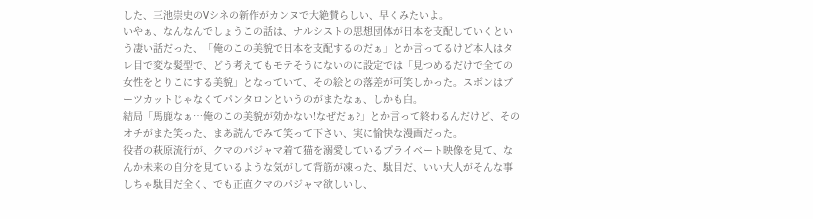した、三池崇史のVシネの新作がカンヌで大絶賛らしい、早くみたいよ。
いやぁ、なんなんでしょうこの話は、ナルシストの思想団体が日本を支配していくという凄い話だった、「俺のこの美貌で日本を支配するのだぁ」とか言ってるけど本人はタレ目で変な髪型で、どう考えてもモテそうにないのに設定では「見つめるだけで全ての女性をとりこにする美貌」となっていて、その絵との落差が可笑しかった。スボンはブーツカットじゃなくてパンタロンというのがまたなぁ、しかも白。
結局「馬鹿なぁ…俺のこの美貌が効かない!なぜだぁ?」とか言って終わるんだけど、そのオチがまた笑った、まあ読んでみて笑って下さい、実に愉快な漫画だった。
役者の萩原流行が、クマのパジャマ着て猫を溺愛しているプライベート映像を見て、なんか未来の自分を見ているような気がして背筋が凍った、駄目だ、いい大人がそんな事しちゃ駄目だ全く、でも正直クマのパジャマ欲しいし、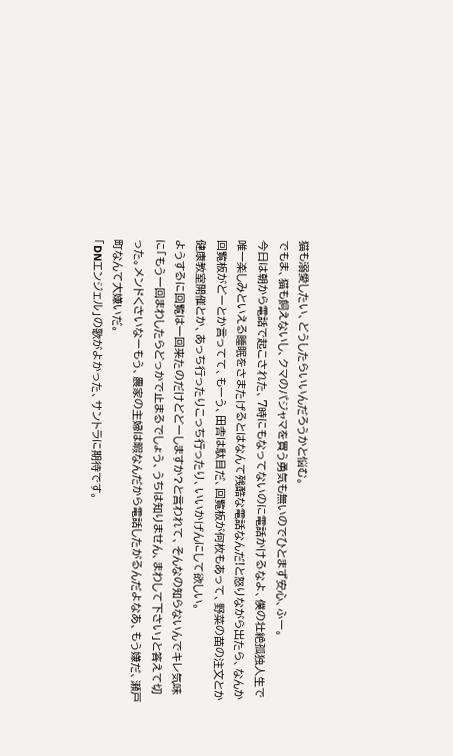猫も溺愛したい、どうしたらいいんだろうかと悩む。
でもま、猫も飼えないし、クマのパジャマを買う勇気も無いのでひとまず安心、ふー。
今日は朝から電話で起こされた、7時にもなってないのに電話かけるなよ、僕の壮絶孤独人生で唯一楽しみといえる睡眠をさまたげるとはなんて残酷な電話なんだ!と怒りながら出たら、なんか回覧板がどーとか言ってて、もーう、田舎は駄目だ、回覧板が何枚もあって、野菜の苗の注文とか健康教室開催とか、あっち行ったりこっち行ったり、いいかげんにして欲しい。
ようするに回覧は一回来たのだけどどーしますか?と言われて、そんなの知らないんでキレ気味に「もう一回まわしたらどっかで止まるでしょう、うちは知りません、まわして下さい」と答えて切った。メンドくさいなーもう、農家の主婦は暇なんだから電話したがるんだよなあ、もう嫌だ、瀬戸町なんて大嫌いだ。
「DNエンジェル」の歌がよかった、サントラに期待です。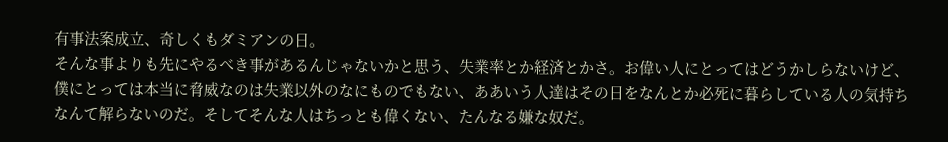有事法案成立、奇しくもダミアンの日。
そんな事よりも先にやるべき事があるんじゃないかと思う、失業率とか経済とかさ。お偉い人にとってはどうかしらないけど、僕にとっては本当に脅威なのは失業以外のなにものでもない、ああいう人達はその日をなんとか必死に暮らしている人の気持ちなんて解らないのだ。そしてそんな人はちっとも偉くない、たんなる嫌な奴だ。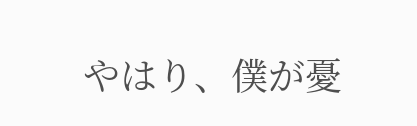やはり、僕が憂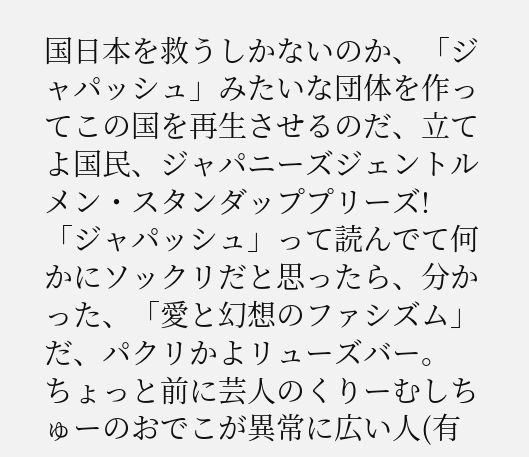国日本を救うしかないのか、「ジャパッシュ」みたいな団体を作ってこの国を再生させるのだ、立てよ国民、ジャパニーズジェントルメン・スタンダッププリーズ!
「ジャパッシュ」って読んでて何かにソックリだと思ったら、分かった、「愛と幻想のファシズム」だ、パクリかよリューズバー。
ちょっと前に芸人のくりーむしちゅーのおでこが異常に広い人(有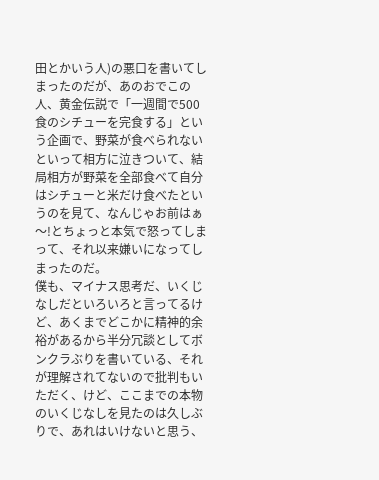田とかいう人)の悪口を書いてしまったのだが、あのおでこの人、黄金伝説で「一週間で500食のシチューを完食する」という企画で、野菜が食べられないといって相方に泣きついて、結局相方が野菜を全部食べて自分はシチューと米だけ食べたというのを見て、なんじゃお前はぁ〜!とちょっと本気で怒ってしまって、それ以来嫌いになってしまったのだ。
僕も、マイナス思考だ、いくじなしだといろいろと言ってるけど、あくまでどこかに精神的余裕があるから半分冗談としてボンクラぶりを書いている、それが理解されてないので批判もいただく、けど、ここまでの本物のいくじなしを見たのは久しぶりで、あれはいけないと思う、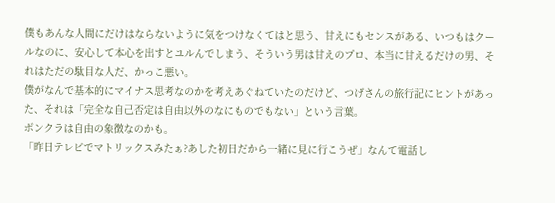僕もあんな人間にだけはならないように気をつけなくてはと思う、甘えにもセンスがある、いつもはクールなのに、安心して本心を出すとユルんでしまう、そういう男は甘えのプロ、本当に甘えるだけの男、それはただの駄目な人だ、かっこ悪い。
僕がなんで基本的にマイナス思考なのかを考えあぐねていたのだけど、つげさんの旅行記にヒントがあった、それは「完全な自己否定は自由以外のなにものでもない」という言葉。
ボンクラは自由の象徴なのかも。
「昨日テレビでマトリックスみたぁ?あした初日だから一緒に見に行こうぜ」なんて電話し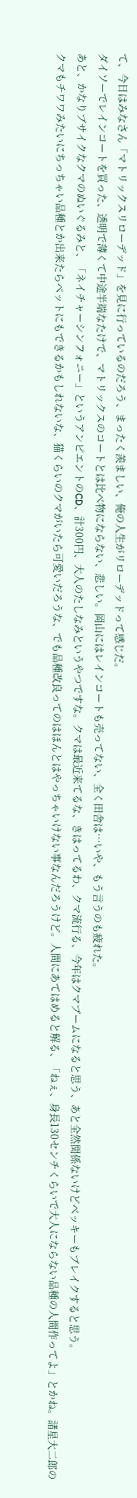て、今日はみなさん「マトリックスリローデッド」を見に行っているのだろう、まったく羨ましい、俺の人生がリローデッドって感じだ。
ダイソーでレインコートを買った、透明で薄くて中途半端なたけで、マトリックスのコートとは比べ物にならない、悲しい。岡山にはレインコートも売ってない、全く田舎は…いや、もう言うのも疲れた。
あと、かなりブサイクなクマのぬいぐるみと、「ネイチャーシンフォニー」というアンピエントのCD、計300円、大人のたしなみというやつですな。クマは最近来てるな、きはってるわ、クマ流行る、今年はクマブームになると思う、あと全然関係ないけどベッキーもブレイクすると思う。
クマもチワワみたいにちっちゃい品種とか出来たらペットにもできるかもしれないな、猫くらいのクマがいたら可愛いだろうな、でも品種改良ってのはほんとはやっちゃいけない事なんだろうけど。人間にあてはめると解る、「ねぇ、身長130センチくらいで大人にならない品種の人間作ってよ」とかね。諸星大二郎の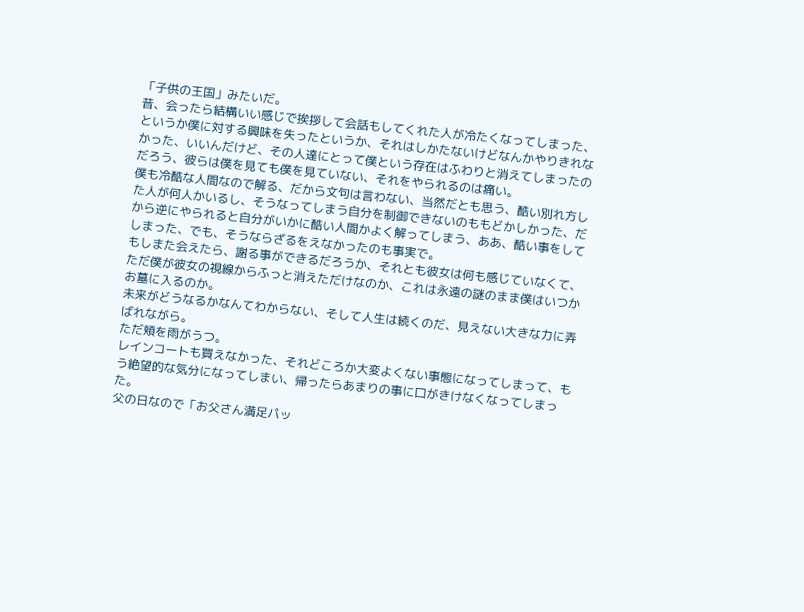「子供の王国」みたいだ。
昔、会ったら結構いい感じで挨拶して会話もしてくれた人が冷たくなってしまった、というか僕に対する興味を失ったというか、それはしかたないけどなんかやりきれなかった、いいんだけど、その人達にとって僕という存在はふわりと消えてしまったのだろう、彼らは僕を見ても僕を見ていない、それをやられるのは痛い。
僕も冷酷な人間なので解る、だから文句は言わない、当然だとも思う、酷い別れ方した人が何人かいるし、そうなってしまう自分を制御できないのももどかしかった、だから逆にやられると自分がいかに酷い人間かよく解ってしまう、ああ、酷い事をしてしまった、でも、そうならざるをえなかったのも事実で。
もしまた会えたら、謝る事ができるだろうか、それとも彼女は何も感じていなくて、ただ僕が彼女の視線からふっと消えただけなのか、これは永遠の謎のまま僕はいつかお墓に入るのか。
未来がどうなるかなんてわからない、そして人生は続くのだ、見えない大きな力に弄ばれながら。
ただ頬を雨がうつ。
レインコートも買えなかった、それどころか大変よくない事態になってしまって、もう絶望的な気分になってしまい、帰ったらあまりの事に口がきけなくなってしまった。
父の日なので「お父さん満足パッ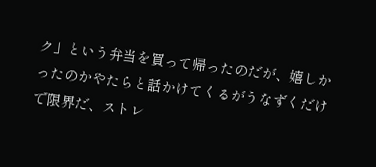ク」という弁当を買って帰ったのだが、嬉しかったのかやたらと話かけてくるがうなずくだけで限界だ、ストレ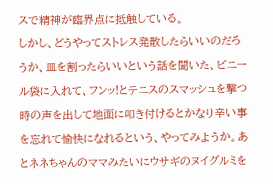スで精神が臨界点に抵触している。
しかし、どうやってストレス発散したらいいのだろうか、皿を割ったらいいという話を聞いた、ビニール袋に入れて、フンッ!とテニスのスマッシュを撃つ時の声を出して地面に叩き付けるとかなり辛い事を忘れて愉快になれるという、やってみようか。あとネネちゃんのママみたいにウサギのヌイグルミを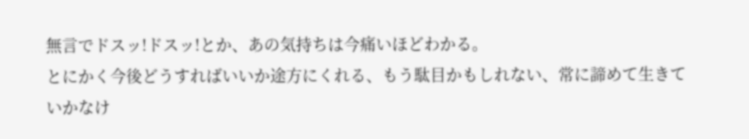無言でドスッ!ドスッ!とか、あの気持ちは今痛いほどわかる。
とにかく今後どうすればいいか途方にくれる、もう駄目かもしれない、常に諦めて生きていかなけ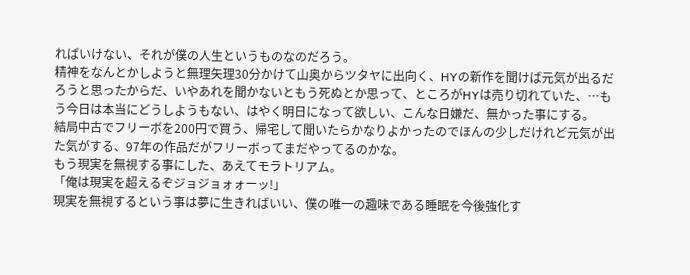ればいけない、それが僕の人生というものなのだろう。
精神をなんとかしようと無理矢理30分かけて山奥からツタヤに出向く、HYの新作を聞けば元気が出るだろうと思ったからだ、いやあれを聞かないともう死ぬとか思って、ところがHYは売り切れていた、…もう今日は本当にどうしようもない、はやく明日になって欲しい、こんな日嫌だ、無かった事にする。
結局中古でフリーボを200円で買う、帰宅して聞いたらかなりよかったのでほんの少しだけれど元気が出た気がする、97年の作品だがフリーボってまだやってるのかな。
もう現実を無視する事にした、あえてモラトリアム。
「俺は現実を超えるぞジョジョォォーッ!」
現実を無視するという事は夢に生きればいい、僕の唯一の趣味である睡眠を今後強化す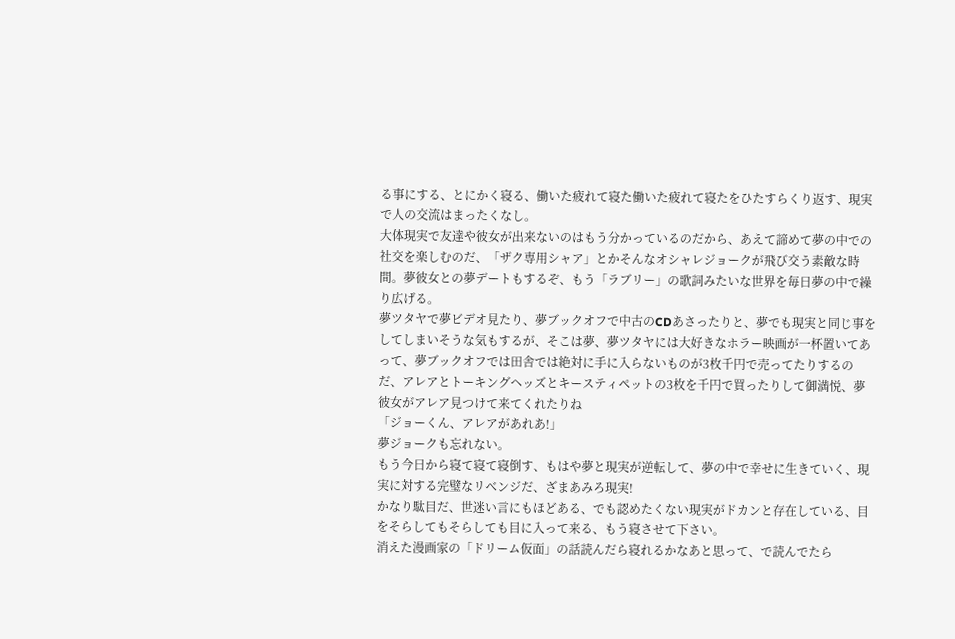る事にする、とにかく寝る、働いた疲れて寝た働いた疲れて寝たをひたすらくり返す、現実で人の交流はまったくなし。
大体現実で友達や彼女が出来ないのはもう分かっているのだから、あえて諦めて夢の中での社交を楽しむのだ、「ザク専用シャア」とかそんなオシャレジョークが飛び交う素敵な時間。夢彼女との夢デートもするぞ、もう「ラブリー」の歌詞みたいな世界を毎日夢の中で繰り広げる。
夢ツタヤで夢ビデオ見たり、夢ブックオフで中古のCDあさったりと、夢でも現実と同じ事をしてしまいそうな気もするが、そこは夢、夢ツタヤには大好きなホラー映画が一杯置いてあって、夢ブックオフでは田舎では絶対に手に入らないものが3枚千円で売ってたりするのだ、アレアとトーキングヘッズとキースティペットの3枚を千円で買ったりして御満悦、夢彼女がアレア見つけて来てくれたりね
「ジョーくん、アレアがあれあ!」
夢ジョークも忘れない。
もう今日から寝て寝て寝倒す、もはや夢と現実が逆転して、夢の中で幸せに生きていく、現実に対する完璧なリベンジだ、ざまあみろ現実!
かなり駄目だ、世迷い言にもほどある、でも認めたくない現実がドカンと存在している、目をそらしてもそらしても目に入って来る、もう寝させて下さい。
消えた漫画家の「ドリーム仮面」の話読んだら寝れるかなあと思って、で読んでたら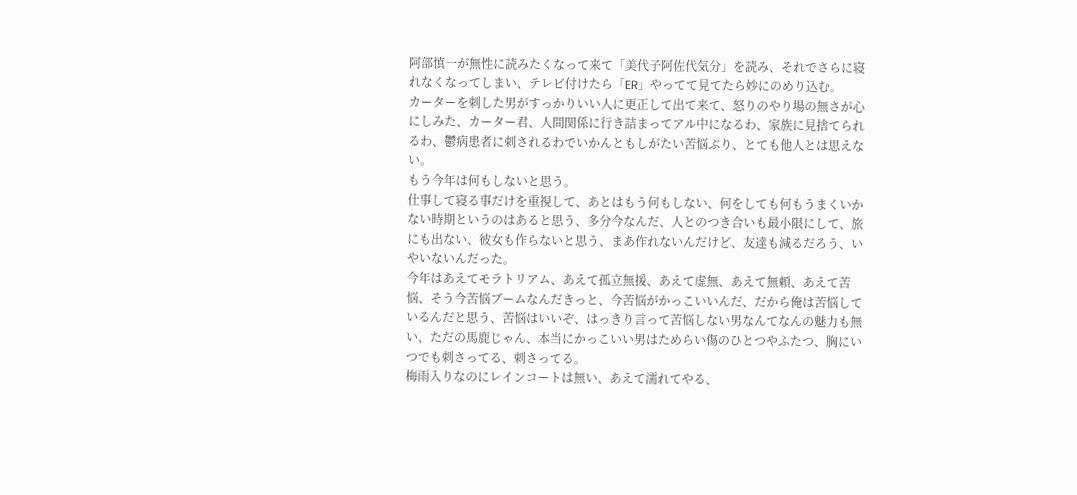阿部慎一が無性に読みたくなって来て「美代子阿佐代気分」を読み、それでさらに寝れなくなってしまい、テレビ付けたら「ER」やってて見てたら妙にのめり込む。
カーターを刺した男がすっかりいい人に更正して出て来て、怒りのやり場の無さが心にしみた、カーター君、人間関係に行き詰まってアル中になるわ、家族に見捨てられるわ、鬱病患者に刺されるわでいかんともしがたい苦悩ぷり、とても他人とは思えない。
もう今年は何もしないと思う。
仕事して寝る事だけを重視して、あとはもう何もしない、何をしても何もうまくいかない時期というのはあると思う、多分今なんだ、人とのつき合いも最小限にして、旅にも出ない、彼女も作らないと思う、まあ作れないんだけど、友達も減るだろう、いやいないんだった。
今年はあえてモラトリアム、あえて孤立無援、あえて虚無、あえて無頼、あえて苦悩、そう今苦悩ブームなんだきっと、今苦悩がかっこいいんだ、だから俺は苦悩しているんだと思う、苦悩はいいぞ、はっきり言って苦悩しない男なんてなんの魅力も無い、ただの馬鹿じゃん、本当にかっこいい男はためらい傷のひとつやふたつ、胸にいつでも刺さってる、刺さってる。
梅雨入りなのにレインコートは無い、あえて濡れてやる、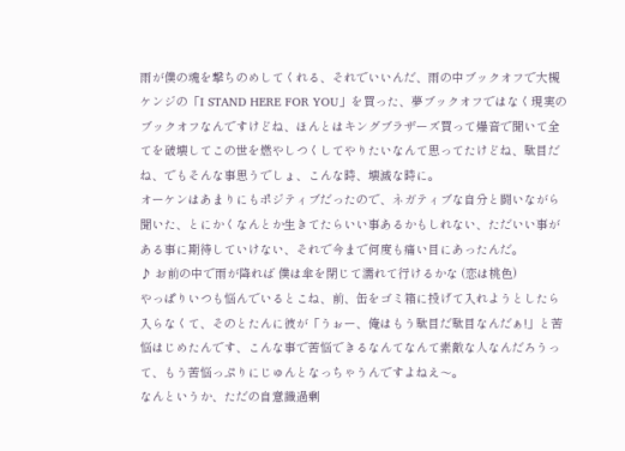雨が僕の魂を撃ちのめしてくれる、それでいいんだ、雨の中ブックオフで大槻ケンジの「I STAND HERE FOR YOU」を買った、夢ブックオフではなく現実のブックオフなんですけどね、ほんとはキングブラザーズ買って爆音で聞いて全てを破壊してこの世を燃やしつくしてやりたいなんて思ってたけどね、駄目だね、でもそんな事思うでしょ、こんな時、壊滅な時に。
オーケンはあまりにもポジティブだったので、ネガティブな自分と闘いながら聞いた、とにかくなんとか生きてたらいい事あるかもしれない、ただいい事がある事に期待していけない、それで今まで何度も痛い目にあったんだ。
♪ お前の中で雨が降れば 僕は傘を閉じて濡れて行けるかな (恋は桃色)
やっぱりいつも悩んでいるとこね、前、缶をゴミ箱に投げて入れようとしたら入らなくて、そのとたんに彼が「うぉー、俺はもう駄目だ駄目なんだぁ!」と苦悩はじめたんです、こんな事で苦悩できるなんてなんて素敵な人なんだろうって、もう苦悩っぷりにじゅんとなっちゃうんですよねえ〜。
なんというか、ただの自意識過剰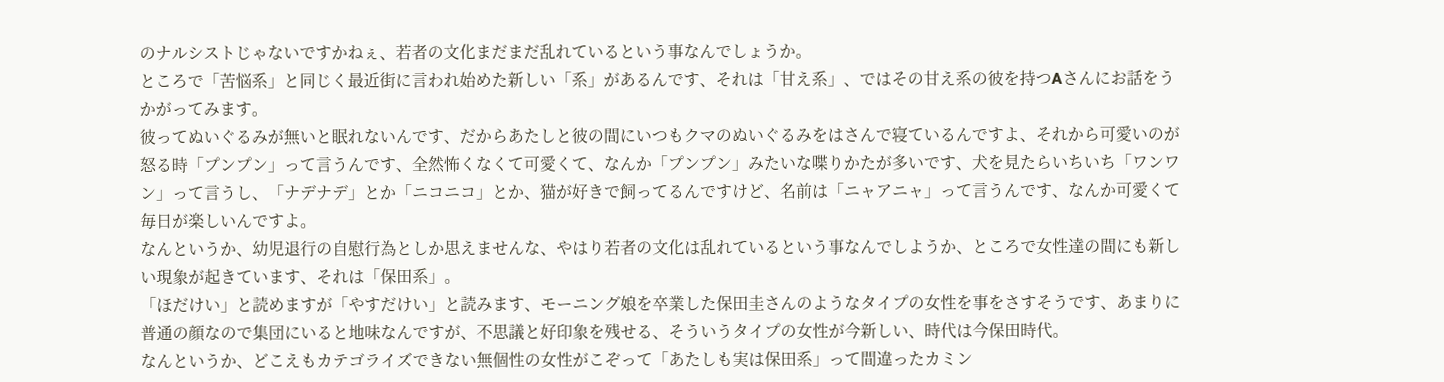のナルシストじゃないですかねぇ、若者の文化まだまだ乱れているという事なんでしょうか。
ところで「苦悩系」と同じく最近街に言われ始めた新しい「系」があるんです、それは「甘え系」、ではその甘え系の彼を持つAさんにお話をうかがってみます。
彼ってぬいぐるみが無いと眠れないんです、だからあたしと彼の間にいつもクマのぬいぐるみをはさんで寝ているんですよ、それから可愛いのが怒る時「プンプン」って言うんです、全然怖くなくて可愛くて、なんか「プンプン」みたいな喋りかたが多いです、犬を見たらいちいち「ワンワン」って言うし、「ナデナデ」とか「ニコニコ」とか、猫が好きで飼ってるんですけど、名前は「ニャアニャ」って言うんです、なんか可愛くて毎日が楽しいんですよ。
なんというか、幼児退行の自慰行為としか思えませんな、やはり若者の文化は乱れているという事なんでしようか、ところで女性達の間にも新しい現象が起きています、それは「保田系」。
「ほだけい」と読めますが「やすだけい」と読みます、モーニング娘を卒業した保田圭さんのようなタイプの女性を事をさすそうです、あまりに普通の顔なので集団にいると地味なんですが、不思議と好印象を残せる、そういうタイプの女性が今新しい、時代は今保田時代。
なんというか、どこえもカテゴライズできない無個性の女性がこぞって「あたしも実は保田系」って間違ったカミン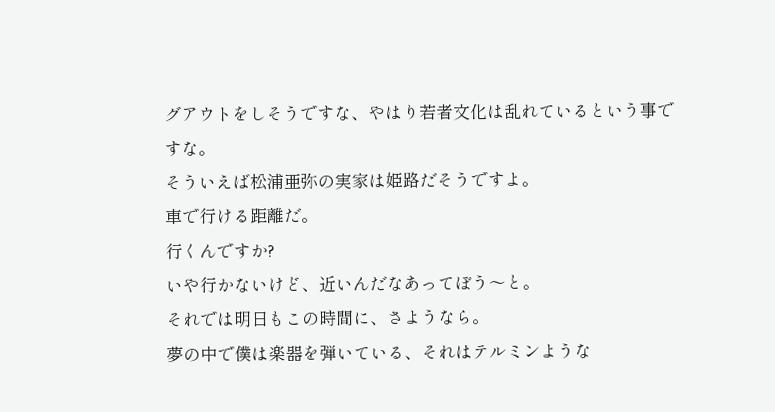グアウトをしそうですな、やはり若者文化は乱れているという事ですな。
そういえば松浦亜弥の実家は姫路だそうですよ。
車で行ける距離だ。
行くんですか?
いや行かないけど、近いんだなあってぼう〜と。
それでは明日もこの時間に、さようなら。
夢の中で僕は楽器を弾いている、それはテルミンような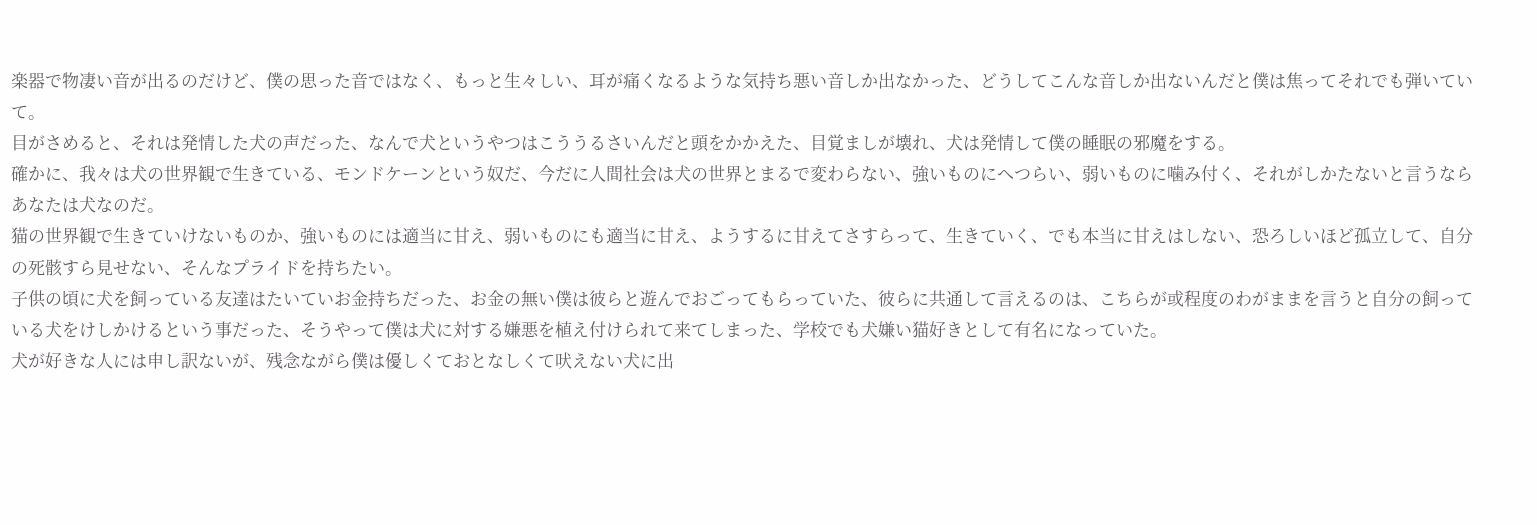楽器で物凄い音が出るのだけど、僕の思った音ではなく、もっと生々しい、耳が痛くなるような気持ち悪い音しか出なかった、どうしてこんな音しか出ないんだと僕は焦ってそれでも弾いていて。
目がさめると、それは発情した犬の声だった、なんで犬というやつはこううるさいんだと頭をかかえた、目覚ましが壊れ、犬は発情して僕の睡眠の邪魔をする。
確かに、我々は犬の世界観で生きている、モンドケーンという奴だ、今だに人間社会は犬の世界とまるで変わらない、強いものにへつらい、弱いものに噛み付く、それがしかたないと言うならあなたは犬なのだ。
猫の世界観で生きていけないものか、強いものには適当に甘え、弱いものにも適当に甘え、ようするに甘えてさすらって、生きていく、でも本当に甘えはしない、恐ろしいほど孤立して、自分の死骸すら見せない、そんなプライドを持ちたい。
子供の頃に犬を飼っている友達はたいていお金持ちだった、お金の無い僕は彼らと遊んでおごってもらっていた、彼らに共通して言えるのは、こちらが或程度のわがままを言うと自分の飼っている犬をけしかけるという事だった、そうやって僕は犬に対する嫌悪を植え付けられて来てしまった、学校でも犬嫌い猫好きとして有名になっていた。
犬が好きな人には申し訳ないが、残念ながら僕は優しくておとなしくて吠えない犬に出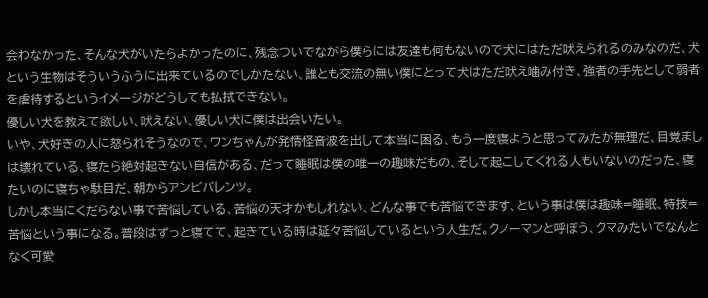会わなかった、そんな犬がいたらよかったのに、残念ついでながら僕らには友達も何もないので犬にはただ吠えられるのみなのだ、犬という生物はそういうふうに出来ているのでしかたない、誰とも交流の無い僕にとって犬はただ吠え噛み付き、強者の手先として弱者を虐待するというイメージがどうしても払拭できない。
優しい犬を教えて欲しい、吠えない、優しい犬に僕は出会いたい。
いや、犬好きの人に怒られそうなので、ワンちゃんが発情怪音波を出して本当に困る、もう一度寝ようと思ってみたが無理だ、目覚ましは壊れている、寝たら絶対起きない自信がある、だって睡眠は僕の唯一の趣味だもの、そして起こしてくれる人もいないのだった、寝たいのに寝ちゃ駄目だ、朝からアンビバレンツ。
しかし本当にくだらない事で苦悩している、苦悩の天才かもしれない、どんな事でも苦悩できます、という事は僕は趣味=睡眠、特技=苦悩という事になる。普段はずっと寝てて、起きている時は延々苦悩しているという人生だ。クノーマンと呼ぼう、クマみたいでなんとなく可愛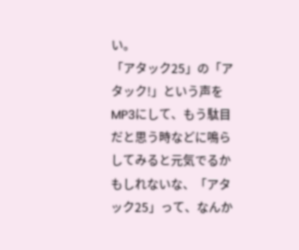い。
「アタック25」の「アタック!」という声をMP3にして、もう駄目だと思う時などに鳴らしてみると元気でるかもしれないな、「アタック25」って、なんか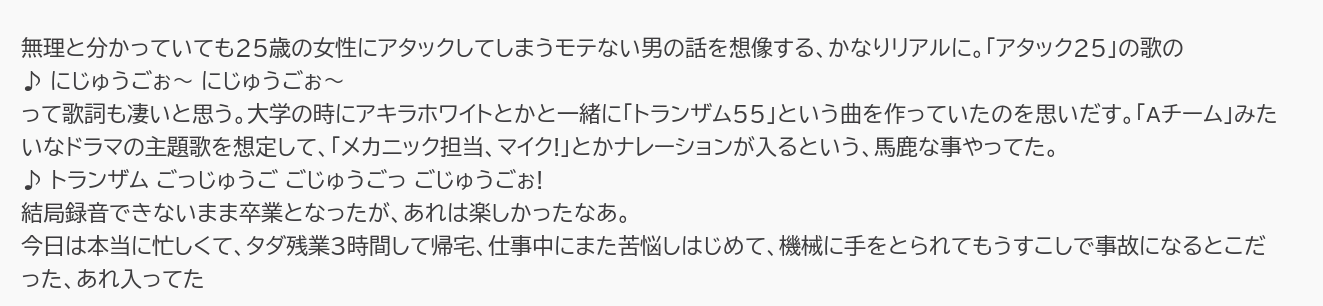無理と分かっていても25歳の女性にアタックしてしまうモテない男の話を想像する、かなりリアルに。「アタック25」の歌の
♪ にじゅうごぉ〜 にじゅうごぉ〜
って歌詞も凄いと思う。大学の時にアキラホワイトとかと一緒に「トランザム55」という曲を作っていたのを思いだす。「Aチーム」みたいなドラマの主題歌を想定して、「メカニック担当、マイク!」とかナレーションが入るという、馬鹿な事やってた。
♪ トランザム ごっじゅうご ごじゅうごっ ごじゅうごぉ!
結局録音できないまま卒業となったが、あれは楽しかったなあ。
今日は本当に忙しくて、タダ残業3時間して帰宅、仕事中にまた苦悩しはじめて、機械に手をとられてもうすこしで事故になるとこだった、あれ入ってた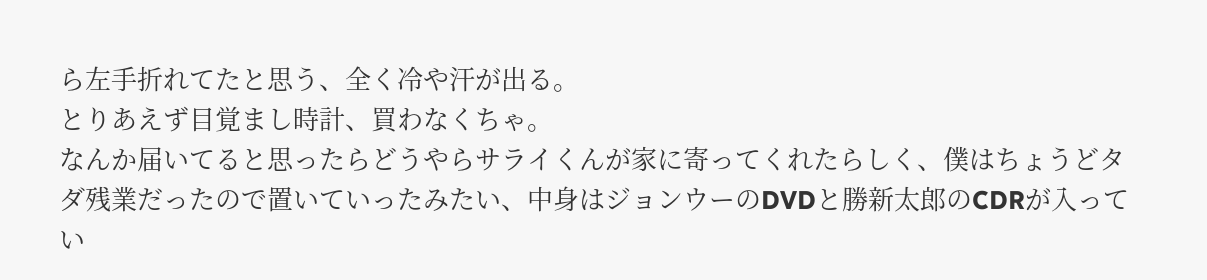ら左手折れてたと思う、全く冷や汗が出る。
とりあえず目覚まし時計、買わなくちゃ。
なんか届いてると思ったらどうやらサライくんが家に寄ってくれたらしく、僕はちょうどタダ残業だったので置いていったみたい、中身はジョンウーのDVDと勝新太郎のCDRが入ってい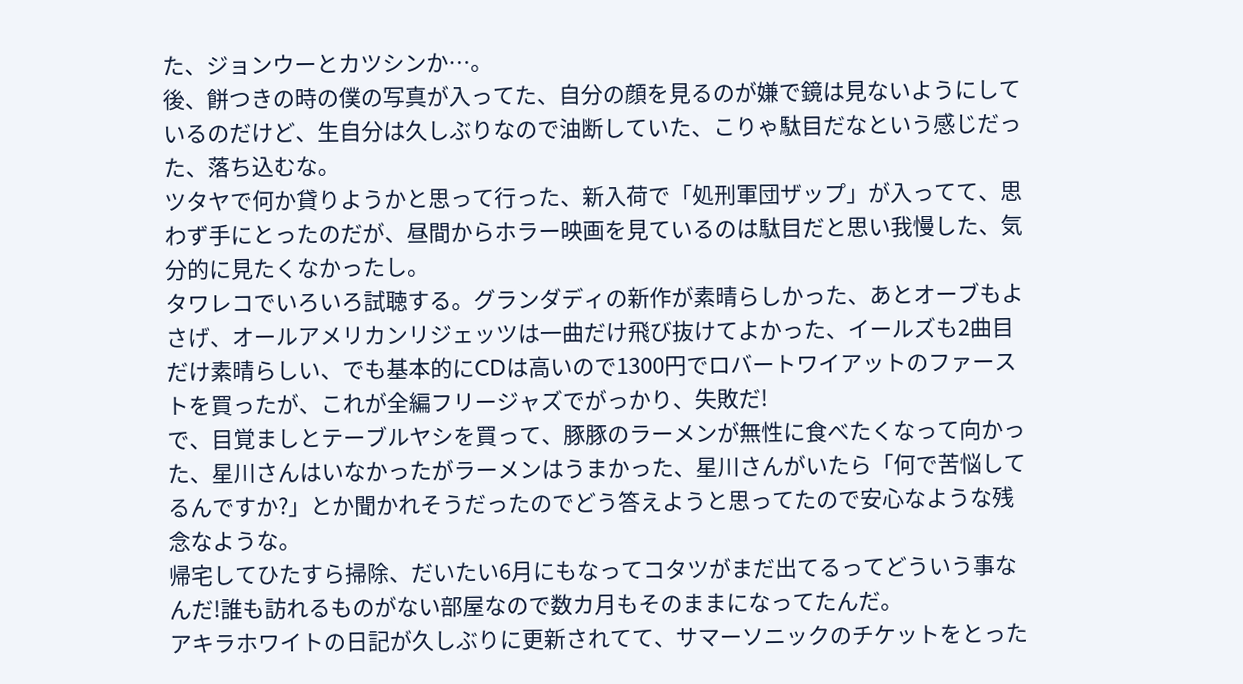た、ジョンウーとカツシンか…。
後、餅つきの時の僕の写真が入ってた、自分の顔を見るのが嫌で鏡は見ないようにしているのだけど、生自分は久しぶりなので油断していた、こりゃ駄目だなという感じだった、落ち込むな。
ツタヤで何か貸りようかと思って行った、新入荷で「処刑軍団ザップ」が入ってて、思わず手にとったのだが、昼間からホラー映画を見ているのは駄目だと思い我慢した、気分的に見たくなかったし。
タワレコでいろいろ試聴する。グランダディの新作が素晴らしかった、あとオーブもよさげ、オールアメリカンリジェッツは一曲だけ飛び抜けてよかった、イールズも2曲目だけ素晴らしい、でも基本的にCDは高いので1300円でロバートワイアットのファーストを買ったが、これが全編フリージャズでがっかり、失敗だ!
で、目覚ましとテーブルヤシを買って、豚豚のラーメンが無性に食べたくなって向かった、星川さんはいなかったがラーメンはうまかった、星川さんがいたら「何で苦悩してるんですか?」とか聞かれそうだったのでどう答えようと思ってたので安心なような残念なような。
帰宅してひたすら掃除、だいたい6月にもなってコタツがまだ出てるってどういう事なんだ!誰も訪れるものがない部屋なので数カ月もそのままになってたんだ。
アキラホワイトの日記が久しぶりに更新されてて、サマーソニックのチケットをとった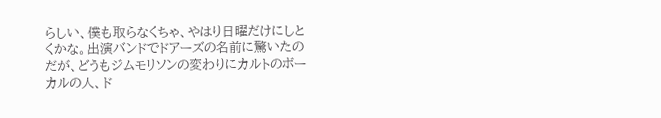らしい、僕も取らなくちゃ、やはり日曜だけにしとくかな。出演バンドでドアーズの名前に驚いたのだが、どうもジムモリソンの変わりにカルトのボーカルの人、ド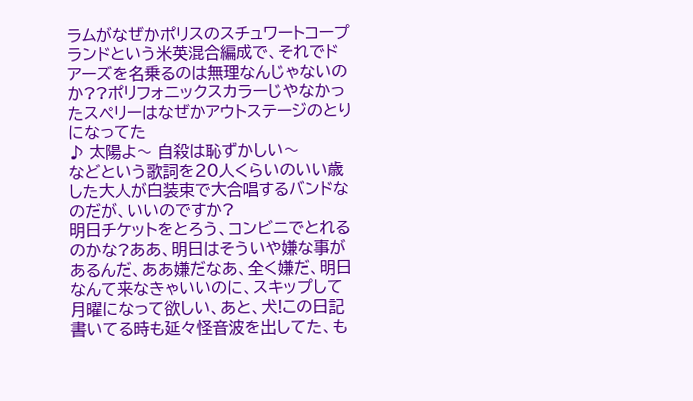ラムがなぜかポリスのスチュワートコープランドという米英混合編成で、それでドアーズを名乗るのは無理なんじゃないのか??ポリフォニックスカラーじやなかったスペリーはなぜかアウトステージのとりになってた
♪ 太陽よ〜 自殺は恥ずかしい〜
などという歌詞を20人くらいのいい歳した大人が白装束で大合唱するバンドなのだが、いいのですか?
明日チケットをとろう、コンビニでとれるのかな?ああ、明日はそういや嫌な事があるんだ、ああ嫌だなあ、全く嫌だ、明日なんて来なきゃいいのに、スキップして月曜になって欲しい、あと、犬!この日記書いてる時も延々怪音波を出してた、も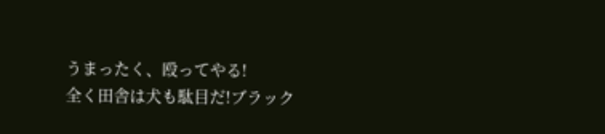うまったく、殴ってやる!
全く田舎は犬も駄目だ!ブラック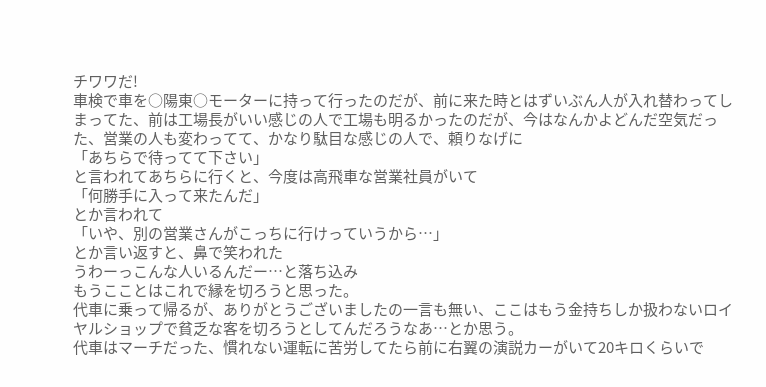チワワだ!
車検で車を○陽東○モーターに持って行ったのだが、前に来た時とはずいぶん人が入れ替わってしまってた、前は工場長がいい感じの人で工場も明るかったのだが、今はなんかよどんだ空気だった、営業の人も変わってて、かなり駄目な感じの人で、頼りなげに
「あちらで待ってて下さい」
と言われてあちらに行くと、今度は高飛車な営業社員がいて
「何勝手に入って来たんだ」
とか言われて
「いや、別の営業さんがこっちに行けっていうから…」
とか言い返すと、鼻で笑われた
うわーっこんな人いるんだー…と落ち込み
もうこことはこれで縁を切ろうと思った。
代車に乗って帰るが、ありがとうございましたの一言も無い、ここはもう金持ちしか扱わないロイヤルショップで貧乏な客を切ろうとしてんだろうなあ…とか思う。
代車はマーチだった、慣れない運転に苦労してたら前に右翼の演説カーがいて20キロくらいで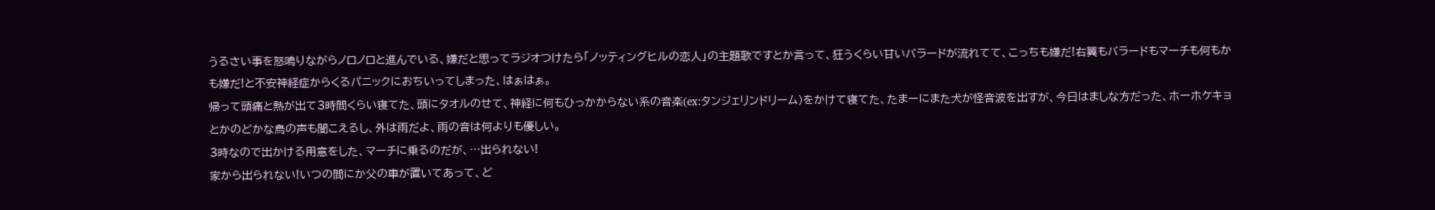うるさい事を怒鳴りながらノロノロと進んでいる、嫌だと思ってラジオつけたら「ノッティングヒルの恋人」の主題歌ですとか言って、狂うくらい甘いバラードが流れてて、こっちも嫌だ!右翼もバラードもマーチも何もかも嫌だ!と不安神経症からくるパニックにおちいってしまった、はぁはぁ。
帰って頭痛と熱が出て3時間くらい寝てた、頭にタオルのせて、神経に何もひっかからない系の音楽(ex:タンジェリンドリーム)をかけて寝てた、たまーにまた犬が怪音波を出すが、今日はましな方だった、ホーホケキョとかのどかな鳥の声も聞こえるし、外は雨だよ、雨の音は何よりも優しい。
3時なので出かける用意をした、マーチに乗るのだが、…出られない!
家から出られない!いつの間にか父の車が置いてあって、ど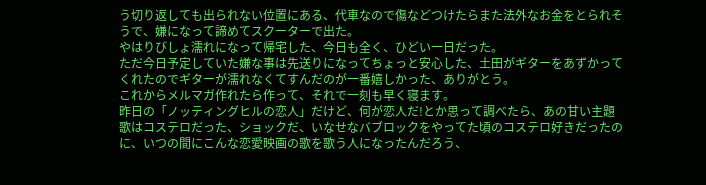う切り返しても出られない位置にある、代車なので傷などつけたらまた法外なお金をとられそうで、嫌になって諦めてスクーターで出た。
やはりびしょ濡れになって帰宅した、今日も全く、ひどい一日だった。
ただ今日予定していた嫌な事は先送りになってちょっと安心した、土田がギターをあずかってくれたのでギターが濡れなくてすんだのが一番嬉しかった、ありがとう。
これからメルマガ作れたら作って、それで一刻も早く寝ます。
昨日の「ノッティングヒルの恋人」だけど、何が恋人だ!とか思って調べたら、あの甘い主題歌はコステロだった、ショックだ、いなせなバブロックをやってた頃のコステロ好きだったのに、いつの間にこんな恋愛映画の歌を歌う人になったんだろう、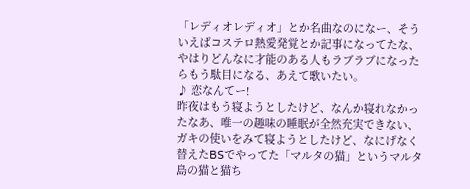「レディオレディオ」とか名曲なのになー、そういえばコステロ熱愛発覚とか記事になってたな、やはりどんなに才能のある人もラブラブになったらもう駄目になる、あえて歌いたい。
♪ 恋なんてー!
昨夜はもう寝ようとしたけど、なんか寝れなかったなあ、唯一の趣味の睡眠が全然充実できない、ガキの使いをみて寝ようとしたけど、なにげなく替えたBSでやってた「マルタの猫」というマルタ島の猫と猫ち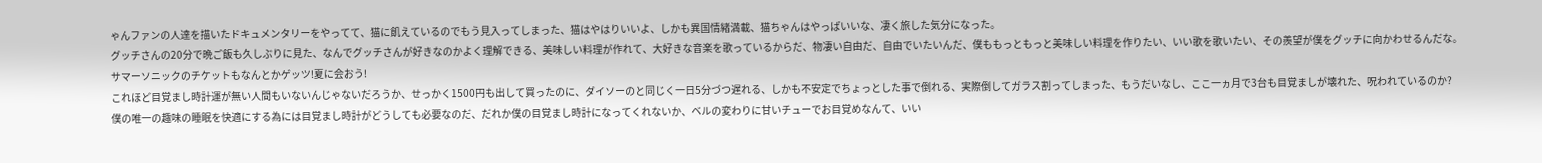ゃんファンの人達を描いたドキュメンタリーをやってて、猫に飢えているのでもう見入ってしまった、猫はやはりいいよ、しかも異国情緒満載、猫ちゃんはやっぱいいな、凄く旅した気分になった。
グッチさんの20分で晩ご飯も久しぶりに見た、なんでグッチさんが好きなのかよく理解できる、美味しい料理が作れて、大好きな音楽を歌っているからだ、物凄い自由だ、自由でいたいんだ、僕ももっともっと美味しい料理を作りたい、いい歌を歌いたい、その羨望が僕をグッチに向かわせるんだな。
サマーソニックのチケットもなんとかゲッツ!夏に会おう!
これほど目覚まし時計運が無い人間もいないんじゃないだろうか、せっかく1500円も出して買ったのに、ダイソーのと同じく一日5分づつ遅れる、しかも不安定でちょっとした事で倒れる、実際倒してガラス割ってしまった、もうだいなし、ここ一ヵ月で3台も目覚ましが壊れた、呪われているのか?
僕の唯一の趣味の睡眠を快適にする為には目覚まし時計がどうしても必要なのだ、だれか僕の目覚まし時計になってくれないか、ベルの変わりに甘いチューでお目覚めなんて、いい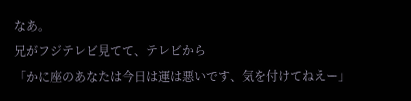なあ。
兄がフジテレビ見てて、テレビから
「かに座のあなたは今日は運は悪いです、気を付けてねえー」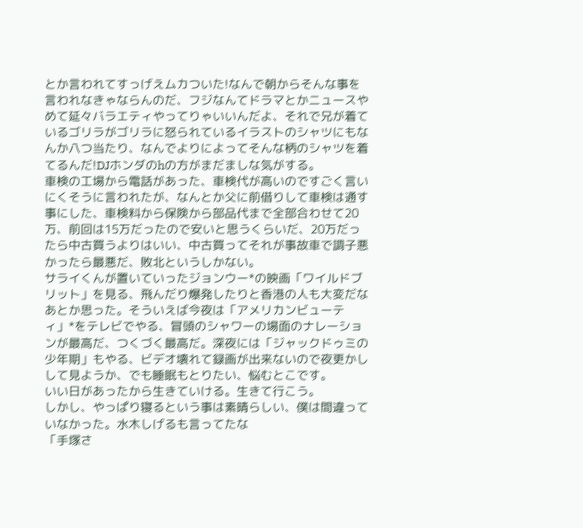とか言われてすっげえムカついた!なんで朝からそんな事を言われなきゃならんのだ、フジなんてドラマとかニュースやめて延々バラエティやってりゃいいんだよ、それで兄が着ているゴリラがゴリラに怒られているイラストのシャツにもなんか八つ当たり、なんでよりによってそんな柄のシャツを着てるんだ!DJホンダのhの方がまだましな気がする。
車検の工場から電話があった、車検代が高いのですごく言いにくそうに言われたが、なんとか父に前借りして車検は通す事にした、車検料から保険から部品代まで全部合わせて20万、前回は15万だったので安いと思うくらいだ、20万だったら中古買うよりはいい、中古買ってそれが事故車で調子悪かったら最悪だ、敗北というしかない。
サライくんが置いていったジョンウー*の映画「ワイルドブリット」を見る、飛んだり爆発したりと香港の人も大変だなあとか思った。そういえば今夜は「アメリカンビューティ」*をテレビでやる、冒頭のシャワーの場面のナレーションが最高だ、つくづく最高だ。深夜には「ジャックドゥミの少年期」もやる、ビデオ壊れて録画が出来ないので夜更かしして見ようか、でも睡眠もとりたい、悩むとこです。
いい日があったから生きていける。生きて行こう。
しかし、やっぱり寝るという事は素晴らしい、僕は間違っていなかった。水木しげるも言ってたな
「手塚さ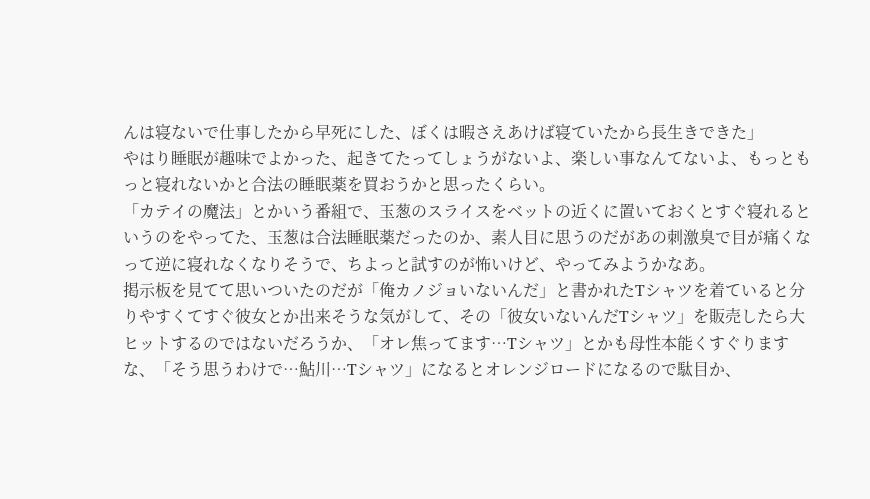んは寝ないで仕事したから早死にした、ぼくは暇さえあけば寝ていたから長生きできた」
やはり睡眠が趣味でよかった、起きてたってしょうがないよ、楽しい事なんてないよ、もっともっと寝れないかと合法の睡眠薬を買おうかと思ったくらい。
「カテイの魔法」とかいう番組で、玉葱のスライスをベットの近くに置いておくとすぐ寝れるというのをやってた、玉葱は合法睡眠薬だったのか、素人目に思うのだがあの刺激臭で目が痛くなって逆に寝れなくなりそうで、ちよっと試すのが怖いけど、やってみようかなあ。
掲示板を見てて思いついたのだが「俺カノジョいないんだ」と書かれたTシャツを着ていると分りやすくてすぐ彼女とか出来そうな気がして、その「彼女いないんだTシャツ」を販売したら大ヒットするのではないだろうか、「オレ焦ってます…Tシャツ」とかも母性本能くすぐりますな、「そう思うわけで…鮎川…Tシャツ」になるとオレンジロードになるので駄目か、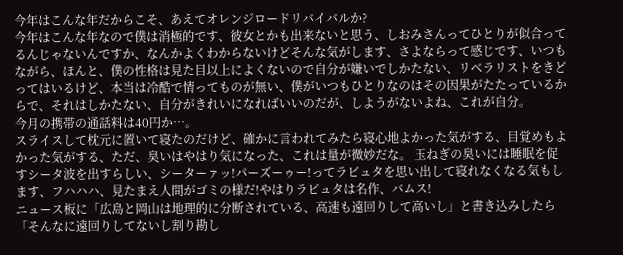今年はこんな年だからこそ、あえてオレンジロードリバイバルか?
今年はこんな年なので僕は消極的です、彼女とかも出来ないと思う、しおみさんってひとりが似合ってるんじゃないんですか、なんかよくわからないけどそんな気がします、さよならって感じです、いつもながら、ほんと、僕の性格は見た目以上によくないので自分が嫌いでしかたない、リベラリストをきどってはいるけど、本当は冷酷で情ってものが無い、僕がいつもひとりなのはその因果がたたっているからで、それはしかたない、自分がきれいになればいいのだが、しようがないよね、これが自分。
今月の携帯の通話料は40円か…。
スライスして枕元に置いて寝たのだけど、確かに言われてみたら寝心地よかった気がする、目覚めもよかった気がする、ただ、臭いはやはり気になった、これは量が微妙だな。 玉ねぎの臭いには睡眠を促すシータ波を出すらしい、シーターァッ!パーズーゥー!ってラビュタを思い出して寝れなくなる気もします、フハハハ、見たまえ人間がゴミの様だ!やはりラピュタは名作、バムス!
ニュース板に「広島と岡山は地理的に分断されている、高速も遠回りして高いし」と書き込みしたら「そんなに遠回りしてないし割り勘し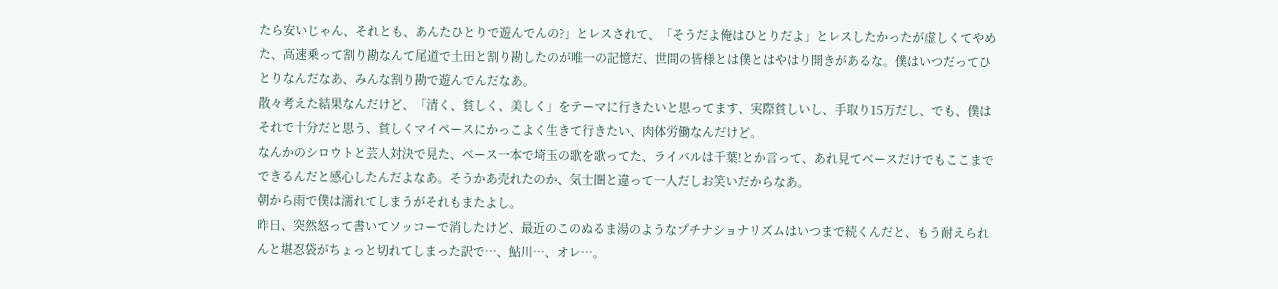たら安いじゃん、それとも、あんたひとりで遊んでんの?」とレスされて、「そうだよ俺はひとりだよ」とレスしたかったが虚しくてやめた、高速乗って割り勘なんて尾道で土田と割り勘したのが唯一の記憶だ、世間の皆様とは僕とはやはり開きがあるな。僕はいつだってひとりなんだなあ、みんな割り勘で遊んでんだなあ。
散々考えた結果なんだけど、「清く、貧しく、美しく」をテーマに行きたいと思ってます、実際貧しいし、手取り15万だし、でも、僕はそれで十分だと思う、貧しくマイペースにかっこよく生きて行きたい、肉体労働なんだけど。
なんかのシロウトと芸人対決で見た、ベース一本で埼玉の歌を歌ってた、ライバルは千葉!とか言って、あれ見てベースだけでもここまでできるんだと感心したんだよなあ。そうかあ売れたのか、気士圏と違って一人だしお笑いだからなあ。
朝から雨で僕は濡れてしまうがそれもまたよし。
昨日、突然怒って書いてソッコーで消したけど、最近のこのぬるま湯のようなプチナショナリズムはいつまで続くんだと、もう耐えられんと堪忍袋がちょっと切れてしまった訳で…、鮎川…、オレ…。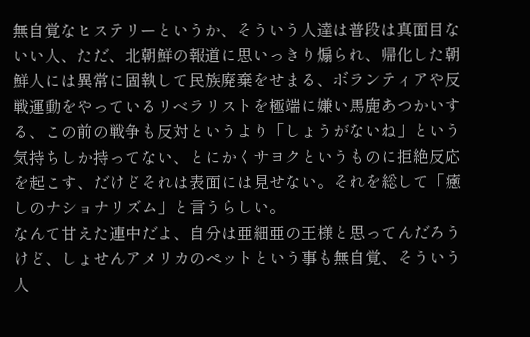無自覚なヒステリーというか、そういう人達は普段は真面目ないい人、ただ、北朝鮮の報道に思いっきり煽られ、帰化した朝鮮人には異常に固執して民族廃棄をせまる、ボランティアや反戦運動をやっているリベラリストを極端に嫌い馬鹿あつかいする、この前の戦争も反対というより「しょうがないね」という気持ちしか持ってない、とにかくサヨクというものに拒絶反応を起こす、だけどそれは表面には見せない。それを総して「癒しのナショナリズム」と言うらしい。
なんて甘えた連中だよ、自分は亜細亜の王様と思ってんだろうけど、しょせんアメリカのペットという事も無自覚、そういう人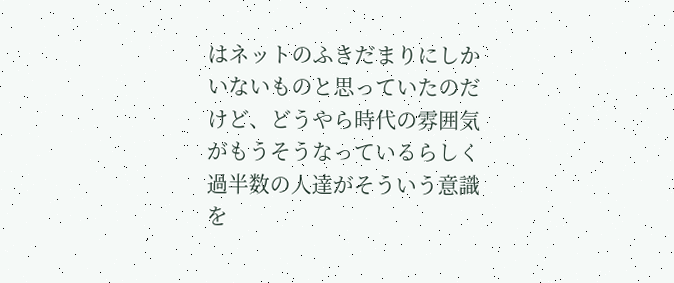はネットのふきだまりにしかいないものと思っていたのだけど、どうやら時代の雰囲気がもうそうなっているらしく過半数の人達がそういう意識を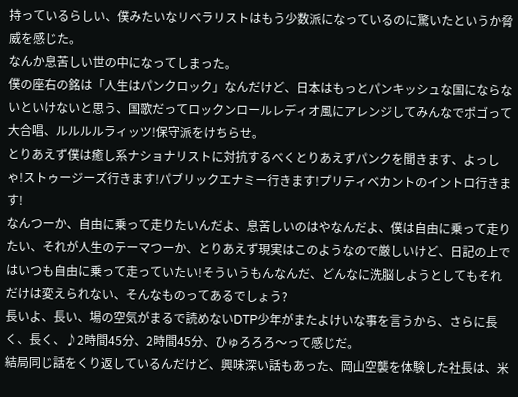持っているらしい、僕みたいなリベラリストはもう少数派になっているのに驚いたというか脅威を感じた。
なんか息苦しい世の中になってしまった。
僕の座右の銘は「人生はパンクロック」なんだけど、日本はもっとパンキッシュな国にならないといけないと思う、国歌だってロックンロールレディオ風にアレンジしてみんなでポゴって大合唱、ルルルルラィッツ!保守派をけちらせ。
とりあえず僕は癒し系ナショナリストに対抗するべくとりあえずパンクを聞きます、よっしゃ!ストゥージーズ行きます!パブリックエナミー行きます!プリティベカントのイントロ行きます!
なんつーか、自由に乗って走りたいんだよ、息苦しいのはやなんだよ、僕は自由に乗って走りたい、それが人生のテーマつーか、とりあえず現実はこのようなので厳しいけど、日記の上ではいつも自由に乗って走っていたい!そういうもんなんだ、どんなに洗脳しようとしてもそれだけは変えられない、そんなものってあるでしょう?
長いよ、長い、場の空気がまるで読めないDTP少年がまたよけいな事を言うから、さらに長く、長く、♪2時間45分、2時間45分、ひゅろろろ〜って感じだ。
結局同じ話をくり返しているんだけど、興味深い話もあった、岡山空襲を体験した社長は、米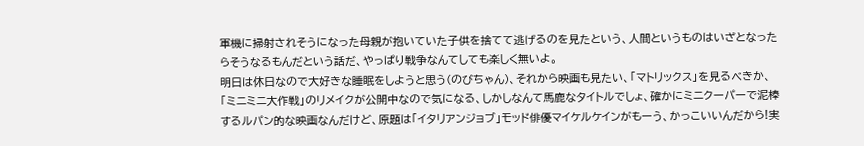軍機に掃射されそうになった母親が抱いていた子供を捨てて逃げるのを見たという、人間というものはいざとなったらそうなるもんだという話だ、やっぱり戦争なんてしても楽しく無いよ。
明日は休日なので大好きな睡眠をしようと思う(のびちゃん)、それから映画も見たい、「マトリックス」を見るべきか、「ミニミニ大作戦」のリメイクが公開中なので気になる、しかしなんて馬鹿なタイトルでしょ、確かにミニクーパーで泥棒するルパン的な映画なんだけど、原題は「イタリアンジョブ」モッド俳優マイケルケインがもーう、かっこいいんだから!実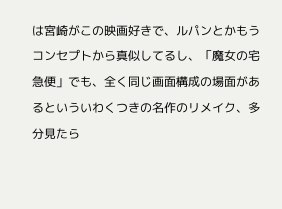は宮崎がこの映画好きで、ルパンとかもうコンセプトから真似してるし、「魔女の宅急便」でも、全く同じ画面構成の場面があるといういわくつきの名作のリメイク、多分見たら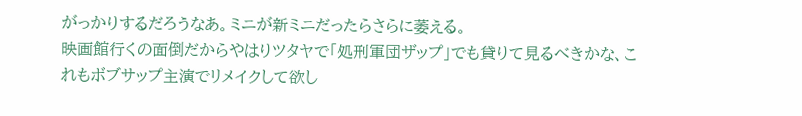がっかりするだろうなあ。ミニが新ミニだったらさらに萎える。
映画館行くの面倒だからやはりツタヤで「処刑軍団ザップ」でも貸りて見るべきかな、これもボブサップ主演でリメイクして欲し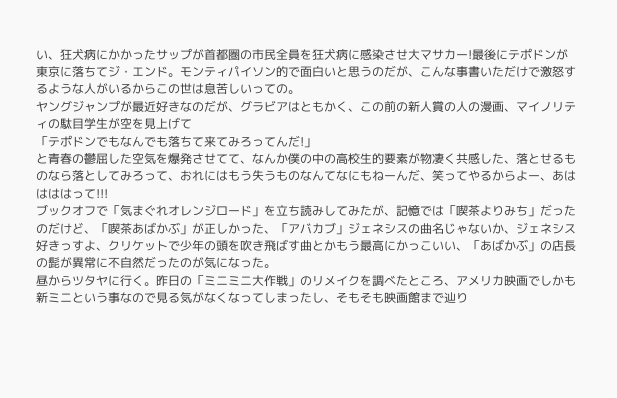い、狂犬病にかかったサップが首都圏の市民全員を狂犬病に感染させ大マサカー!最後にテポドンが東京に落ちてジ・エンド。モンティパイソン的で面白いと思うのだが、こんな事書いただけで激怒するような人がいるからこの世は息苦しいっての。
ヤングジャンプが最近好きなのだが、グラビアはともかく、この前の新人賞の人の漫画、マイノリティの駄目学生が空を見上げて
「テポドンでもなんでも落ちて来てみろってんだ!」
と青春の鬱屈した空気を爆発させてて、なんか僕の中の高校生的要素が物凄く共感した、落とせるものなら落としてみろって、おれにはもう失うものなんてなにもねーんだ、笑ってやるからよー、あははははって!!!
ブックオフで「気まぐれオレンジロード」を立ち読みしてみたが、記憶では「喫茶よりみち」だったのだけど、「喫茶あばかぶ」が正しかった、「アバカブ」ジェネシスの曲名じゃないか、ジェネシス好きっすよ、クリケットで少年の頭を吹き飛ばす曲とかもう最高にかっこいい、「あばかぶ」の店長の髭が異常に不自然だったのが気になった。
昼からツタヤに行く。昨日の「ミニミニ大作戦」のリメイクを調べたところ、アメリカ映画でしかも新ミニという事なので見る気がなくなってしまったし、そもそも映画館まで辿り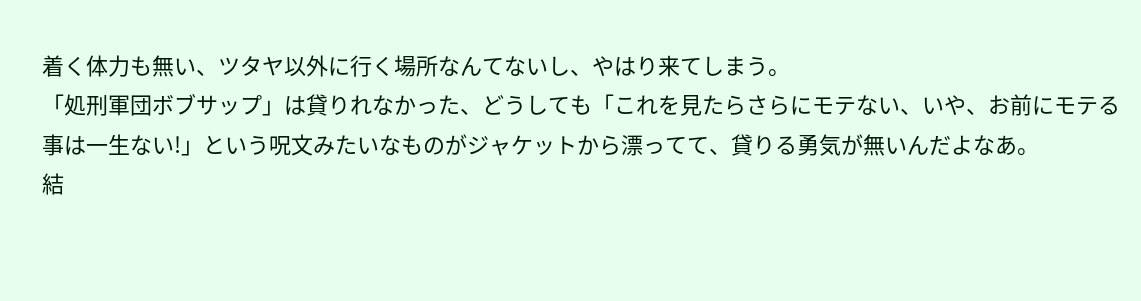着く体力も無い、ツタヤ以外に行く場所なんてないし、やはり来てしまう。
「処刑軍団ボブサップ」は貸りれなかった、どうしても「これを見たらさらにモテない、いや、お前にモテる事は一生ない!」という呪文みたいなものがジャケットから漂ってて、貸りる勇気が無いんだよなあ。
結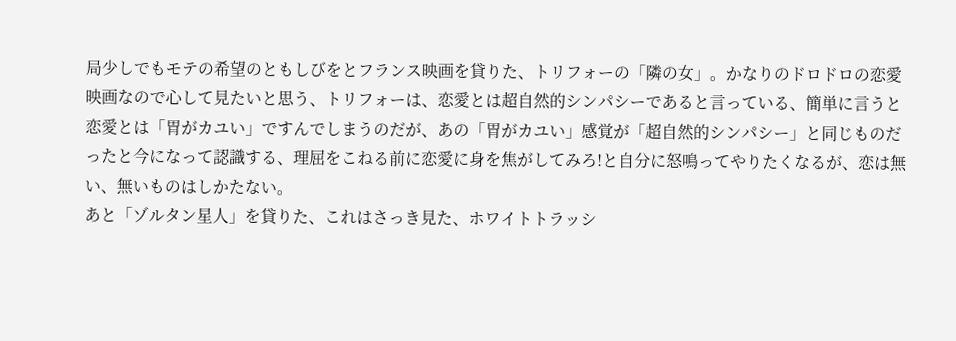局少しでもモテの希望のともしびをとフランス映画を貸りた、トリフォーの「隣の女」。かなりのドロドロの恋愛映画なので心して見たいと思う、トリフォーは、恋愛とは超自然的シンパシーであると言っている、簡単に言うと恋愛とは「胃がカユい」ですんでしまうのだが、あの「胃がカユい」感覚が「超自然的シンパシー」と同じものだったと今になって認識する、理屈をこねる前に恋愛に身を焦がしてみろ!と自分に怒鳴ってやりたくなるが、恋は無い、無いものはしかたない。
あと「ゾルタン星人」を貸りた、これはさっき見た、ホワイトトラッシ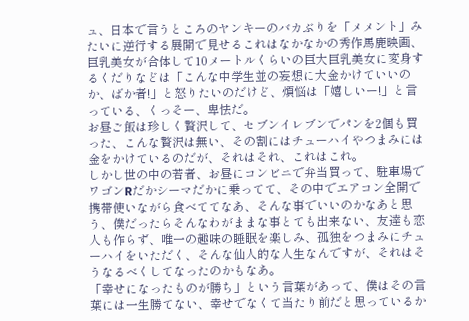ュ、日本で言うところのヤンキーのバカぶりを「メメント」みたいに逆行する展開で見せるこれはなかなかの秀作馬鹿映画、巨乳美女が合体して10メートルくらいの巨大巨乳美女に変身するくだりなどは「こんな中学生並の妄想に大金かけていいのか、ばか者!」と怒りたいのだけど、煩悩は「嬉しいー!」と言っている、くっそー、卑怯だ。
お昼ご飯は珍しく贅沢して、セブンイレブンでパンを2個も買った、こんな贅沢は無い、その割にはチューハイやつまみには金をかけているのだが、それはそれ、これはこれ。
しかし世の中の若者、お昼にコンビニで弁当買って、駐車場でワゴンRだかシーマだかに乗ってて、その中でエアコン全開で携帯使いながら食べててなあ、そんな事でいいのかなあと思う、僕だったらそんなわがままな事とても出来ない、友達も恋人も作らず、唯一の趣味の睡眠を楽しみ、孤独をつまみにチューハイをいただく、そんな仙人的な人生なんですが、それはそうなるべくしてなったのかもなあ。
「幸せになったものが勝ち」という言葉があって、僕はその言葉には一生勝てない、幸せでなくて当たり前だと思っているか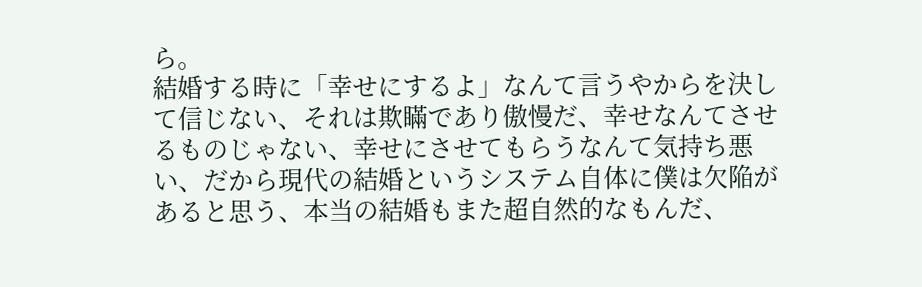ら。
結婚する時に「幸せにするよ」なんて言うやからを決して信じない、それは欺瞞であり傲慢だ、幸せなんてさせるものじゃない、幸せにさせてもらうなんて気持ち悪い、だから現代の結婚というシステム自体に僕は欠陥があると思う、本当の結婚もまた超自然的なもんだ、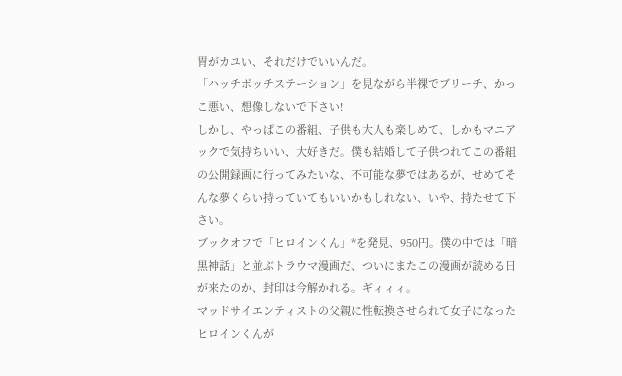胃がカユい、それだけでいいんだ。
「ハッチポッチステーション」を見ながら半裸でブリーチ、かっこ悪い、想像しないで下さい!
しかし、やっぱこの番組、子供も大人も楽しめて、しかもマニアックで気持ちいい、大好きだ。僕も結婚して子供つれてこの番組の公開録画に行ってみたいな、不可能な夢ではあるが、せめてそんな夢くらい持っていてもいいかもしれない、いや、持たせて下さい。
ブックオフで「ヒロインくん」*を発見、950円。僕の中では「暗黒神話」と並ぶトラウマ漫画だ、ついにまたこの漫画が読める日が来たのか、封印は今解かれる。ギィィィ。
マッドサイエンティストの父親に性転換させられて女子になったヒロインくんが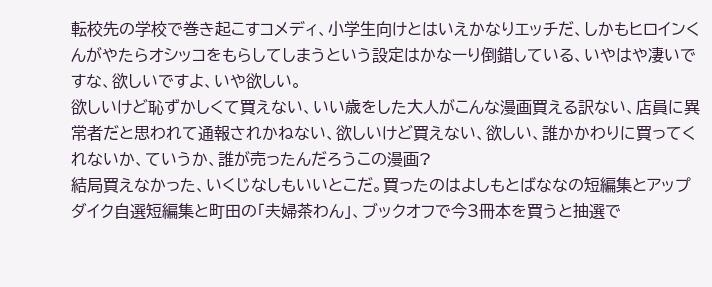転校先の学校で巻き起こすコメディ、小学生向けとはいえかなりエッチだ、しかもヒロインくんがやたらオシッコをもらしてしまうという設定はかなーり倒錯している、いやはや凄いですな、欲しいですよ、いや欲しい。
欲しいけど恥ずかしくて買えない、いい歳をした大人がこんな漫画買える訳ない、店員に異常者だと思われて通報されかねない、欲しいけど買えない、欲しい、誰かかわりに買ってくれないか、ていうか、誰が売ったんだろうこの漫画?
結局買えなかった、いくじなしもいいとこだ。買ったのはよしもとばななの短編集とアップダイク自選短編集と町田の「夫婦茶わん」、ブックオフで今3冊本を買うと抽選で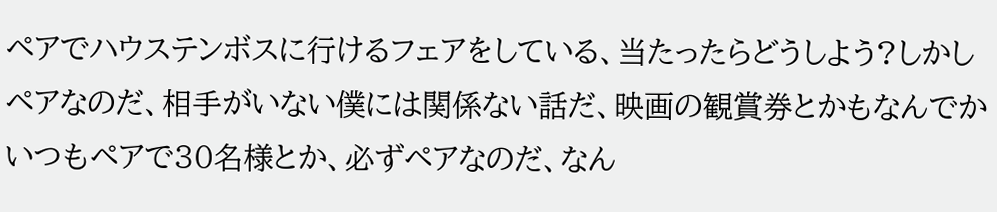ペアでハウステンボスに行けるフェアをしている、当たったらどうしよう?しかしペアなのだ、相手がいない僕には関係ない話だ、映画の観賞券とかもなんでかいつもペアで30名様とか、必ずペアなのだ、なん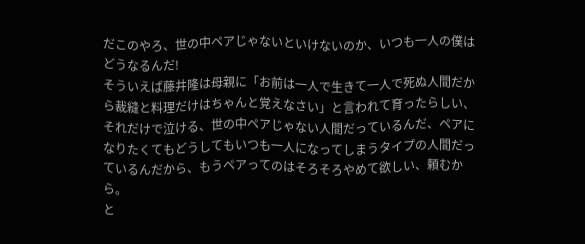だこのやろ、世の中ペアじゃないといけないのか、いつも一人の僕はどうなるんだ!
そういえば藤井隆は母親に「お前は一人で生きて一人で死ぬ人間だから裁縫と料理だけはちゃんと覚えなさい」と言われて育ったらしい、それだけで泣ける、世の中ペアじゃない人間だっているんだ、ペアになりたくてもどうしてもいつも一人になってしまうタイプの人間だっているんだから、もうペアってのはそろそろやめて欲しい、頼むから。
と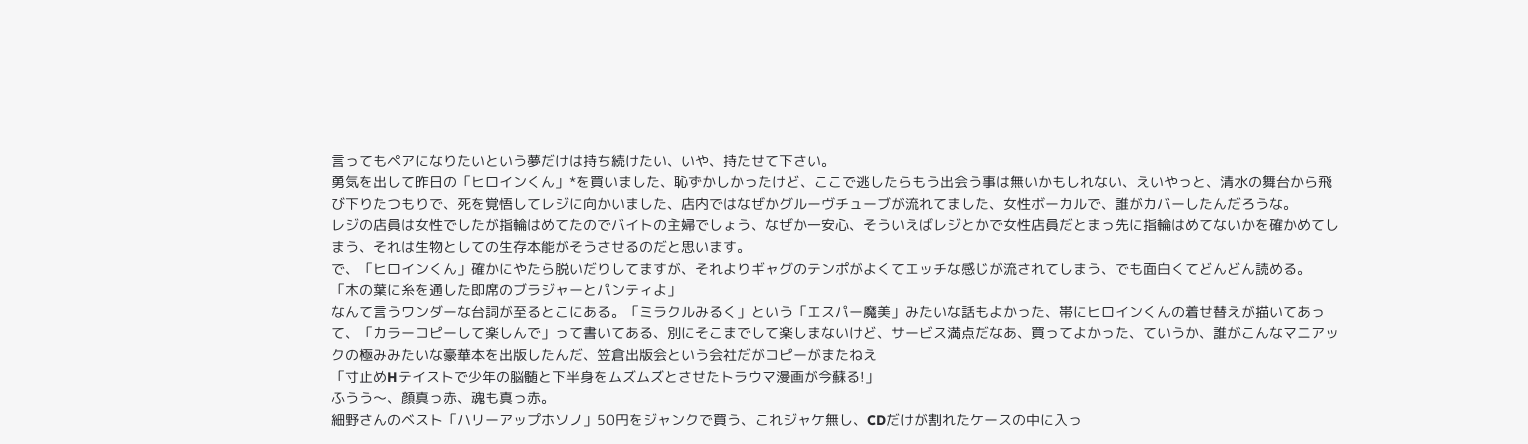言ってもペアになりたいという夢だけは持ち続けたい、いや、持たせて下さい。
勇気を出して昨日の「ヒロインくん」*を買いました、恥ずかしかったけど、ここで逃したらもう出会う事は無いかもしれない、えいやっと、清水の舞台から飛び下りたつもりで、死を覚悟してレジに向かいました、店内ではなぜかグルーヴチューブが流れてました、女性ボーカルで、誰がカバーしたんだろうな。
レジの店員は女性でしたが指輪はめてたのでバイトの主婦でしょう、なぜか一安心、そういえばレジとかで女性店員だとまっ先に指輪はめてないかを確かめてしまう、それは生物としての生存本能がそうさせるのだと思います。
で、「ヒロインくん」確かにやたら脱いだりしてますが、それよりギャグのテンポがよくてエッチな感じが流されてしまう、でも面白くてどんどん読める。
「木の葉に糸を通した即席のブラジャーとパンティよ」
なんて言うワンダーな台詞が至るとこにある。「ミラクルみるく」という「エスパー魔美」みたいな話もよかった、帯にヒロインくんの着せ替えが描いてあって、「カラーコピーして楽しんで」って書いてある、別にそこまでして楽しまないけど、サービス満点だなあ、買ってよかった、ていうか、誰がこんなマニアックの極みみたいな豪華本を出版したんだ、笠倉出版会という会社だがコピーがまたねえ
「寸止めHテイストで少年の脳髄と下半身をムズムズとさせたトラウマ漫画が今蘇る!」
ふうう〜、顔真っ赤、魂も真っ赤。
細野さんのベスト「ハリーアップホソノ」50円をジャンクで買う、これジャケ無し、CDだけが割れたケースの中に入っ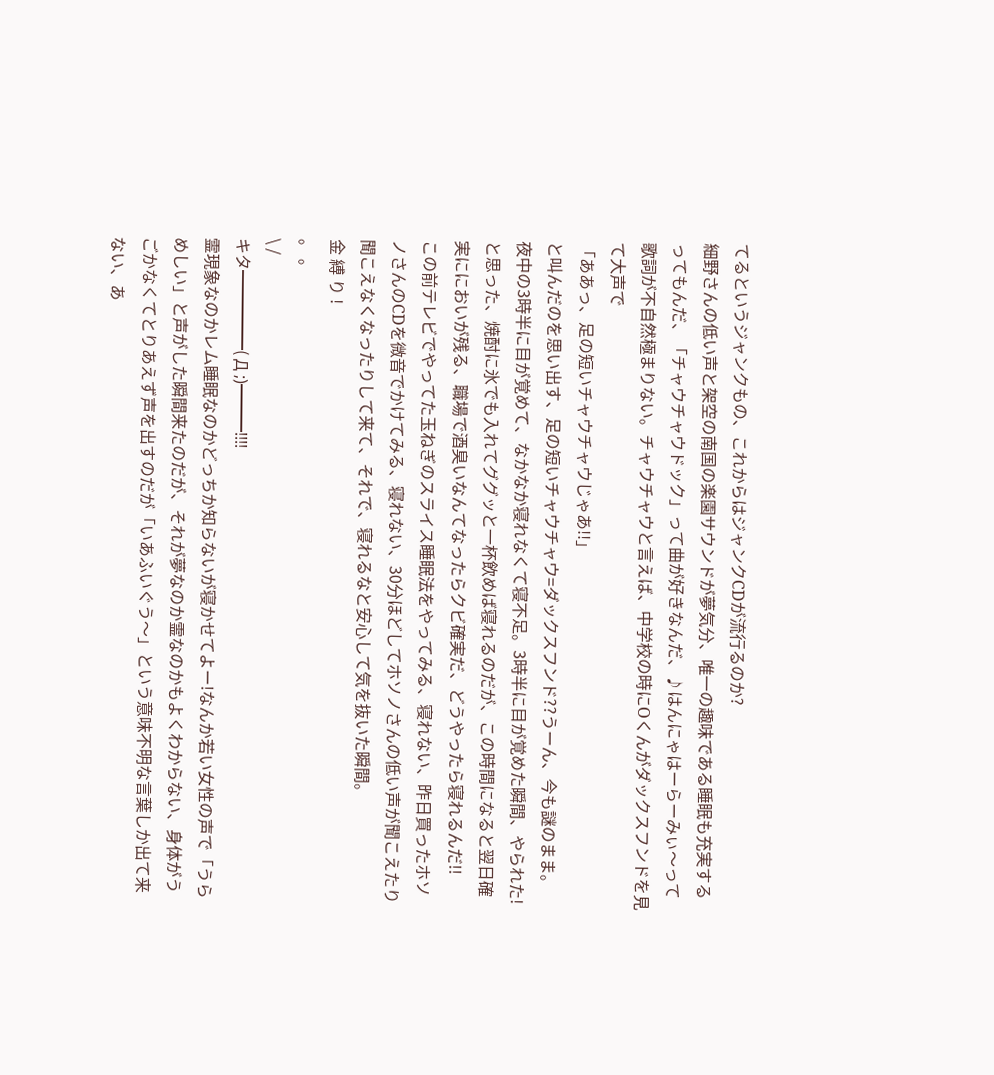てるというジャンクもの、これからはジャンクCDが流行るのか?
細野さんの低い声と架空の南国の楽園サウンドが夢気分、唯一の趣味である睡眠も充実するってもんだ、「チャウチャウドック」って曲が好きなんだ、♪はんにゃはーらーみぃ〜って歌詞が不自然極まりない。チャウチャウと言えば、中学校の時にOくんがダックスフンドを見て大声で
「ああっ、足の短いチャウチャウじゃあ!!」
と叫んだのを思い出す、足の短いチャウチャウ=ダックスフンド??うーん、今も謎のまま。
夜中の3時半に目が覚めて、なかなか寝れなくて寝不足。3時半に目が覚めた瞬間、やられた!と思った、焼酎に氷でも入れてググッと一杯飲めば寝れるのだが、この時間になると翌日確実ににおいが残る、職場で酒臭いなんてなったらクビ確実だ、どうやったら寝れるんだ!!
この前テレビでやってた玉ねぎのスライス睡眠法をやってみる、寝れない、昨日買ったホソノさんのCDを微音でかけてみる、寝れない、30分ほどしてホソノさんの低い声が聞こえたり聞こえなくなったりして来て、それで、寝れるなと安心して気を抜いた瞬間。
金 縛 り !
。 。
\ /
キタ━━━━━( Д ;)━━━!!!!
霊現象なのかレム睡眠なのかどっちか知らないが寝かせてよー!なんか若い女性の声で「うらめしい」と声がした瞬間来たのだが、それが夢なのか霊なのかもよくわからない、身体がうごかなくてとりあえず声を出すのだが「いあふいぐう〜」という意味不明な言葉しか出て来ない、あ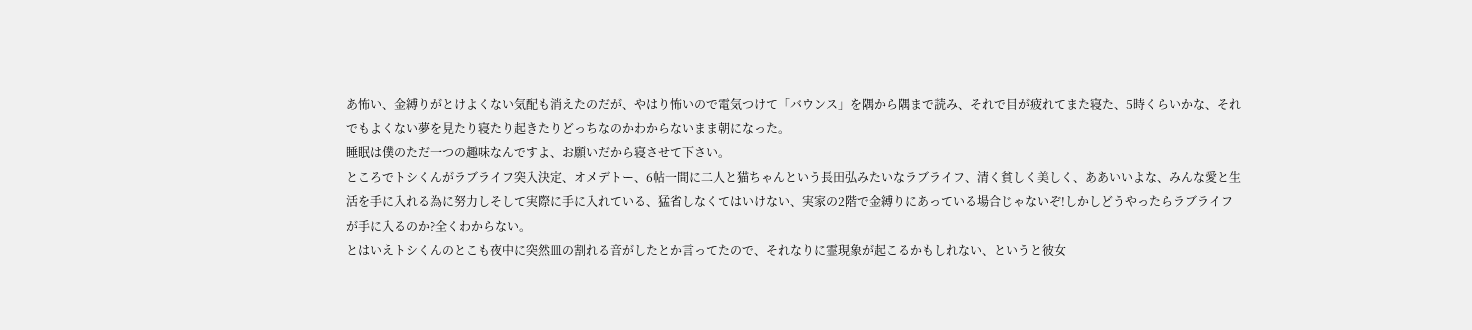あ怖い、金縛りがとけよくない気配も消えたのだが、やはり怖いので電気つけて「バウンス」を隅から隅まで読み、それで目が疲れてまた寝た、5時くらいかな、それでもよくない夢を見たり寝たり起きたりどっちなのかわからないまま朝になった。
睡眠は僕のただ一つの趣味なんですよ、お願いだから寝させて下さい。
ところでトシくんがラブライフ突入決定、オメデトー、6帖一間に二人と猫ちゃんという長田弘みたいなラブライフ、清く貧しく美しく、ああいいよな、みんな愛と生活を手に入れる為に努力しそして実際に手に入れている、猛省しなくてはいけない、実家の2階で金縛りにあっている場合じゃないぞ!しかしどうやったらラブライフが手に入るのか?全くわからない。
とはいえトシくんのとこも夜中に突然皿の割れる音がしたとか言ってたので、それなりに霊現象が起こるかもしれない、というと彼女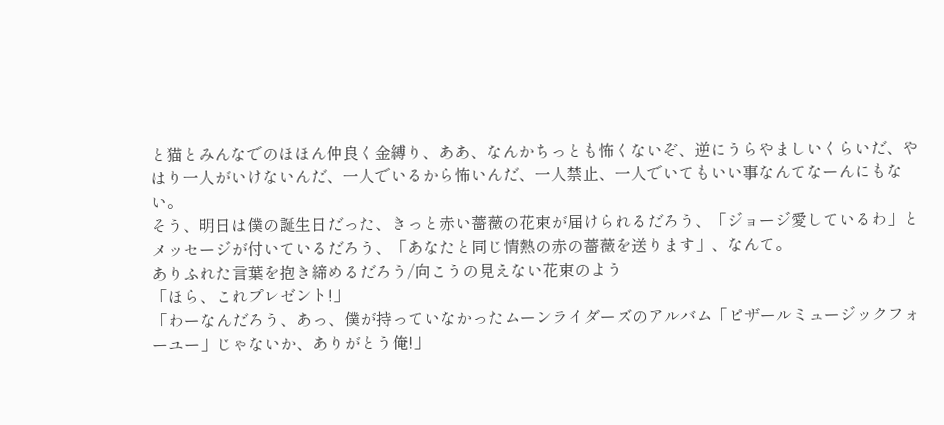と猫とみんなでのほほん仲良く金縛り、ああ、なんかちっとも怖くないぞ、逆にうらやましいくらいだ、やはり一人がいけないんだ、一人でいるから怖いんだ、一人禁止、一人でいてもいい事なんてなーんにもない。
そう、明日は僕の誕生日だった、きっと赤い薔薇の花束が届けられるだろう、「ジョージ愛しているわ」とメッセージが付いているだろう、「あなたと同じ情熱の赤の薔薇を送ります」、なんて。
ありふれた言葉を抱き締めるだろう/向こうの見えない花束のよう
「ほら、これプレゼント!」
「わーなんだろう、あっ、僕が持っていなかったムーンライダーズのアルバム「ピザールミュージックフォーユー」じゃないか、ありがとう俺!」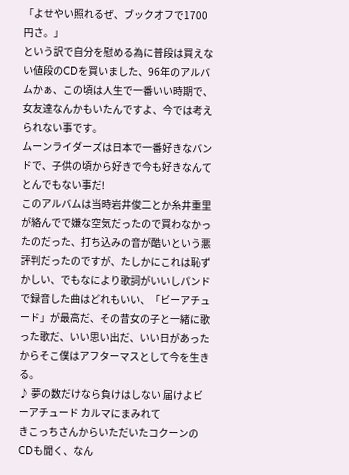「よせやい照れるぜ、ブックオフで1700円さ。」
という訳で自分を慰める為に普段は買えない値段のCDを買いました、96年のアルバムかぁ、この頃は人生で一番いい時期で、女友達なんかもいたんですよ、今では考えられない事です。
ムーンライダーズは日本で一番好きなバンドで、子供の頃から好きで今も好きなんてとんでもない事だ!
このアルバムは当時岩井俊二とか糸井重里が絡んでで嫌な空気だったので買わなかったのだった、打ち込みの音が酷いという悪評判だったのですが、たしかにこれは恥ずかしい、でもなにより歌詞がいいしパンドで録音した曲はどれもいい、「ビーアチュード」が最高だ、その昔女の子と一緒に歌った歌だ、いい思い出だ、いい日があったからそこ僕はアフターマスとして今を生きる。
♪ 夢の数だけなら負けはしない 届けよビーアチュード カルマにまみれて
きこっちさんからいただいたコクーンのCDも聞く、なん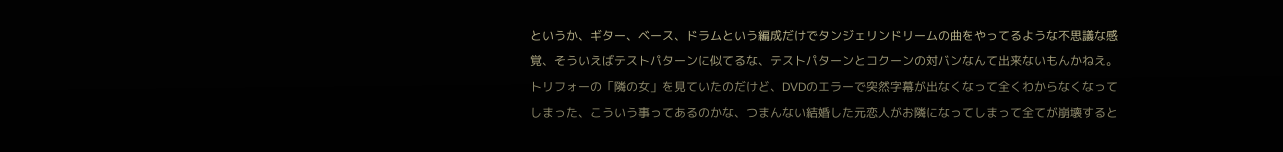というか、ギター、ベース、ドラムという編成だけでタンジェリンドリームの曲をやってるような不思議な感覚、そういえばテストパターンに似てるな、テストパターンとコクーンの対バンなんて出来ないもんかねえ。
トリフォーの「隣の女」を見ていたのだけど、DVDのエラーで突然字幕が出なくなって全くわからなくなってしまった、こういう事ってあるのかな、つまんない結婚した元恋人がお隣になってしまって全てが崩壊すると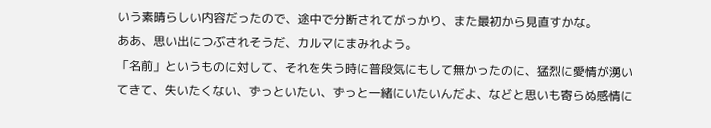いう素晴らしい内容だったので、途中で分断されてがっかり、また最初から見直すかな。
ああ、思い出につぶされそうだ、カルマにまみれよう。
「名前」というものに対して、それを失う時に普段気にもして無かったのに、猛烈に愛情が湧いてきて、失いたくない、ずっといたい、ずっと一緒にいたいんだよ、などと思いも寄らぬ感情に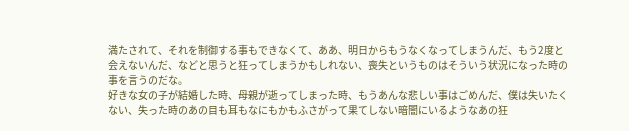満たされて、それを制御する事もできなくて、ああ、明日からもうなくなってしまうんだ、もう2度と会えないんだ、などと思うと狂ってしまうかもしれない、喪失というものはそういう状況になった時の事を言うのだな。
好きな女の子が結婚した時、母親が逝ってしまった時、もうあんな悲しい事はごめんだ、僕は失いたくない、失った時のあの目も耳もなにもかもふさがって果てしない暗闇にいるようなあの狂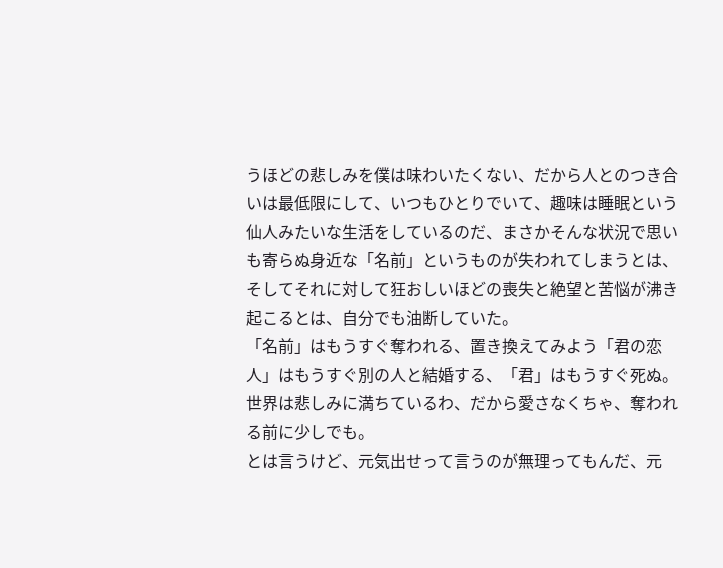うほどの悲しみを僕は味わいたくない、だから人とのつき合いは最低限にして、いつもひとりでいて、趣味は睡眠という仙人みたいな生活をしているのだ、まさかそんな状況で思いも寄らぬ身近な「名前」というものが失われてしまうとは、そしてそれに対して狂おしいほどの喪失と絶望と苦悩が沸き起こるとは、自分でも油断していた。
「名前」はもうすぐ奪われる、置き換えてみよう「君の恋人」はもうすぐ別の人と結婚する、「君」はもうすぐ死ぬ。世界は悲しみに満ちているわ、だから愛さなくちゃ、奪われる前に少しでも。
とは言うけど、元気出せって言うのが無理ってもんだ、元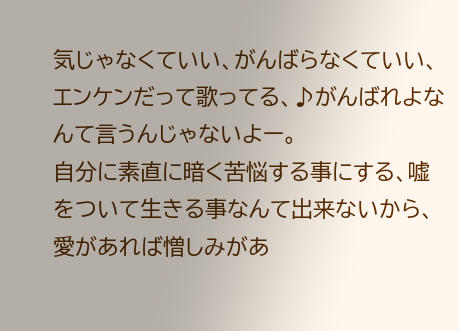気じゃなくていい、がんばらなくていい、エンケンだって歌ってる、♪がんばれよなんて言うんじゃないよー。
自分に素直に暗く苦悩する事にする、嘘をついて生きる事なんて出来ないから、愛があれば憎しみがあ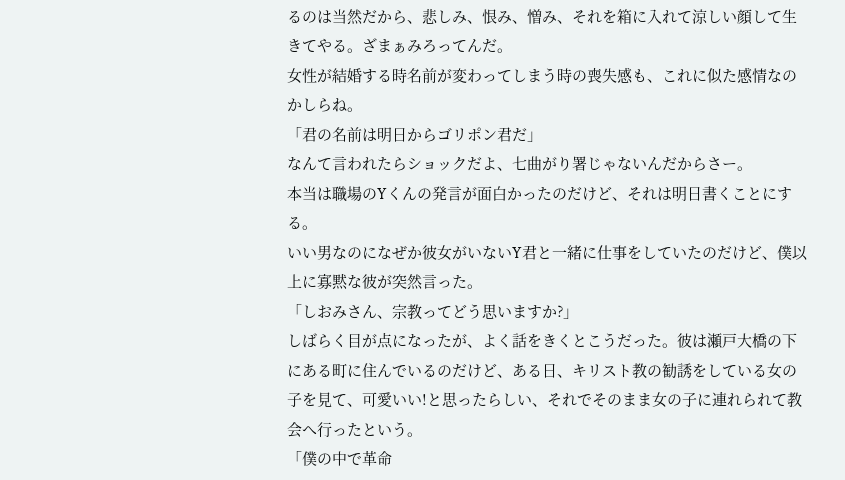るのは当然だから、悲しみ、恨み、憎み、それを箱に入れて涼しい顔して生きてやる。ざまぁみろってんだ。
女性が結婚する時名前が変わってしまう時の喪失感も、これに似た感情なのかしらね。
「君の名前は明日からゴリポン君だ」
なんて言われたらショックだよ、七曲がり署じゃないんだからさー。
本当は職場のYくんの発言が面白かったのだけど、それは明日書くことにする。
いい男なのになぜか彼女がいないY君と一緒に仕事をしていたのだけど、僕以上に寡黙な彼が突然言った。
「しおみさん、宗教ってどう思いますか?」
しばらく目が点になったが、よく話をきくとこうだった。彼は瀬戸大橋の下にある町に住んでいるのだけど、ある日、キリスト教の勧誘をしている女の子を見て、可愛いい!と思ったらしい、それでそのまま女の子に連れられて教会へ行ったという。
「僕の中で革命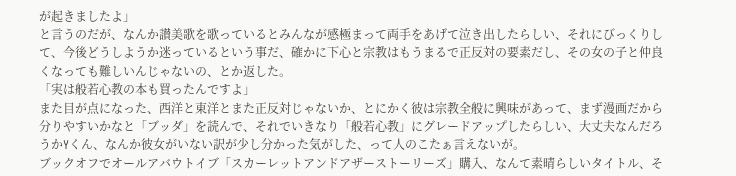が起きましたよ」
と言うのだが、なんか讃美歌を歌っているとみんなが感極まって両手をあげて泣き出したらしい、それにびっくりして、今後どうしようか迷っているという事だ、確かに下心と宗教はもうまるで正反対の要素だし、その女の子と仲良くなっても難しいんじゃないの、とか返した。
「実は般若心教の本も買ったんですよ」
また目が点になった、西洋と東洋とまた正反対じゃないか、とにかく彼は宗教全般に興味があって、まず漫画だから分りやすいかなと「ブッダ」を読んで、それでいきなり「般若心教」にグレードアップしたらしい、大丈夫なんだろうかYくん、なんか彼女がいない訳が少し分かった気がした、って人のこたぁ言えないが。
ブックオフでオールアバウトイブ「スカーレットアンドアザーストーリーズ」購入、なんて素晴らしいタイトル、そ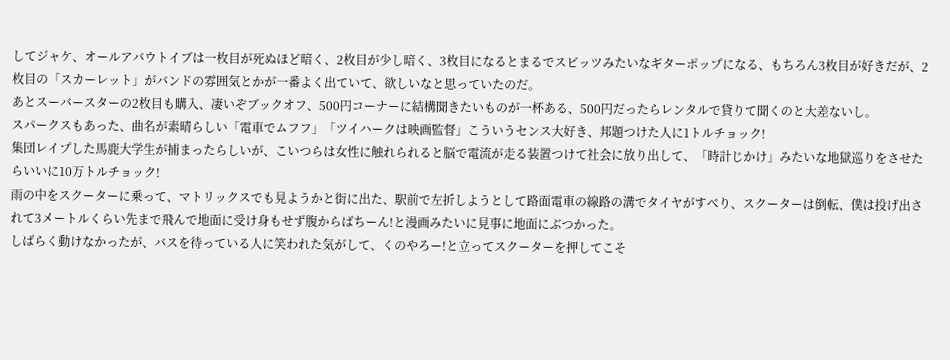してジャケ、オールアバウトイブは一枚目が死ぬほど暗く、2枚目が少し暗く、3枚目になるとまるでスピッツみたいなギターポップになる、もちろん3枚目が好きだが、2枚目の「スカーレット」がバンドの雰囲気とかが一番よく出ていて、欲しいなと思っていたのだ。
あとスーバースターの2枚目も購入、凄いぞブックオフ、500円コーナーに結構聞きたいものが一杯ある、500円だったらレンタルで貸りて聞くのと大差ないし。
スパークスもあった、曲名が素晴らしい「電車でムフフ」「ツイハークは映画監督」こういうセンス大好き、邦題つけた人に1トルチョック!
集団レイプした馬鹿大学生が捕まったらしいが、こいつらは女性に触れられると脳で電流が走る装置つけて社会に放り出して、「時計じかけ」みたいな地獄巡りをさせたらいいに10万トルチョック!
雨の中をスクーターに乗って、マトリックスでも見ようかと街に出た、駅前で左折しようとして路面電車の線路の溝でタイヤがすべり、スクーターは倒転、僕は投げ出されて3メートルくらい先まで飛んで地面に受け身もせず腹からばちーん!と漫画みたいに見事に地面にぶつかった。
しばらく動けなかったが、バスを待っている人に笑われた気がして、くのやろー!と立ってスクーターを押してこそ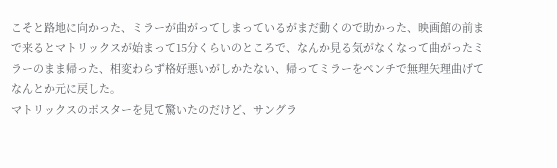こそと路地に向かった、ミラーが曲がってしまっているがまだ動くので助かった、映画館の前まで来るとマトリックスが始まって15分くらいのところで、なんか見る気がなくなって曲がったミラーのまま帰った、相変わらず格好悪いがしかたない、帰ってミラーをペンチで無理矢理曲げてなんとか元に戻した。
マトリックスのポスターを見て驚いたのだけど、サングラ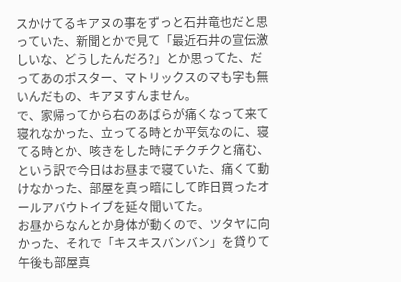スかけてるキアヌの事をずっと石井竜也だと思っていた、新聞とかで見て「最近石井の宣伝激しいな、どうしたんだろ?」とか思ってた、だってあのポスター、マトリックスのマも字も無いんだもの、キアヌすんません。
で、家帰ってから右のあばらが痛くなって来て寝れなかった、立ってる時とか平気なのに、寝てる時とか、咳きをした時にチクチクと痛む、という訳で今日はお昼まで寝ていた、痛くて動けなかった、部屋を真っ暗にして昨日買ったオールアバウトイブを延々聞いてた。
お昼からなんとか身体が動くので、ツタヤに向かった、それで「キスキスバンバン」を貸りて午後も部屋真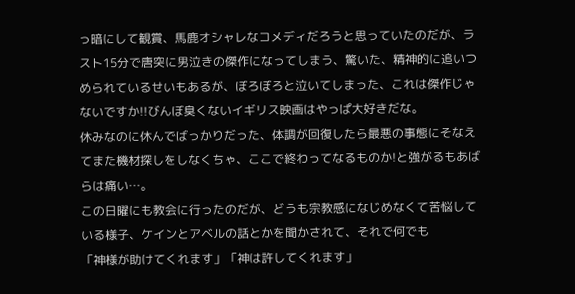っ暗にして観賞、馬鹿オシャレなコメディだろうと思っていたのだが、ラスト15分で唐突に男泣きの傑作になってしまう、驚いた、精神的に追いつめられているせいもあるが、ぼろぼろと泣いてしまった、これは傑作じゃないですか!!びんぼ臭くないイギリス映画はやっぱ大好きだな。
休みなのに休んでばっかりだった、体調が回復したら最悪の事態にそなえてまた機材探しをしなくちゃ、ここで終わってなるものか!と強がるもあばらは痛い…。
この日曜にも教会に行ったのだが、どうも宗教感になじめなくて苦悩している様子、ケインとアベルの話とかを聞かされて、それで何でも
「神様が助けてくれます」「神は許してくれます」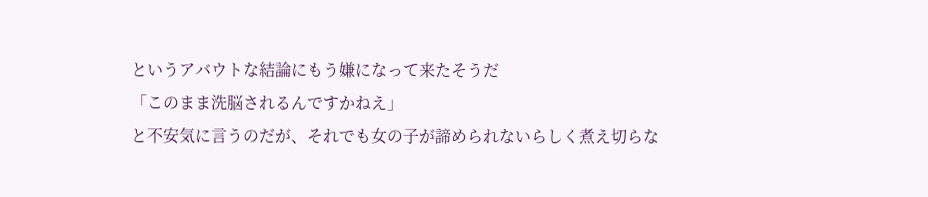というアバウトな結論にもう嫌になって来たそうだ
「このまま洗脳されるんですかねえ」
と不安気に言うのだが、それでも女の子が諦められないらしく煮え切らな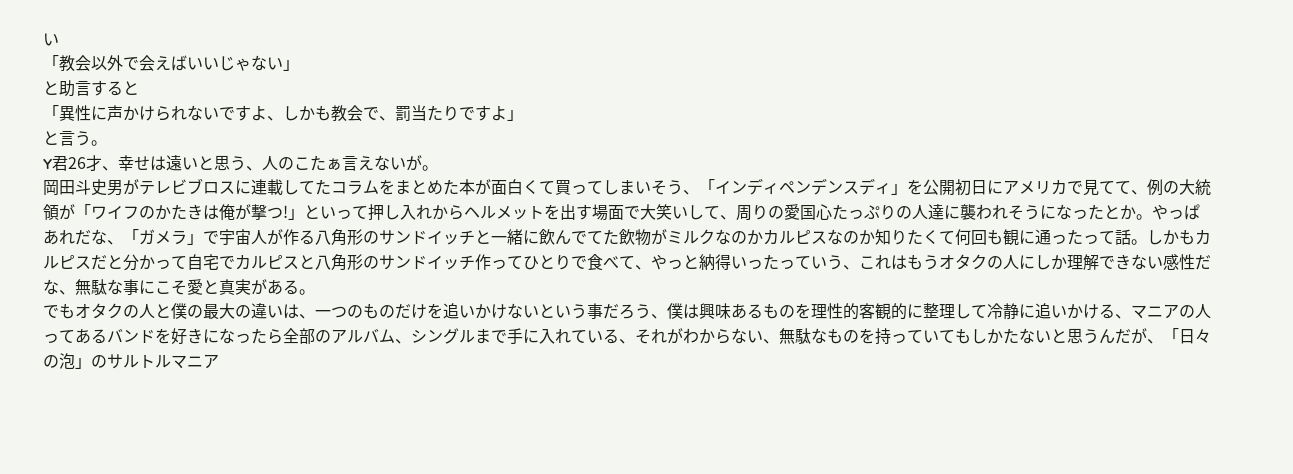い
「教会以外で会えばいいじゃない」
と助言すると
「異性に声かけられないですよ、しかも教会で、罰当たりですよ」
と言う。
Y君26才、幸せは遠いと思う、人のこたぁ言えないが。
岡田斗史男がテレビブロスに連載してたコラムをまとめた本が面白くて買ってしまいそう、「インディペンデンスディ」を公開初日にアメリカで見てて、例の大統領が「ワイフのかたきは俺が撃つ!」といって押し入れからヘルメットを出す場面で大笑いして、周りの愛国心たっぷりの人達に襲われそうになったとか。やっぱあれだな、「ガメラ」で宇宙人が作る八角形のサンドイッチと一緒に飲んでてた飲物がミルクなのかカルピスなのか知りたくて何回も観に通ったって話。しかもカルピスだと分かって自宅でカルピスと八角形のサンドイッチ作ってひとりで食べて、やっと納得いったっていう、これはもうオタクの人にしか理解できない感性だな、無駄な事にこそ愛と真実がある。
でもオタクの人と僕の最大の違いは、一つのものだけを追いかけないという事だろう、僕は興味あるものを理性的客観的に整理して冷静に追いかける、マニアの人ってあるバンドを好きになったら全部のアルバム、シングルまで手に入れている、それがわからない、無駄なものを持っていてもしかたないと思うんだが、「日々の泡」のサルトルマニア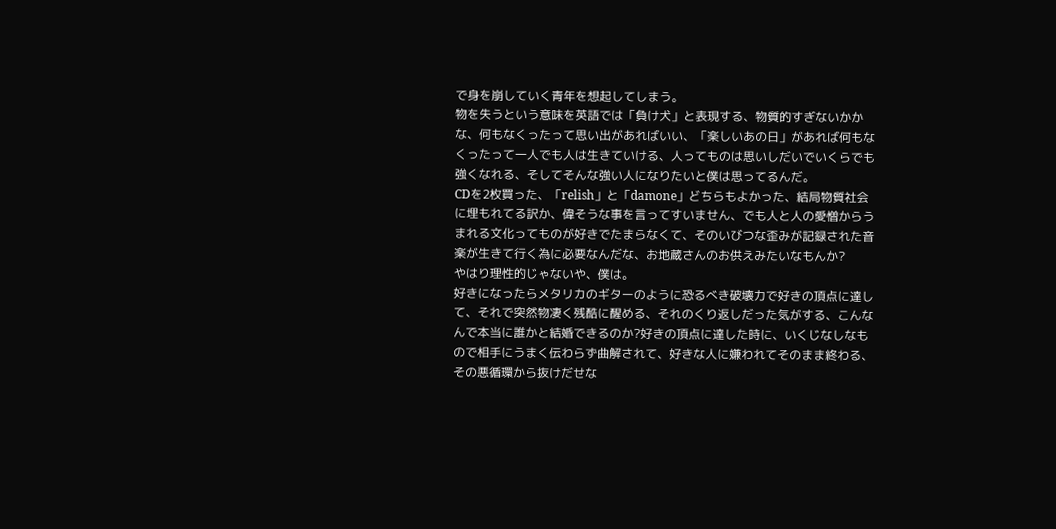で身を崩していく青年を想起してしまう。
物を失うという意味を英語では「負け犬」と表現する、物質的すぎないかかな、何もなくったって思い出があればいい、「楽しいあの日」があれば何もなくったって一人でも人は生きていける、人ってものは思いしだいでいくらでも強くなれる、そしてそんな強い人になりたいと僕は思ってるんだ。
CDを2枚買った、「relish」と「damone」どちらもよかった、結局物質社会に埋もれてる訳か、偉そうな事を言ってすいません、でも人と人の愛憎からうまれる文化ってものが好きでたまらなくて、そのいびつな歪みが記録された音楽が生きて行く為に必要なんだな、お地蔵さんのお供えみたいなもんか?
やはり理性的じゃないや、僕は。
好きになったらメタリカのギターのように恐るべき破壊力で好きの頂点に達して、それで突然物凄く残酷に醒める、それのくり返しだった気がする、こんなんで本当に誰かと結婚できるのか?好きの頂点に達した時に、いくじなしなもので相手にうまく伝わらず曲解されて、好きな人に嫌われてそのまま終わる、その悪循環から抜けだせな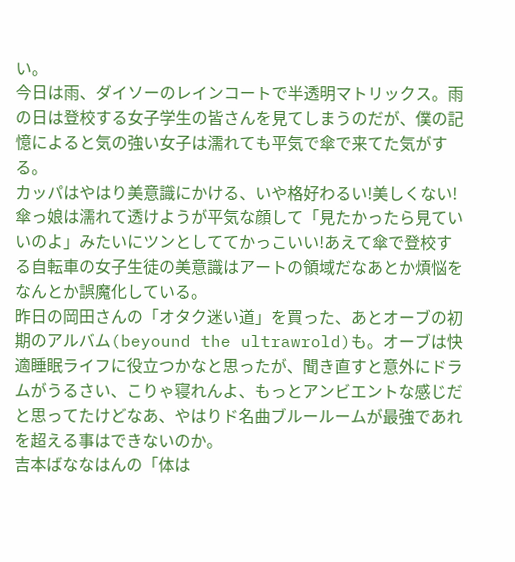い。
今日は雨、ダイソーのレインコートで半透明マトリックス。雨の日は登校する女子学生の皆さんを見てしまうのだが、僕の記憶によると気の強い女子は濡れても平気で傘で来てた気がする。
カッパはやはり美意識にかける、いや格好わるい!美しくない!傘っ娘は濡れて透けようが平気な顔して「見たかったら見ていいのよ」みたいにツンとしててかっこいい!あえて傘で登校する自転車の女子生徒の美意識はアートの領域だなあとか煩悩をなんとか誤魔化している。
昨日の岡田さんの「オタク迷い道」を買った、あとオーブの初期のアルバム(beyound the ultrawrold)も。オーブは快適睡眠ライフに役立つかなと思ったが、聞き直すと意外にドラムがうるさい、こりゃ寝れんよ、もっとアンビエントな感じだと思ってたけどなあ、やはりド名曲ブルールームが最強であれを超える事はできないのか。
吉本ばななはんの「体は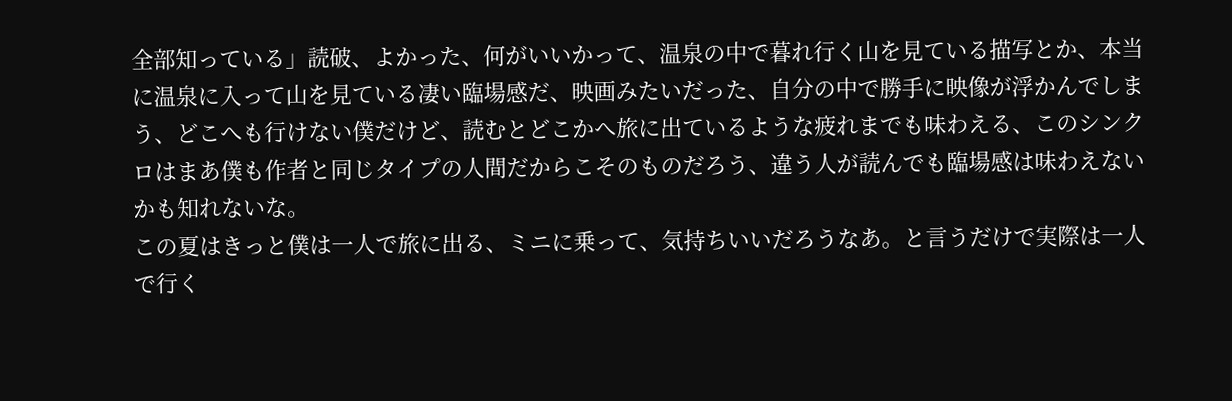全部知っている」読破、よかった、何がいいかって、温泉の中で暮れ行く山を見ている描写とか、本当に温泉に入って山を見ている凄い臨場感だ、映画みたいだった、自分の中で勝手に映像が浮かんでしまう、どこへも行けない僕だけど、読むとどこかへ旅に出ているような疲れまでも味わえる、このシンクロはまあ僕も作者と同じタイプの人間だからこそのものだろう、違う人が読んでも臨場感は味わえないかも知れないな。
この夏はきっと僕は一人で旅に出る、ミニに乗って、気持ちいいだろうなあ。と言うだけで実際は一人で行く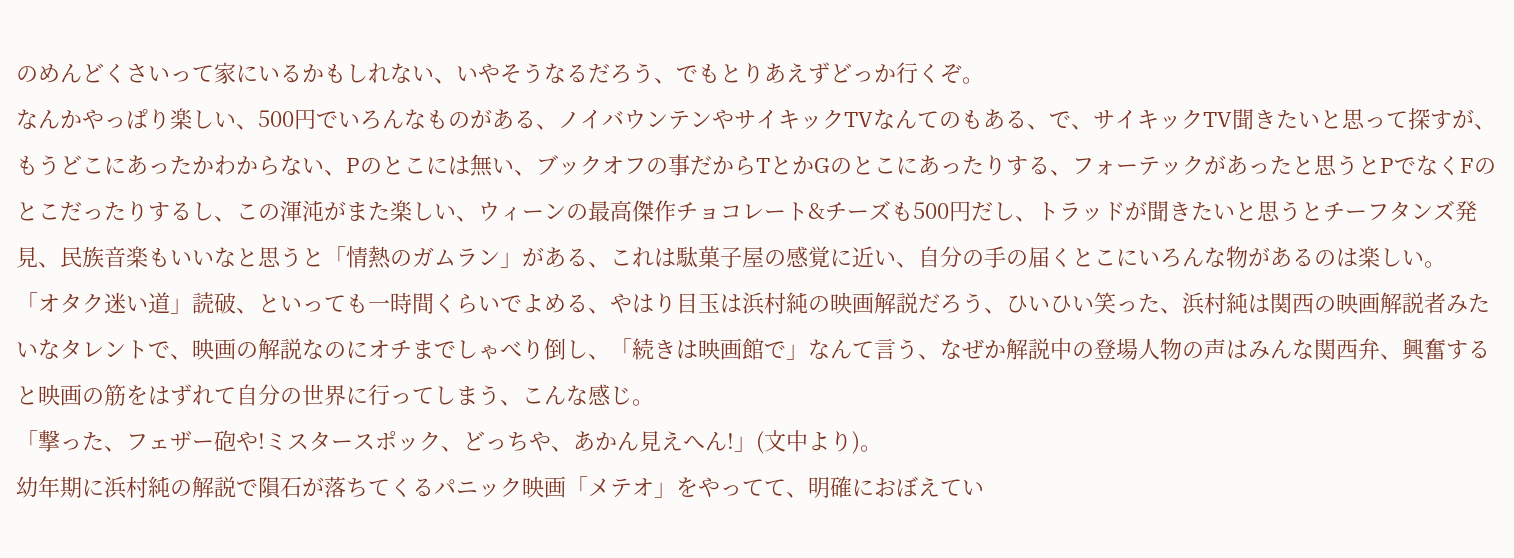のめんどくさいって家にいるかもしれない、いやそうなるだろう、でもとりあえずどっか行くぞ。
なんかやっぱり楽しい、500円でいろんなものがある、ノイバウンテンやサイキックTVなんてのもある、で、サイキックTV聞きたいと思って探すが、もうどこにあったかわからない、Pのとこには無い、ブックオフの事だからTとかGのとこにあったりする、フォーテックがあったと思うとPでなくFのとこだったりするし、この渾沌がまた楽しい、ウィーンの最高傑作チョコレート&チーズも500円だし、トラッドが聞きたいと思うとチーフタンズ発見、民族音楽もいいなと思うと「情熱のガムラン」がある、これは駄菓子屋の感覚に近い、自分の手の届くとこにいろんな物があるのは楽しい。
「オタク迷い道」読破、といっても一時間くらいでよめる、やはり目玉は浜村純の映画解説だろう、ひいひい笑った、浜村純は関西の映画解説者みたいなタレントで、映画の解説なのにオチまでしゃべり倒し、「続きは映画館で」なんて言う、なぜか解説中の登場人物の声はみんな関西弁、興奮すると映画の筋をはずれて自分の世界に行ってしまう、こんな感じ。
「撃った、フェザー砲や!ミスタースポック、どっちや、あかん見えへん!」(文中より)。
幼年期に浜村純の解説で隕石が落ちてくるパニック映画「メテオ」をやってて、明確におぼえてい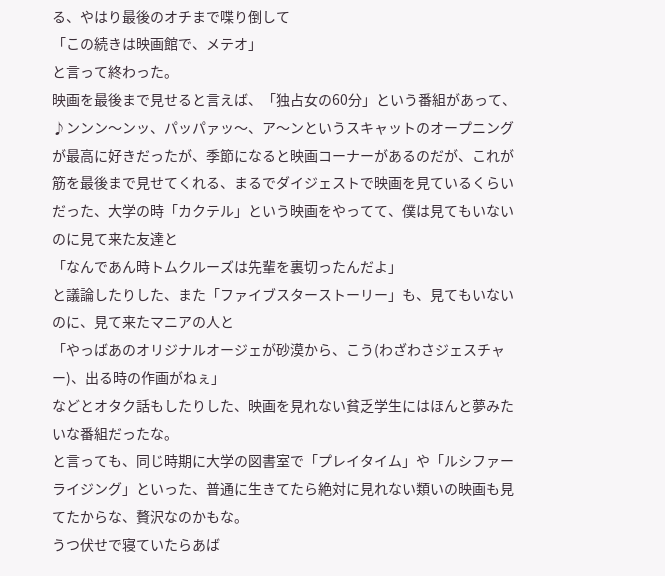る、やはり最後のオチまで喋り倒して
「この続きは映画館で、メテオ」
と言って終わった。
映画を最後まで見せると言えば、「独占女の60分」という番組があって、♪ンンン〜ンッ、パッパァッ〜、ア〜ンというスキャットのオープニングが最高に好きだったが、季節になると映画コーナーがあるのだが、これが筋を最後まで見せてくれる、まるでダイジェストで映画を見ているくらいだった、大学の時「カクテル」という映画をやってて、僕は見てもいないのに見て来た友達と
「なんであん時トムクルーズは先輩を裏切ったんだよ」
と議論したりした、また「ファイブスターストーリー」も、見てもいないのに、見て来たマニアの人と
「やっばあのオリジナルオージェが砂漠から、こう(わざわさジェスチャー)、出る時の作画がねぇ」
などとオタク話もしたりした、映画を見れない貧乏学生にはほんと夢みたいな番組だったな。
と言っても、同じ時期に大学の図書室で「プレイタイム」や「ルシファーライジング」といった、普通に生きてたら絶対に見れない類いの映画も見てたからな、贅沢なのかもな。
うつ伏せで寝ていたらあば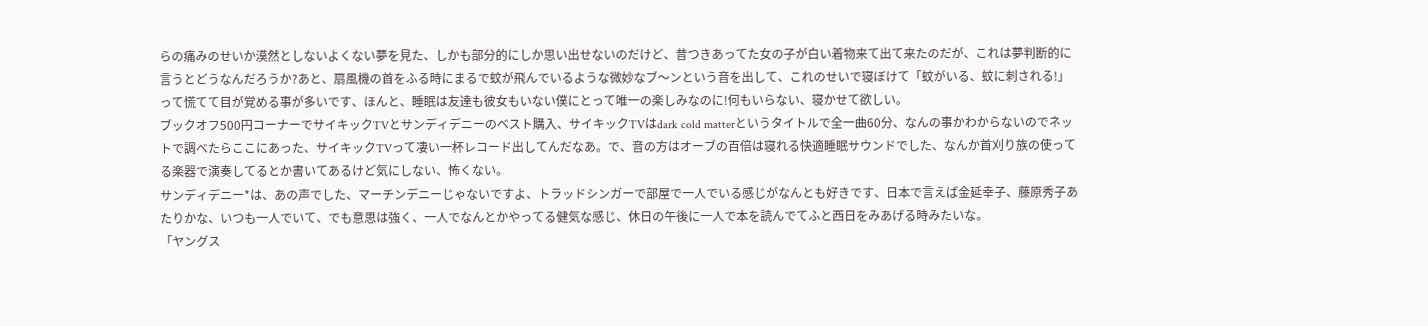らの痛みのせいか漠然としないよくない夢を見た、しかも部分的にしか思い出せないのだけど、昔つきあってた女の子が白い着物来て出て来たのだが、これは夢判断的に言うとどうなんだろうか?あと、扇風機の首をふる時にまるで蚊が飛んでいるような微妙なブ〜ンという音を出して、これのせいで寝ぼけて「蚊がいる、蚊に刺される!」って慌てて目が覚める事が多いです、ほんと、睡眠は友達も彼女もいない僕にとって唯一の楽しみなのに!何もいらない、寝かせて欲しい。
ブックオフ500円コーナーでサイキックTVとサンディデニーのベスト購入、サイキックTVはdark cold matterというタイトルで全一曲60分、なんの事かわからないのでネットで調べたらここにあった、サイキックTVって凄い一杯レコード出してんだなあ。で、音の方はオーブの百倍は寝れる快適睡眠サウンドでした、なんか首刈り族の使ってる楽器で演奏してるとか書いてあるけど気にしない、怖くない。
サンディデニー*は、あの声でした、マーチンデニーじゃないですよ、トラッドシンガーで部屋で一人でいる感じがなんとも好きです、日本で言えば金延幸子、藤原秀子あたりかな、いつも一人でいて、でも意思は強く、一人でなんとかやってる健気な感じ、休日の午後に一人で本を読んでてふと西日をみあげる時みたいな。
「ヤングス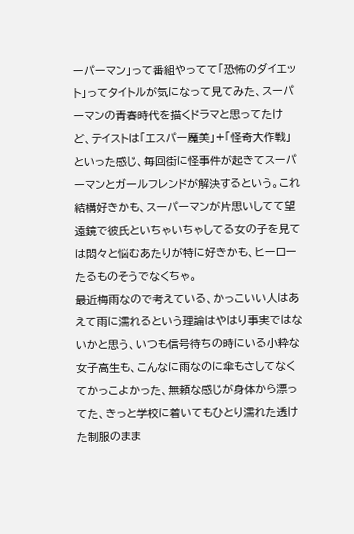ーパーマン」って番組やってて「恐怖のダイエット」ってタイトルが気になって見てみた、スーパーマンの青春時代を描くドラマと思ってたけど、テイストは「エスパー魔美」+「怪奇大作戦」といった感じ、毎回街に怪事件が起きてスーパーマンとガールフレンドが解決するという。これ結構好きかも、スーパーマンが片思いしてて望遠鏡で彼氏といちゃいちゃしてる女の子を見ては悶々と悩むあたりが特に好きかも、ヒーローたるものそうでなくちゃ。
最近梅雨なので考えている、かっこいい人はあえて雨に濡れるという理論はやはり事実ではないかと思う、いつも信号待ちの時にいる小粋な女子高生も、こんなに雨なのに傘もさしてなくてかっこよかった、無頼な感じが身体から漂ってた、きっと学校に着いてもひとり濡れた透けた制服のまま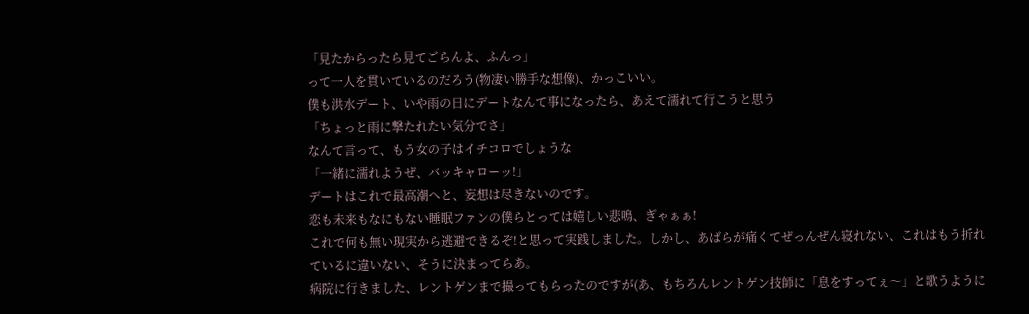「見たからったら見てごらんよ、ふんっ」
って一人を貫いているのだろう(物凄い勝手な想像)、かっこいい。
僕も洪水デート、いや雨の日にデートなんて事になったら、あえて濡れて行こうと思う
「ちょっと雨に撃たれたい気分でさ」
なんて言って、もう女の子はイチコロでしょうな
「一緒に濡れようぜ、バッキャローッ!」
デートはこれで最高潮へと、妄想は尽きないのです。
恋も未来もなにもない睡眠ファンの僕らとっては嬉しい悲鳴、ぎゃぁぁ!
これで何も無い現実から逃避できるぞ!と思って実践しました。しかし、あばらが痛くてぜっんぜん寝れない、これはもう折れているに違いない、そうに決まってらあ。
病院に行きました、レントゲンまで撮ってもらったのですが(あ、もちろんレントゲン技師に「息をすってぇ〜」と歌うように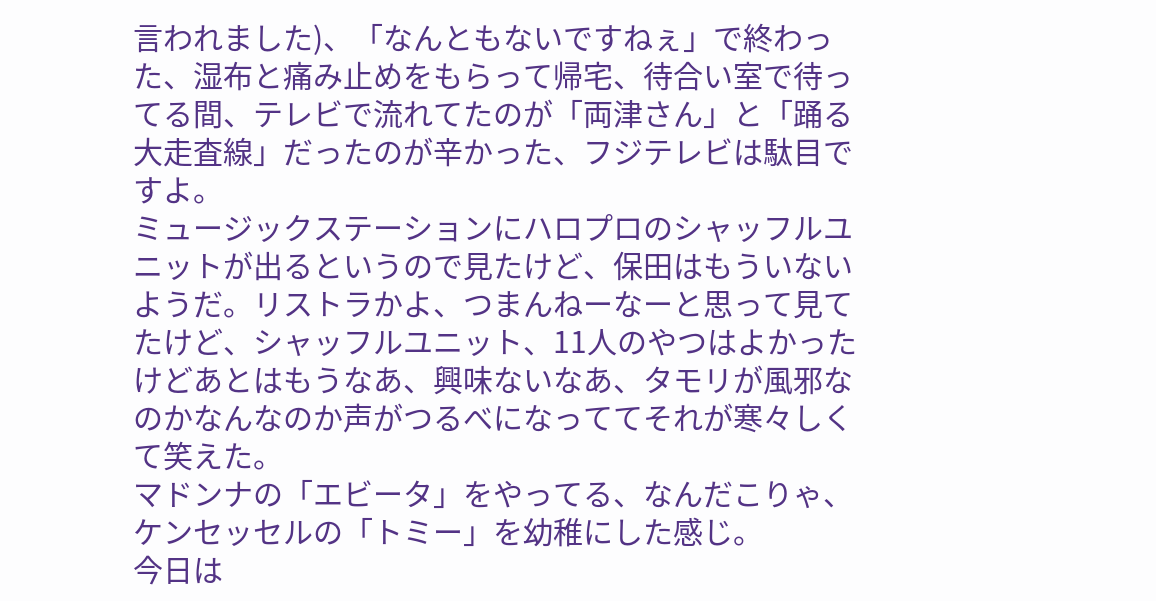言われました)、「なんともないですねぇ」で終わった、湿布と痛み止めをもらって帰宅、待合い室で待ってる間、テレビで流れてたのが「両津さん」と「踊る大走査線」だったのが辛かった、フジテレビは駄目ですよ。
ミュージックステーションにハロプロのシャッフルユニットが出るというので見たけど、保田はもういないようだ。リストラかよ、つまんねーなーと思って見てたけど、シャッフルユニット、11人のやつはよかったけどあとはもうなあ、興味ないなあ、タモリが風邪なのかなんなのか声がつるべになっててそれが寒々しくて笑えた。
マドンナの「エビータ」をやってる、なんだこりゃ、ケンセッセルの「トミー」を幼稚にした感じ。
今日は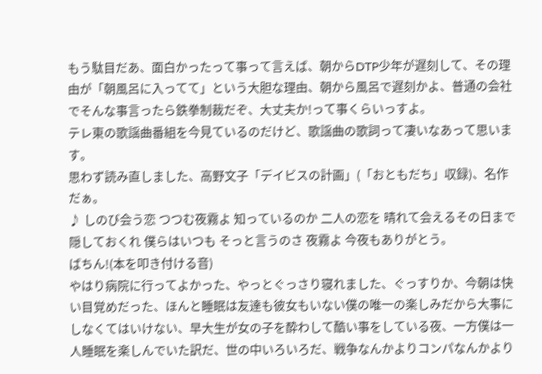もう駄目だあ、面白かったって事って言えば、朝からDTP少年が遅刻して、その理由が「朝風呂に入ってて」という大胆な理由、朝から風呂で遅刻かよ、普通の会社でそんな事言ったら鉄拳制裁だぞ、大丈夫か!って事くらいっすよ。
テレ東の歌謡曲番組を今見ているのだけど、歌謡曲の歌詞って凄いなあって思います。
思わず読み直しました、高野文子「デイビスの計画」(「おともだち」収録)、名作だぁ。
♪ しのび会う恋 つつむ夜霧よ 知っているのか 二人の恋を 晴れて会えるその日まで 隠しておくれ 僕らはいつも そっと言うのさ 夜霧よ 今夜もありがとう。
ばちん!(本を叩き付ける音)
やはり病院に行ってよかった、やっとぐっさり寝れました、ぐっすりか、今朝は快い目覚めだった、ほんと睡眠は友達も彼女もいない僕の唯一の楽しみだから大事にしなくてはいけない、早大生が女の子を酔わして酷い事をしている夜、一方僕は一人睡眠を楽しんでいた訳だ、世の中いろいろだ、戦争なんかよりコンパなんかより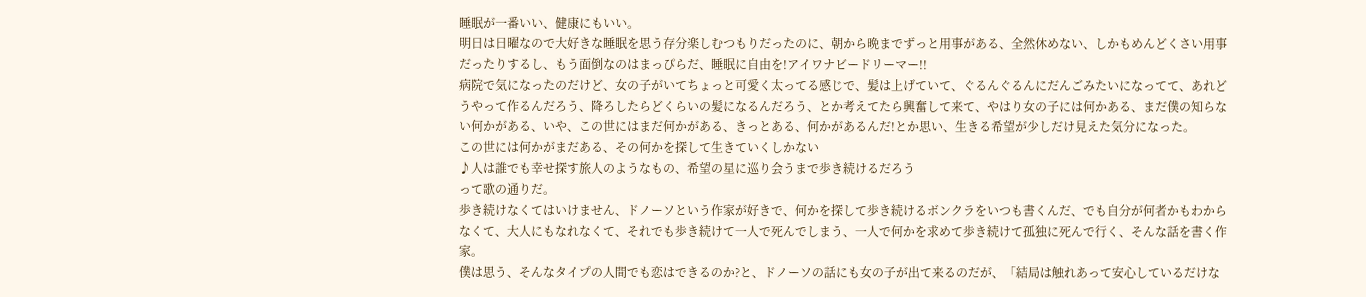睡眠が一番いい、健康にもいい。
明日は日曜なので大好きな睡眠を思う存分楽しむつもりだったのに、朝から晩までずっと用事がある、全然休めない、しかもめんどくさい用事だったりするし、もう面倒なのはまっぴらだ、睡眠に自由を!アイワナビードリーマー!!
病院で気になったのだけど、女の子がいてちょっと可愛く太ってる感じで、髪は上げていて、ぐるんぐるんにだんごみたいになってて、あれどうやって作るんだろう、降ろしたらどくらいの髪になるんだろう、とか考えてたら興奮して来て、やはり女の子には何かある、まだ僕の知らない何かがある、いや、この世にはまだ何かがある、きっとある、何かがあるんだ!とか思い、生きる希望が少しだけ見えた気分になった。
この世には何かがまだある、その何かを探して生きていくしかない
♪人は誰でも幸せ探す旅人のようなもの、希望の星に巡り会うまで歩き続けるだろう
って歌の通りだ。
歩き続けなくてはいけません、ドノーソという作家が好きで、何かを探して歩き続けるボンクラをいつも書くんだ、でも自分が何者かもわからなくて、大人にもなれなくて、それでも歩き続けて一人で死んでしまう、一人で何かを求めて歩き続けて孤独に死んで行く、そんな話を書く作家。
僕は思う、そんなタイプの人間でも恋はできるのか?と、ドノーソの話にも女の子が出て来るのだが、「結局は触れあって安心しているだけな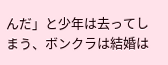んだ」と少年は去ってしまう、ボンクラは結婚は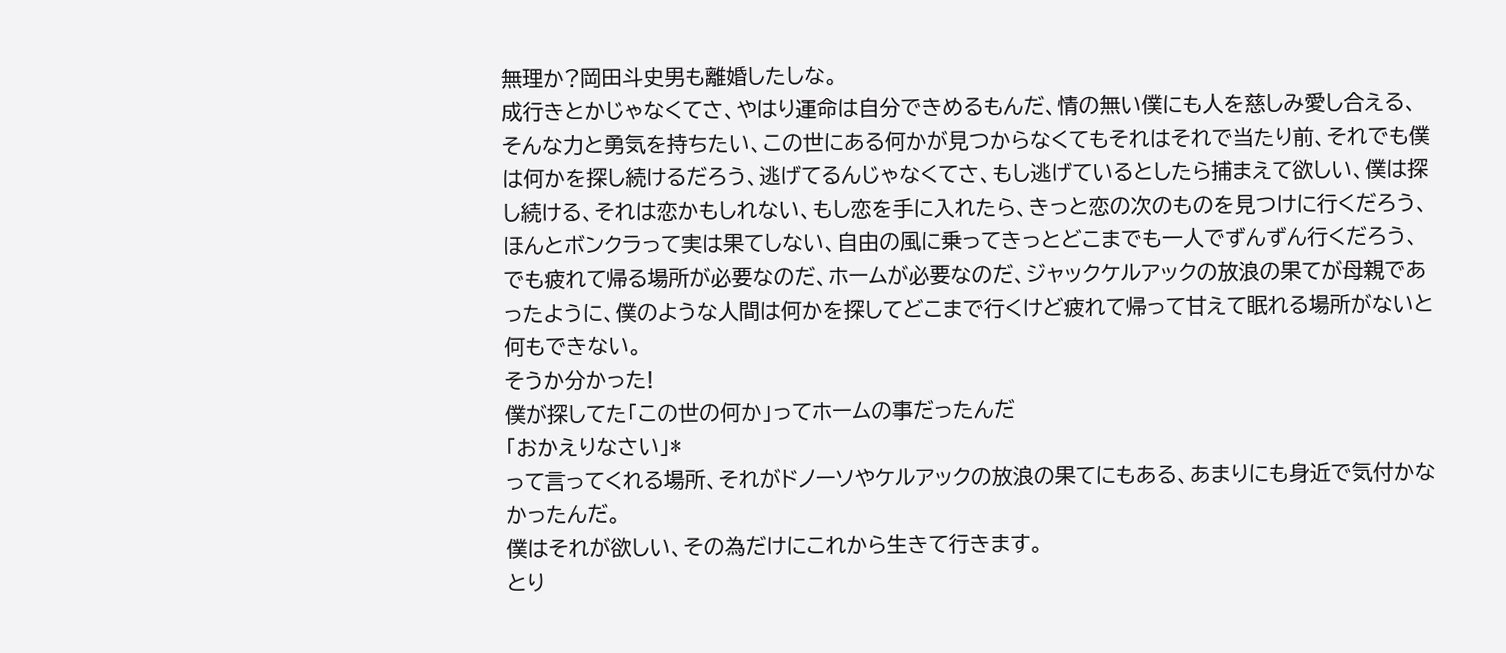無理か?岡田斗史男も離婚したしな。
成行きとかじゃなくてさ、やはり運命は自分できめるもんだ、情の無い僕にも人を慈しみ愛し合える、そんな力と勇気を持ちたい、この世にある何かが見つからなくてもそれはそれで当たり前、それでも僕は何かを探し続けるだろう、逃げてるんじゃなくてさ、もし逃げているとしたら捕まえて欲しい、僕は探し続ける、それは恋かもしれない、もし恋を手に入れたら、きっと恋の次のものを見つけに行くだろう、ほんとボンクラって実は果てしない、自由の風に乗ってきっとどこまでも一人でずんずん行くだろう、でも疲れて帰る場所が必要なのだ、ホームが必要なのだ、ジャックケルアックの放浪の果てが母親であったように、僕のような人間は何かを探してどこまで行くけど疲れて帰って甘えて眠れる場所がないと何もできない。
そうか分かった!
僕が探してた「この世の何か」ってホームの事だったんだ
「おかえりなさい」*
って言ってくれる場所、それがドノーソやケルアックの放浪の果てにもある、あまりにも身近で気付かなかったんだ。
僕はそれが欲しい、その為だけにこれから生きて行きます。
とり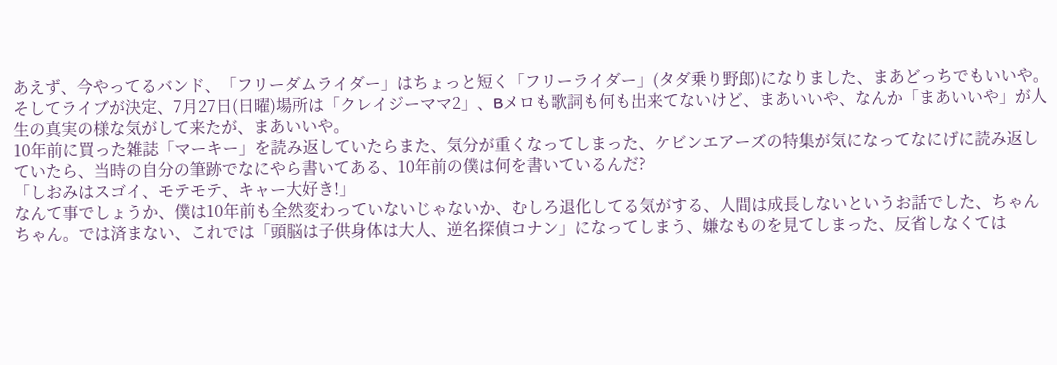あえず、今やってるバンド、「フリーダムライダー」はちょっと短く「フリーライダー」(タダ乗り野郎)になりました、まあどっちでもいいや。そしてライブが決定、7月27日(日曜)場所は「クレイジーママ2」、Bメロも歌詞も何も出来てないけど、まあいいや、なんか「まあいいや」が人生の真実の様な気がして来たが、まあいいや。
10年前に買った雑誌「マーキー」を読み返していたらまた、気分が重くなってしまった、ケビンエアーズの特集が気になってなにげに読み返していたら、当時の自分の筆跡でなにやら書いてある、10年前の僕は何を書いているんだ?
「しおみはスゴイ、モテモテ、キャー大好き!」
なんて事でしょうか、僕は10年前も全然変わっていないじゃないか、むしろ退化してる気がする、人間は成長しないというお話でした、ちゃんちゃん。では済まない、これでは「頭脳は子供身体は大人、逆名探偵コナン」になってしまう、嫌なものを見てしまった、反省しなくては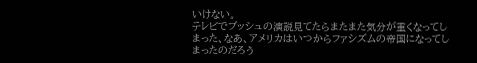いけない。
テレビでブッシュの演説見てたらまたまた気分が重くなってしまった、なあ、アメリカはいつからファシズムの帝国になってしまったのだろう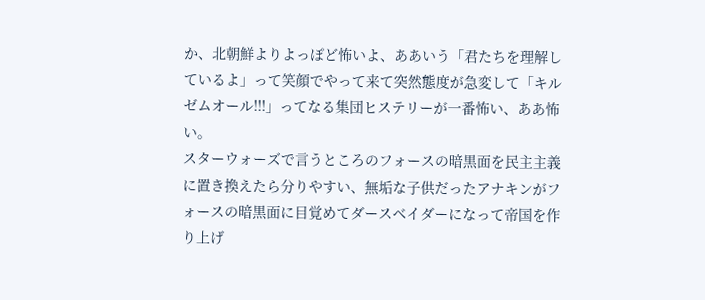か、北朝鮮よりよっぽど怖いよ、ああいう「君たちを理解しているよ」って笑顔でやって来て突然態度が急変して「キルゼムオール!!!」ってなる集団ヒステリーが一番怖い、ああ怖い。
スターウォーズで言うところのフォースの暗黒面を民主主義に置き換えたら分りやすい、無垢な子供だったアナキンがフォースの暗黒面に目覚めてダースベイダーになって帝国を作り上げ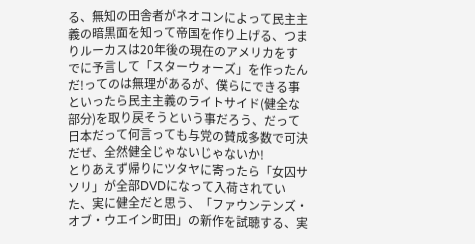る、無知の田舎者がネオコンによって民主主義の暗黒面を知って帝国を作り上げる、つまりルーカスは20年後の現在のアメリカをすでに予言して「スターウォーズ」を作ったんだ!ってのは無理があるが、僕らにできる事といったら民主主義のライトサイド(健全な部分)を取り戻そうという事だろう、だって日本だって何言っても与党の賛成多数で可決だぜ、全然健全じゃないじゃないか!
とりあえず帰りにツタヤに寄ったら「女囚サソリ」が全部DVDになって入荷されていた、実に健全だと思う、「ファウンテンズ・オブ・ウエイン町田」の新作を試聴する、実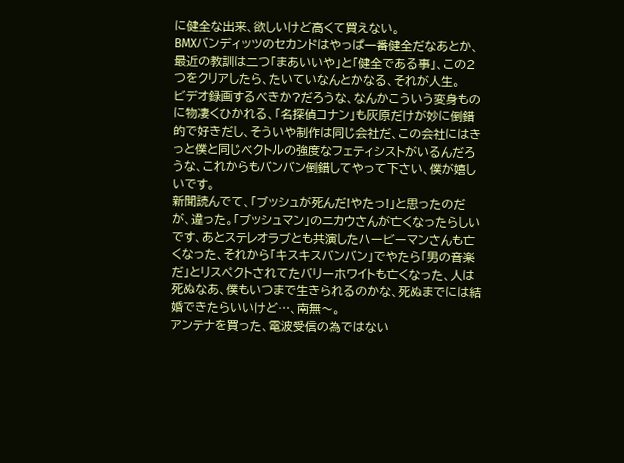に健全な出来、欲しいけど高くて買えない。
BMXバンディッツのセカンドはやっぱ一番健全だなあとか、最近の教訓は二つ「まあいいや」と「健全である事」、この2つをクリアしたら、たいていなんとかなる、それが人生。
ビデオ録画するべきか?だろうな、なんかこういう変身ものに物凄くひかれる、「名探偵コナン」も灰原だけが妙に倒錯的で好きだし、そういや制作は同じ会社だ、この会社にはきっと僕と同じベクトルの強度なフェティシストがいるんだろうな、これからもバンバン倒錯してやって下さい、僕が嬉しいです。
新聞読んでて、「ブッシュが死んだ!やたっ!」と思ったのだが、違った。「ブッシュマン」のニカウさんが亡くなったらしいです、あとステレオラブとも共演したハービーマンさんも亡くなった、それから「キスキスバンバン」でやたら「男の音楽だ」とリスペクトされてたバリーホワイトも亡くなった、人は死ぬなあ、僕もいつまで生きられるのかな、死ぬまでには結婚できたらいいけど…、南無〜。
アンテナを買った、電波受信の為ではない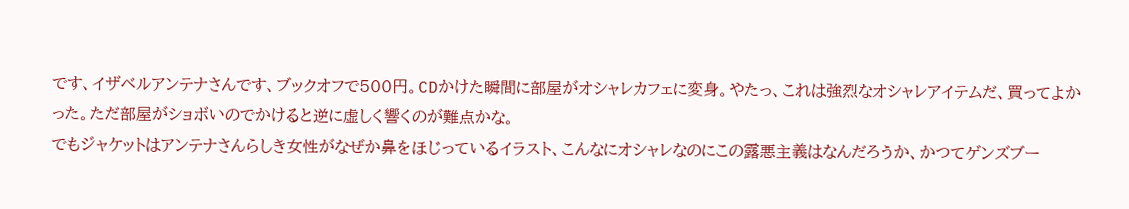です、イザベルアンテナさんです、ブックオフで500円。CDかけた瞬間に部屋がオシャレカフェに変身。やたっ、これは強烈なオシャレアイテムだ、買ってよかった。ただ部屋がショボいのでかけると逆に虚しく響くのが難点かな。
でもジャケットはアンテナさんらしき女性がなぜか鼻をほじっているイラスト、こんなにオシャレなのにこの露悪主義はなんだろうか、かつてゲンズブー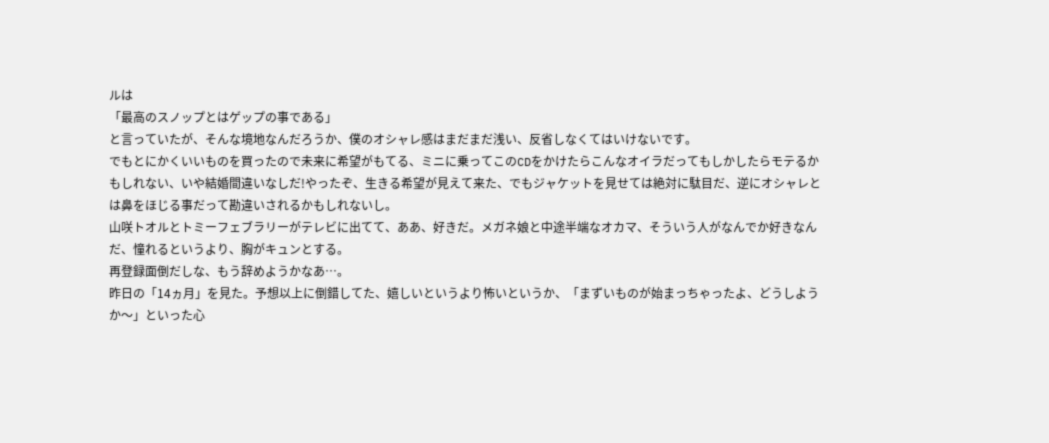ルは
「最高のスノップとはゲップの事である」
と言っていたが、そんな境地なんだろうか、僕のオシャレ感はまだまだ浅い、反省しなくてはいけないです。
でもとにかくいいものを買ったので未来に希望がもてる、ミニに乗ってこのCDをかけたらこんなオイラだってもしかしたらモテるかもしれない、いや結婚間違いなしだ!やったぞ、生きる希望が見えて来た、でもジャケットを見せては絶対に駄目だ、逆にオシャレとは鼻をほじる事だって勘違いされるかもしれないし。
山咲トオルとトミーフェブラリーがテレビに出てて、ああ、好きだ。メガネ娘と中途半端なオカマ、そういう人がなんでか好きなんだ、憧れるというより、胸がキュンとする。
再登録面倒だしな、もう辞めようかなあ…。
昨日の「14ヵ月」を見た。予想以上に倒錯してた、嬉しいというより怖いというか、「まずいものが始まっちゃったよ、どうしようか〜」といった心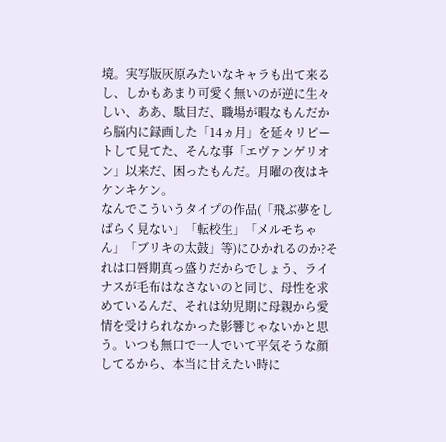境。実写版灰原みたいなキャラも出て来るし、しかもあまり可愛く無いのが逆に生々しい、ああ、駄目だ、職場が暇なもんだから脳内に録画した「14ヵ月」を延々リピートして見てた、そんな事「エヴァンゲリオン」以来だ、困ったもんだ。月曜の夜はキケンキケン。
なんでこういうタイプの作品(「飛ぶ夢をしばらく見ない」「転校生」「メルモちゃん」「ブリキの太鼓」等)にひかれるのか?それは口唇期真っ盛りだからでしょう、ライナスが毛布はなさないのと同じ、母性を求めているんだ、それは幼児期に母親から愛情を受けられなかった影響じゃないかと思う。いつも無口で一人でいて平気そうな顔してるから、本当に甘えたい時に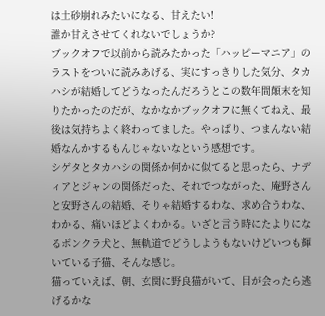は土砂崩れみたいになる、甘えたい!
誰か甘えさせてくれないでしょうか?
ブックオフで以前から読みたかった「ハッピーマニア」のラストをついに読みあげる、実にすっきりした気分、タカハシが結婚してどうなったんだろうとこの数年間顛末を知りたかったのだが、なかなかブックオフに無くてねえ、最後は気持ちよく終わってました。やっぱり、つまんない結婚なんかするもんじゃないなという感想です。
シゲタとタカハシの関係か何かに似てると思ったら、ナディアとジャンの関係だった、それでつながった、庵野さんと安野さんの結婚、そりゃ結婚するわな、求め合うわな、わかる、痛いほどよくわかる。いざと言う時にたよりになるボンクラ犬と、無軌道でどうしようもないけどいつも輝いている子猫、そんな感じ。
猫っていえば、朝、玄関に野良猫がいて、目が会ったら逃げるかな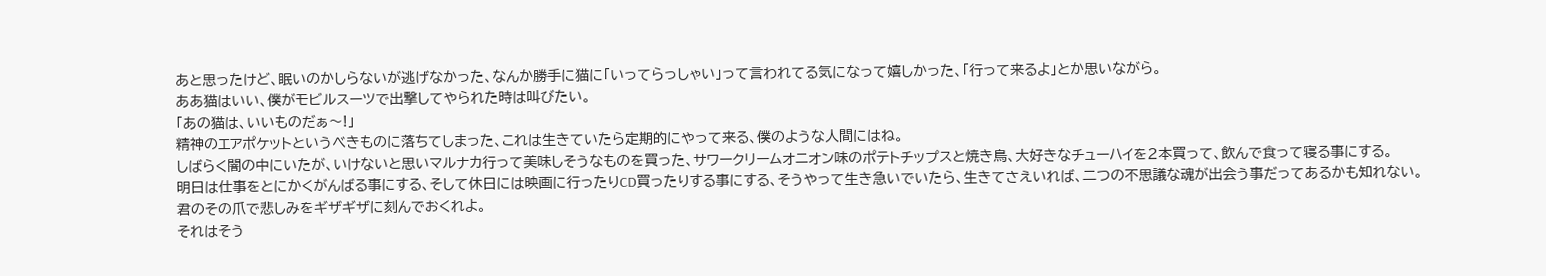あと思ったけど、眠いのかしらないが逃げなかった、なんか勝手に猫に「いってらっしゃい」って言われてる気になって嬉しかった、「行って来るよ」とか思いながら。
ああ猫はいい、僕がモビルスーツで出撃してやられた時は叫びたい。
「あの猫は、いいものだぁ〜!」
精神のエアポケットというべきものに落ちてしまった、これは生きていたら定期的にやって来る、僕のような人間にはね。
しばらく闇の中にいたが、いけないと思いマルナカ行って美味しそうなものを買った、サワークリームオニオン味のポテトチップスと焼き鳥、大好きなチューハイを2本買って、飲んで食って寝る事にする。
明日は仕事をとにかくがんばる事にする、そして休日には映画に行ったりCD買ったりする事にする、そうやって生き急いでいたら、生きてさえいれば、二つの不思議な魂が出会う事だってあるかも知れない。
君のその爪で悲しみをギザギザに刻んでおくれよ。
それはそう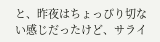と、昨夜はちょっぴり切ない感じだったけど、サライ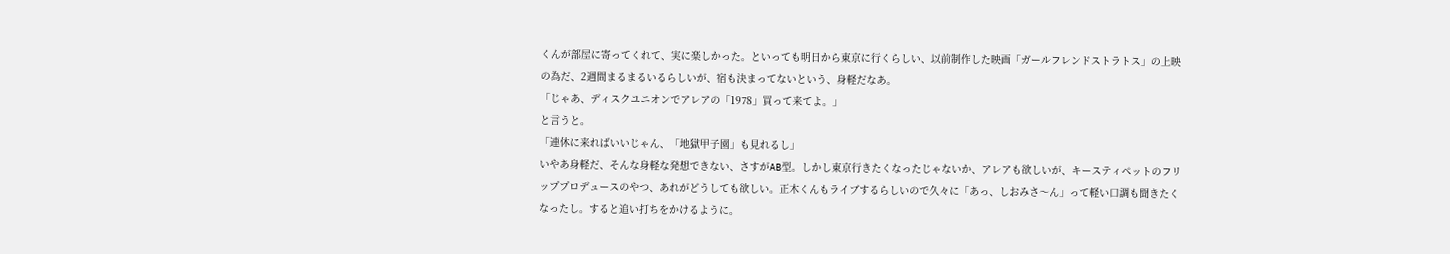くんが部屋に寄ってくれて、実に楽しかった。といっても明日から東京に行くらしい、以前制作した映画「ガールフレンドストラトス」の上映の為だ、2週間まるまるいるらしいが、宿も決まってないという、身軽だなあ。
「じゃあ、ディスクユニオンでアレアの「1978」買って来てよ。」
と言うと。
「連休に来ればいいじゃん、「地獄甲子園」も見れるし」
いやあ身軽だ、そんな身軽な発想できない、さすがAB型。しかし東京行きたくなったじゃないか、アレアも欲しいが、キースティペットのフリッププロデュースのやつ、あれがどうしても欲しい。正木くんもライブするらしいので久々に「あっ、しおみさ〜ん」って軽い口調も聞きたくなったし。すると追い打ちをかけるように。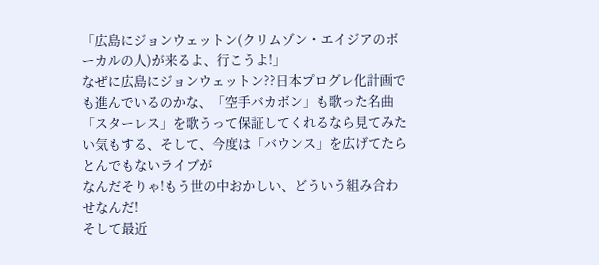「広島にジョンウェットン(クリムゾン・エイジアのボーカルの人)が来るよ、行こうよ!」
なぜに広島にジョンウェットン??日本プログレ化計画でも進んでいるのかな、「空手バカボン」も歌った名曲「スターレス」を歌うって保証してくれるなら見てみたい気もする、そして、今度は「バウンス」を広げてたらとんでもないライブが
なんだそりゃ!もう世の中おかしい、どういう組み合わせなんだ!
そして最近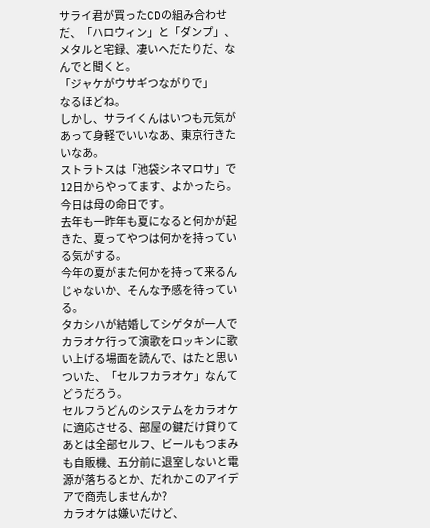サライ君が買ったCDの組み合わせだ、「ハロウィン」と「ダンプ」、メタルと宅録、凄いへだたりだ、なんでと聞くと。
「ジャケがウサギつながりで」
なるほどね。
しかし、サライくんはいつも元気があって身軽でいいなあ、東京行きたいなあ。
ストラトスは「池袋シネマロサ」で12日からやってます、よかったら。
今日は母の命日です。
去年も一昨年も夏になると何かが起きた、夏ってやつは何かを持っている気がする。
今年の夏がまた何かを持って来るんじゃないか、そんな予感を待っている。
タカシハが結婚してシゲタが一人でカラオケ行って演歌をロッキンに歌い上げる場面を読んで、はたと思いついた、「セルフカラオケ」なんてどうだろう。
セルフうどんのシステムをカラオケに適応させる、部屋の鍵だけ貸りてあとは全部セルフ、ビールもつまみも自販機、五分前に退室しないと電源が落ちるとか、だれかこのアイデアで商売しませんか?
カラオケは嫌いだけど、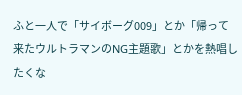ふと一人で「サイボーグ009」とか「帰って来たウルトラマンのNG主題歌」とかを熱唱したくな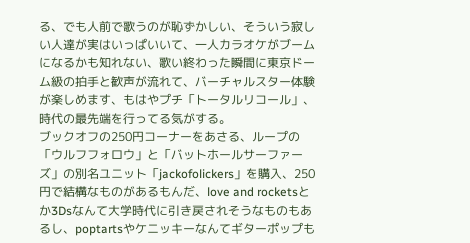る、でも人前で歌うのが恥ずかしい、そういう寂しい人達が実はいっぱいいて、一人カラオケがブームになるかも知れない、歌い終わった瞬間に東京ドーム級の拍手と歓声が流れて、バーチャルスター体験が楽しめます、もはやプチ「トータルリコール」、時代の最先端を行ってる気がする。
ブックオフの250円コーナーをあさる、ループの「ウルフフォロウ」と「バットホールサーファーズ」の別名ユニット「jackofolickers」を購入、250円で結構なものがあるもんだ、love and rocketsとか3Dsなんて大学時代に引き戻されそうなものもあるし、poptartsやケニッキーなんてギターポップも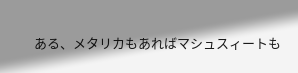ある、メタリカもあればマシュスィートも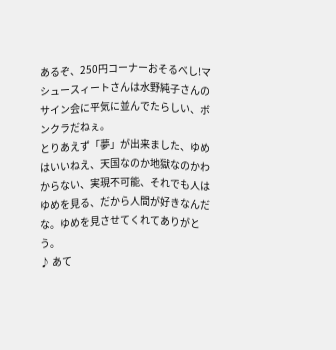あるぞ、250円コーナーおそるべし!マシュースィートさんは水野純子さんのサイン会に平気に並んでたらしい、ボンクラだねぇ。
とりあえず「夢」が出来ました、ゆめはいいねえ、天国なのか地獄なのかわからない、実現不可能、それでも人はゆめを見る、だから人間が好きなんだな。ゆめを見させてくれてありがとう。
♪ あて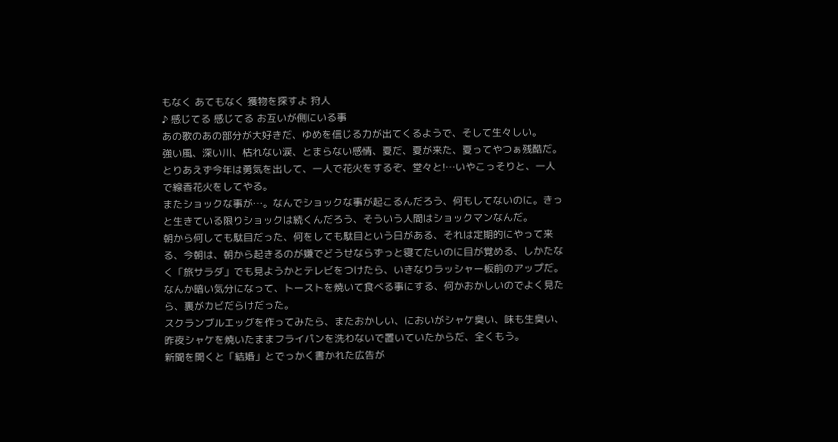もなく あてもなく 獲物を探すよ 狩人
♪ 感じてる 感じてる お互いが側にいる事
あの歌のあの部分が大好きだ、ゆめを信じる力が出てくるようで、そして生々しい。
強い風、深い川、枯れない涙、とまらない感情、夏だ、夏が来た、夏ってやつぁ残酷だ。
とりあえず今年は勇気を出して、一人で花火をするぞ、堂々と!…いやこっそりと、一人で線香花火をしてやる。
またショックな事が…。なんでショックな事が起こるんだろう、何もしてないのに。きっと生きている限りショックは続くんだろう、そういう人間はショックマンなんだ。
朝から何しても駄目だった、何をしても駄目という日がある、それは定期的にやって来る、今朝は、朝から起きるのが嫌でどうせならずっと寝てたいのに目が覚める、しかたなく「旅サラダ」でも見ようかとテレビをつけたら、いきなりラッシャー板前のアップだ。なんか暗い気分になって、トーストを焼いて食べる事にする、何かおかしいのでよく見たら、裏がカビだらけだった。
スクランブルエッグを作ってみたら、またおかしい、においがシャケ臭い、味も生臭い、昨夜シャケを焼いたままフライパンを洗わないで置いていたからだ、全くもう。
新聞を開くと「結婚」とでっかく書かれた広告が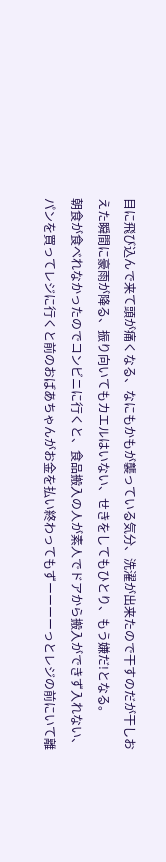目に飛び込んで来て頭が痛くなる、なにもかもが襲っている気分、洗濯が出来たので干すのだが干しおえた瞬間に豪雨が降る、振り向いてもカエルはいない、せきをしてもひとり、もう嫌だ!となる。
朝食が食べれなかったのでコンビニに行くと、食品搬入の人が素人でドアから搬入ができず入れない、パンを買ってレジに行くと前のおばあちゃんがお金を払い終わってもずーーーーっとレジの前にいて離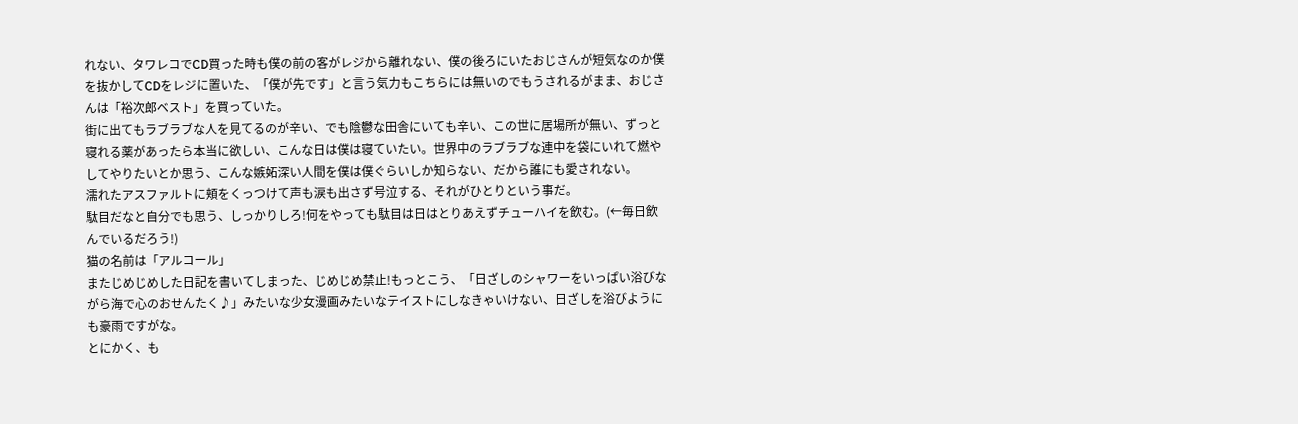れない、タワレコでCD買った時も僕の前の客がレジから離れない、僕の後ろにいたおじさんが短気なのか僕を抜かしてCDをレジに置いた、「僕が先です」と言う気力もこちらには無いのでもうされるがまま、おじさんは「裕次郎ベスト」を買っていた。
街に出てもラブラブな人を見てるのが辛い、でも陰鬱な田舎にいても辛い、この世に居場所が無い、ずっと寝れる薬があったら本当に欲しい、こんな日は僕は寝ていたい。世界中のラブラブな連中を袋にいれて燃やしてやりたいとか思う、こんな嫉妬深い人間を僕は僕ぐらいしか知らない、だから誰にも愛されない。
濡れたアスファルトに頬をくっつけて声も涙も出さず号泣する、それがひとりという事だ。
駄目だなと自分でも思う、しっかりしろ!何をやっても駄目は日はとりあえずチューハイを飲む。(←毎日飲んでいるだろう!)
猫の名前は「アルコール」
またじめじめした日記を書いてしまった、じめじめ禁止!もっとこう、「日ざしのシャワーをいっぱい浴びながら海で心のおせんたく♪」みたいな少女漫画みたいなテイストにしなきゃいけない、日ざしを浴びようにも豪雨ですがな。
とにかく、も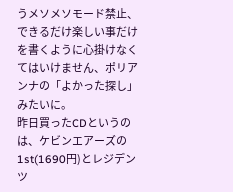うメソメソモード禁止、できるだけ楽しい事だけを書くように心掛けなくてはいけません、ポリアンナの「よかった探し」みたいに。
昨日買ったCDというのは、ケビンエアーズの1st(1690円)とレジデンツ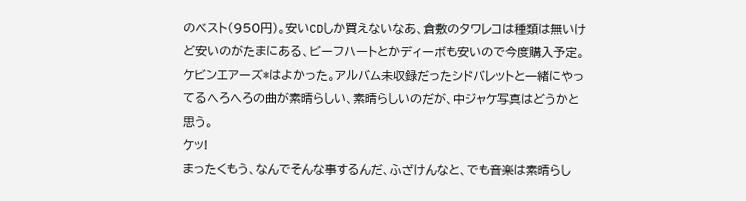のベスト(950円)。安いCDしか買えないなあ、倉敷のタワレコは種類は無いけど安いのがたまにある、ビーフハートとかディーボも安いので今度購入予定。
ケビンエアーズ*はよかった。アルバム未収録だったシドバレットと一緒にやってるへろへろの曲が素晴らしい、素晴らしいのだが、中ジャケ写真はどうかと思う。
ケッ!
まったくもう、なんでそんな事するんだ、ふざけんなと、でも音楽は素晴らし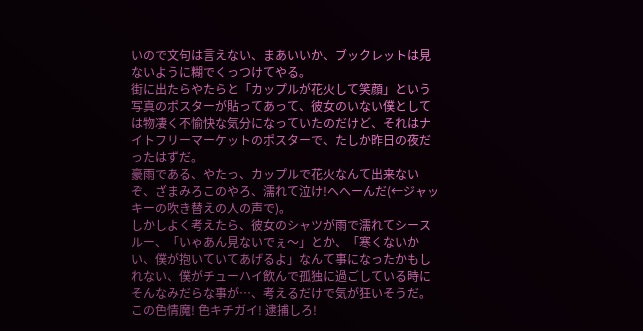いので文句は言えない、まあいいか、ブックレットは見ないように糊でくっつけてやる。
街に出たらやたらと「カップルが花火して笑顔」という写真のポスターが貼ってあって、彼女のいない僕としては物凄く不愉快な気分になっていたのだけど、それはナイトフリーマーケットのポスターで、たしか昨日の夜だったはずだ。
豪雨である、やたっ、カップルで花火なんて出来ないぞ、ざまみろこのやろ、濡れて泣け!へへーんだ(←ジャッキーの吹き替えの人の声で)。
しかしよく考えたら、彼女のシャツが雨で濡れてシースルー、「いゃあん見ないでぇ〜」とか、「寒くないかい、僕が抱いていてあげるよ」なんて事になったかもしれない、僕がチューハイ飲んで孤独に過ごしている時にそんなみだらな事が…、考えるだけで気が狂いそうだ。
この色情魔! 色キチガイ! 逮捕しろ!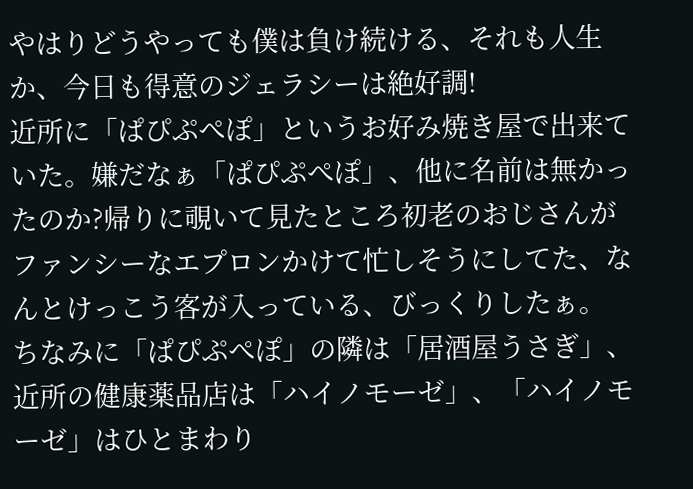やはりどうやっても僕は負け続ける、それも人生か、今日も得意のジェラシーは絶好調!
近所に「ぱぴぷぺぽ」というお好み焼き屋で出来ていた。嫌だなぁ「ぱぴぷぺぽ」、他に名前は無かったのか?帰りに覗いて見たところ初老のおじさんがファンシーなエプロンかけて忙しそうにしてた、なんとけっこう客が入っている、びっくりしたぁ。
ちなみに「ぱぴぷぺぽ」の隣は「居酒屋うさぎ」、近所の健康薬品店は「ハイノモーゼ」、「ハイノモーゼ」はひとまわり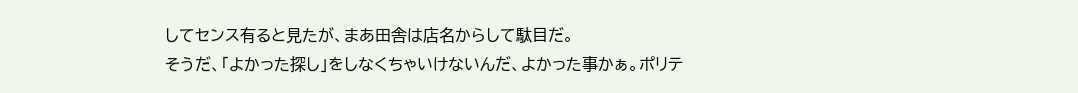してセンス有ると見たが、まあ田舎は店名からして駄目だ。
そうだ、「よかった探し」をしなくちゃいけないんだ、よかった事かぁ。ポリテ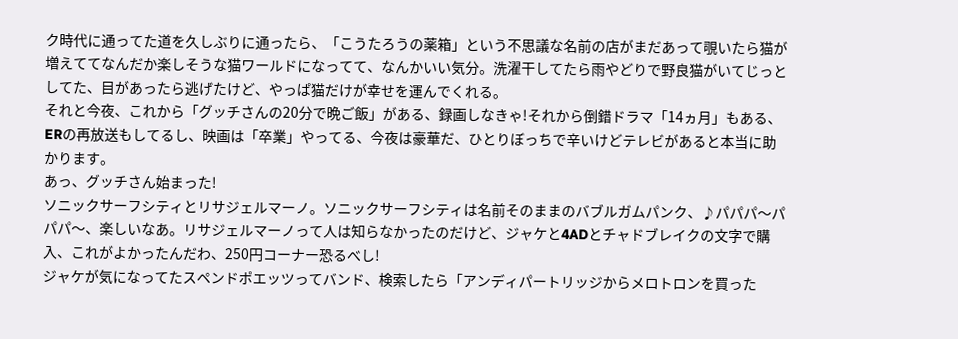ク時代に通ってた道を久しぶりに通ったら、「こうたろうの薬箱」という不思議な名前の店がまだあって覗いたら猫が増えててなんだか楽しそうな猫ワールドになってて、なんかいい気分。洗濯干してたら雨やどりで野良猫がいてじっとしてた、目があったら逃げたけど、やっぱ猫だけが幸せを運んでくれる。
それと今夜、これから「グッチさんの20分で晩ご飯」がある、録画しなきゃ!それから倒錯ドラマ「14ヵ月」もある、ERの再放送もしてるし、映画は「卒業」やってる、今夜は豪華だ、ひとりぼっちで辛いけどテレビがあると本当に助かります。
あっ、グッチさん始まった!
ソニックサーフシティとリサジェルマーノ。ソニックサーフシティは名前そのままのバブルガムパンク、♪パパパ〜パパパ〜、楽しいなあ。リサジェルマーノって人は知らなかったのだけど、ジャケと4ADとチャドブレイクの文字で購入、これがよかったんだわ、250円コーナー恐るべし!
ジャケが気になってたスペンドポエッツってバンド、検索したら「アンディパートリッジからメロトロンを買った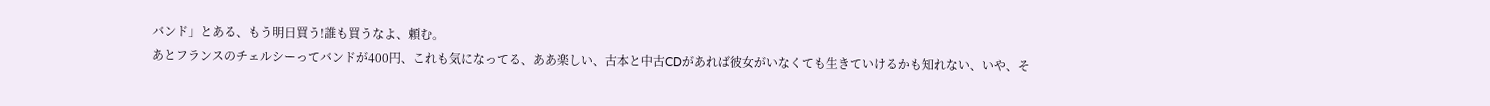バンド」とある、もう明日買う!誰も買うなよ、頼む。
あとフランスのチェルシーってバンドが400円、これも気になってる、ああ楽しい、古本と中古CDがあれば彼女がいなくても生きていけるかも知れない、いや、そ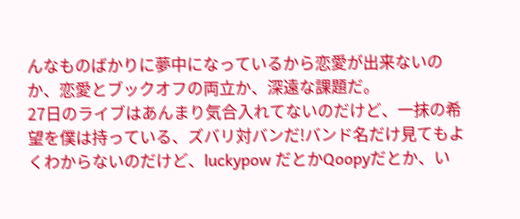んなものばかりに夢中になっているから恋愛が出来ないのか、恋愛とブックオフの両立か、深遠な課題だ。
27日のライブはあんまり気合入れてないのだけど、一抹の希望を僕は持っている、ズバリ対バンだ!バンド名だけ見てもよくわからないのだけど、luckypow だとかQoopyだとか、い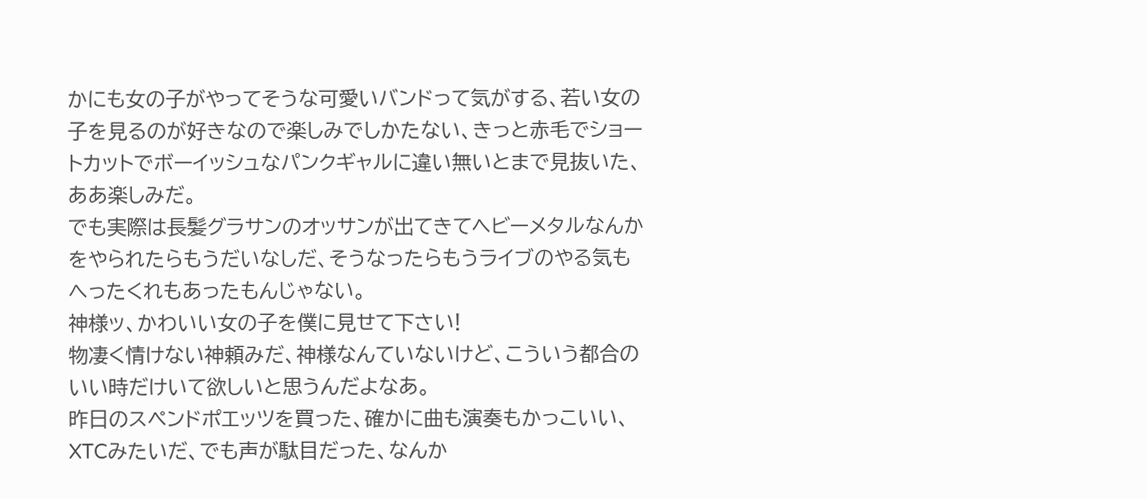かにも女の子がやってそうな可愛いバンドって気がする、若い女の子を見るのが好きなので楽しみでしかたない、きっと赤毛でショートカットでボーイッシュなパンクギャルに違い無いとまで見抜いた、ああ楽しみだ。
でも実際は長髪グラサンのオッサンが出てきてヘビーメタルなんかをやられたらもうだいなしだ、そうなったらもうライブのやる気もへったくれもあったもんじゃない。
神様ッ、かわいい女の子を僕に見せて下さい!
物凄く情けない神頼みだ、神様なんていないけど、こういう都合のいい時だけいて欲しいと思うんだよなあ。
昨日のスペンドポエッツを買った、確かに曲も演奏もかっこいい、XTCみたいだ、でも声が駄目だった、なんか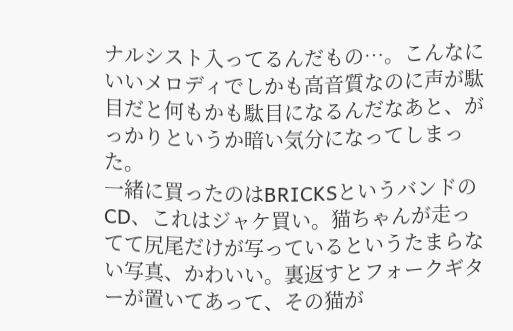ナルシスト入ってるんだもの…。こんなにいいメロディでしかも高音質なのに声が駄目だと何もかも駄目になるんだなあと、がっかりというか暗い気分になってしまった。
一緒に買ったのはBRICKSというバンドのCD、これはジャケ買い。猫ちゃんが走ってて尻尾だけが写っているというたまらない写真、かわいい。裏返すとフォークギターが置いてあって、その猫が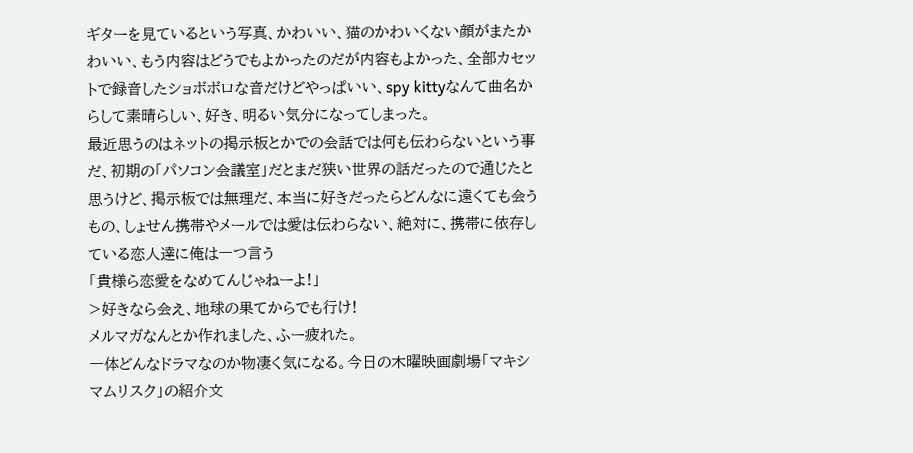ギターを見ているという写真、かわいい、猫のかわいくない顔がまたかわいい、もう内容はどうでもよかったのだが内容もよかった、全部カセットで録音したショボボロな音だけどやっぱいい、spy kittyなんて曲名からして素晴らしい、好き、明るい気分になってしまった。
最近思うのはネットの掲示板とかでの会話では何も伝わらないという事だ、初期の「パソコン会議室」だとまだ狭い世界の話だったので通じたと思うけど、掲示板では無理だ、本当に好きだったらどんなに遠くても会うもの、しょせん携帯やメールでは愛は伝わらない、絶対に、携帯に依存している恋人達に俺は一つ言う
「貴様ら恋愛をなめてんじゃねーよ!」
>好きなら会え、地球の果てからでも行け!
メルマガなんとか作れました、ふー疲れた。
一体どんなドラマなのか物凄く気になる。今日の木曜映画劇場「マキシマムリスク」の紹介文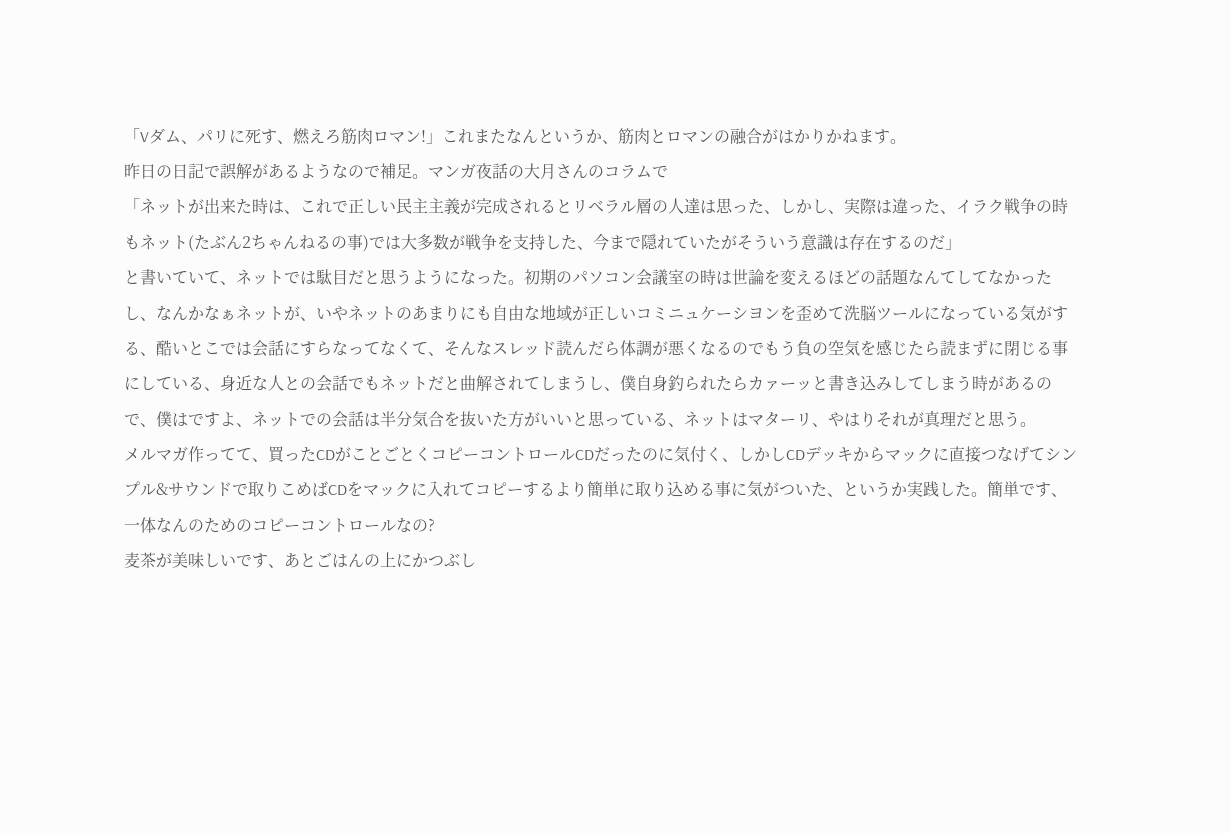「Vダム、パリに死す、燃えろ筋肉ロマン!」これまたなんというか、筋肉とロマンの融合がはかりかねます。
昨日の日記で誤解があるようなので補足。マンガ夜話の大月さんのコラムで
「ネットが出来た時は、これで正しい民主主義が完成されるとリベラル層の人達は思った、しかし、実際は違った、イラク戦争の時もネット(たぶん2ちゃんねるの事)では大多数が戦争を支持した、今まで隠れていたがそういう意識は存在するのだ」
と書いていて、ネットでは駄目だと思うようになった。初期のパソコン会議室の時は世論を変えるほどの話題なんてしてなかったし、なんかなぁネットが、いやネットのあまりにも自由な地域が正しいコミニュケーシヨンを歪めて洗脳ツールになっている気がする、酷いとこでは会話にすらなってなくて、そんなスレッド読んだら体調が悪くなるのでもう負の空気を感じたら読まずに閉じる事にしている、身近な人との会話でもネットだと曲解されてしまうし、僕自身釣られたらカァーッと書き込みしてしまう時があるので、僕はですよ、ネットでの会話は半分気合を抜いた方がいいと思っている、ネットはマターリ、やはりそれが真理だと思う。
メルマガ作ってて、買ったCDがことごとくコピーコントロールCDだったのに気付く、しかしCDデッキからマックに直接つなげてシンプル&サウンドで取りこめばCDをマックに入れてコピーするより簡単に取り込める事に気がついた、というか実践した。簡単です、一体なんのためのコピーコントロールなの?
麦茶が美味しいです、あとごはんの上にかつぶし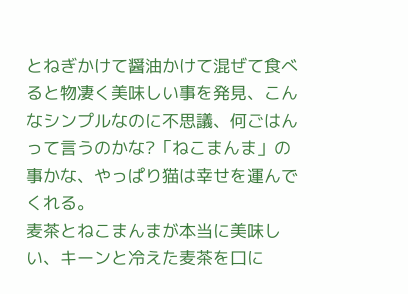とねぎかけて醤油かけて混ぜて食べると物凄く美味しい事を発見、こんなシンプルなのに不思議、何ごはんって言うのかな?「ねこまんま」の事かな、やっぱり猫は幸せを運んでくれる。
麦茶とねこまんまが本当に美味しい、キーンと冷えた麦茶を口に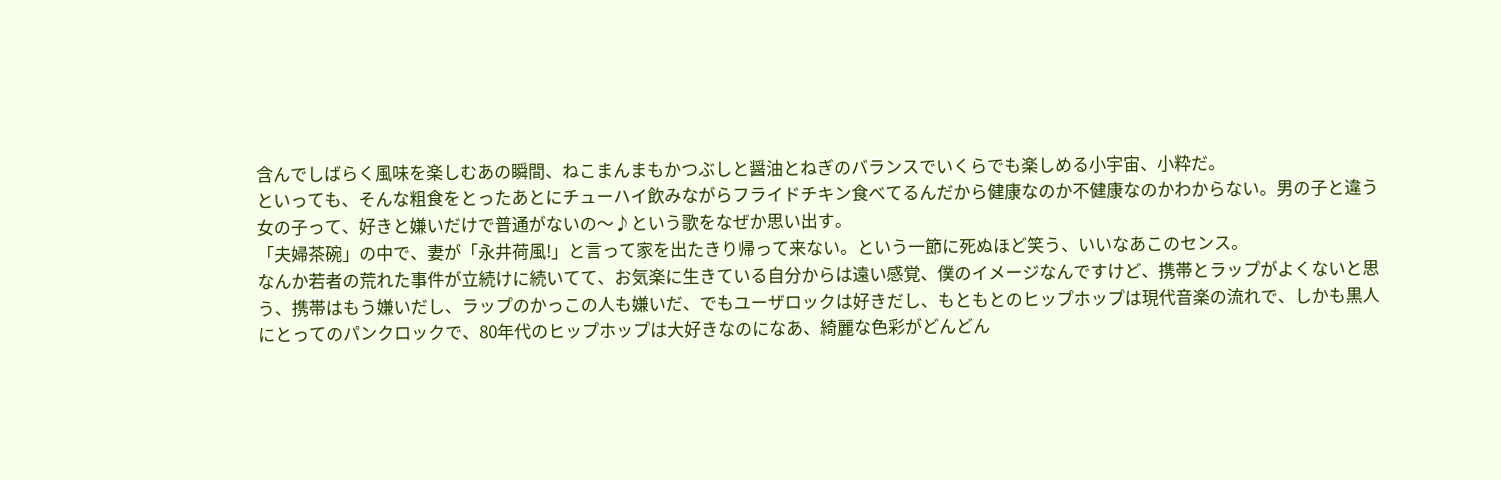含んでしばらく風味を楽しむあの瞬間、ねこまんまもかつぶしと醤油とねぎのバランスでいくらでも楽しめる小宇宙、小粋だ。
といっても、そんな粗食をとったあとにチューハイ飲みながらフライドチキン食べてるんだから健康なのか不健康なのかわからない。男の子と違う女の子って、好きと嫌いだけで普通がないの〜♪という歌をなぜか思い出す。
「夫婦茶碗」の中で、妻が「永井荷風!」と言って家を出たきり帰って来ない。という一節に死ぬほど笑う、いいなあこのセンス。
なんか若者の荒れた事件が立続けに続いてて、お気楽に生きている自分からは遠い感覚、僕のイメージなんですけど、携帯とラップがよくないと思う、携帯はもう嫌いだし、ラップのかっこの人も嫌いだ、でもユーザロックは好きだし、もともとのヒップホップは現代音楽の流れで、しかも黒人にとってのパンクロックで、80年代のヒップホップは大好きなのになあ、綺麗な色彩がどんどん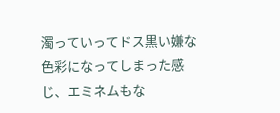濁っていってドス黒い嫌な色彩になってしまった感じ、エミネムもな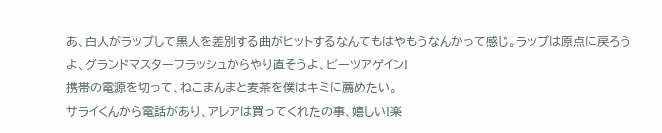あ、白人がラップして黒人を差別する曲がヒットするなんてもはやもうなんかって感じ。ラップは原点に戻ろうよ、グランドマスターフラッシュからやり直そうよ、ビーツアゲイン!
携帯の電源を切って、ねこまんまと麦茶を僕はキミに薦めたい。
サライくんから電話があり、アレアは買ってくれたの事、嬉しい!楽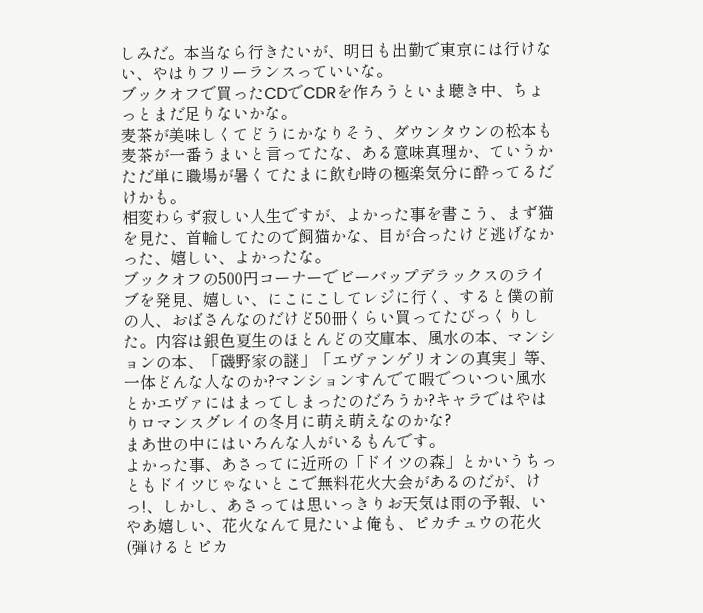しみだ。本当なら行きたいが、明日も出勤で東京には行けない、やはりフリーランスっていいな。
ブックオフで買ったCDでCDRを作ろうといま聴き中、ちょっとまだ足りないかな。
麦茶が美味しくてどうにかなりそう、ダウンタウンの松本も麦茶が一番うまいと言ってたな、ある意味真理か、ていうかただ単に職場が暑くてたまに飲む時の極楽気分に酔ってるだけかも。
相変わらず寂しい人生ですが、よかった事を書こう、まず猫を見た、首輪してたので飼猫かな、目が合ったけど逃げなかった、嬉しい、よかったな。
ブックオフの500円コーナーでビーバップデラックスのライブを発見、嬉しい、にこにこしてレジに行く、すると僕の前の人、おばさんなのだけど50冊くらい買ってたびっくりした。内容は銀色夏生のほとんどの文庫本、風水の本、マンションの本、「磯野家の謎」「エヴァンゲリオンの真実」等、一体どんな人なのか?マンションすんでて暇でついつい風水とかエヴァにはまってしまったのだろうか?キャラではやはりロマンスグレイの冬月に萌え萌えなのかな?
まあ世の中にはいろんな人がいるもんです。
よかった事、あさってに近所の「ドイツの森」とかいうちっともドイツじゃないとこで無料花火大会があるのだが、けっ!、しかし、あさっては思いっきりお天気は雨の予報、いやあ嬉しい、花火なんて見たいよ俺も、ピカチュウの花火(弾けるとピカ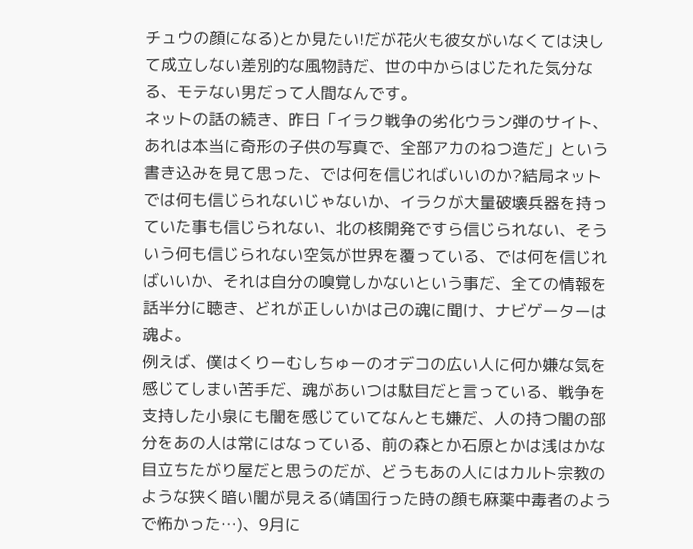チュウの顔になる)とか見たい!だが花火も彼女がいなくては決して成立しない差別的な風物詩だ、世の中からはじたれた気分なる、モテない男だって人間なんです。
ネットの話の続き、昨日「イラク戦争の劣化ウラン弾のサイト、あれは本当に奇形の子供の写真で、全部アカのねつ造だ」という書き込みを見て思った、では何を信じればいいのか?結局ネットでは何も信じられないじゃないか、イラクが大量破壊兵器を持っていた事も信じられない、北の核開発ですら信じられない、そういう何も信じられない空気が世界を覆っている、では何を信じればいいか、それは自分の嗅覚しかないという事だ、全ての情報を話半分に聴き、どれが正しいかは己の魂に聞け、ナビゲーターは魂よ。
例えば、僕はくりーむしちゅーのオデコの広い人に何か嫌な気を感じてしまい苦手だ、魂があいつは駄目だと言っている、戦争を支持した小泉にも闇を感じていてなんとも嫌だ、人の持つ闇の部分をあの人は常にはなっている、前の森とか石原とかは浅はかな目立ちたがり屋だと思うのだが、どうもあの人にはカルト宗教のような狭く暗い闇が見える(靖国行った時の顔も麻薬中毒者のようで怖かった…)、9月に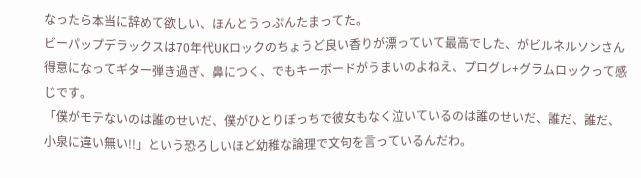なったら本当に辞めて欲しい、ほんとうっぷんたまってた。
ビーパップデラックスは70年代UKロックのちょうど良い香りが漂っていて最高でした、がビルネルソンさん得意になってギター弾き過ぎ、鼻につく、でもキーボードがうまいのよねえ、プログレ+グラムロックって感じです。
「僕がモテないのは誰のせいだ、僕がひとりぼっちで彼女もなく泣いているのは誰のせいだ、誰だ、誰だ、小泉に違い無い!!」という恐ろしいほど幼稚な論理で文句を言っているんだわ。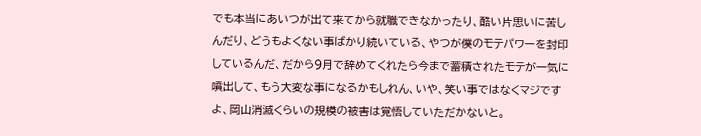でも本当にあいつが出て来てから就職できなかったり、酷い片思いに苦しんだり、どうもよくない事ばかり続いている、やつが僕のモテパワーを封印しているんだ、だから9月で辞めてくれたら今まで蓄積されたモテが一気に噴出して、もう大変な事になるかもしれん、いや、笑い事ではなくマジですよ、岡山消滅くらいの規模の被害は覚悟していただかないと。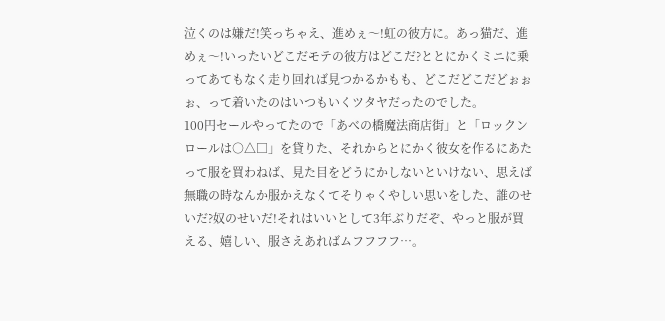泣くのは嫌だ!笑っちゃえ、進めぇ〜!虹の彼方に。あっ猫だ、進めぇ〜!いったいどこだモテの彼方はどこだ?ととにかくミニに乗ってあてもなく走り回れば見つかるかもも、どこだどこだどぉぉぉ、って着いたのはいつもいくツタヤだったのでした。
100円セールやってたので「あべの橋魔法商店街」と「ロックンロールは○△□」を貸りた、それからとにかく彼女を作るにあたって服を買わねば、見た目をどうにかしないといけない、思えば無職の時なんか服かえなくてそりゃくやしい思いをした、誰のせいだ?奴のせいだ!それはいいとして3年ぶりだぞ、やっと服が買える、嬉しい、服さえあればムフフフフ…。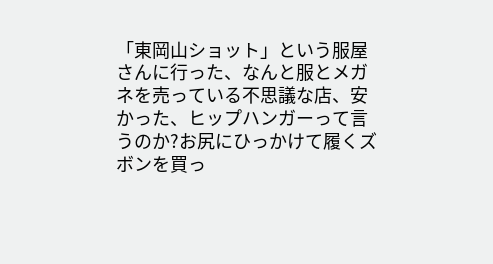「東岡山ショット」という服屋さんに行った、なんと服とメガネを売っている不思議な店、安かった、ヒップハンガーって言うのか?お尻にひっかけて履くズボンを買っ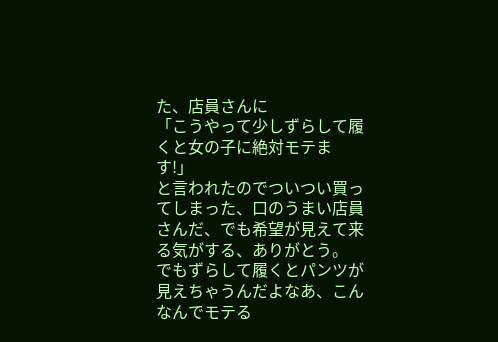た、店員さんに
「こうやって少しずらして履くと女の子に絶対モテます!」
と言われたのでついつい買ってしまった、口のうまい店員さんだ、でも希望が見えて来る気がする、ありがとう。
でもずらして履くとパンツが見えちゃうんだよなあ、こんなんでモテる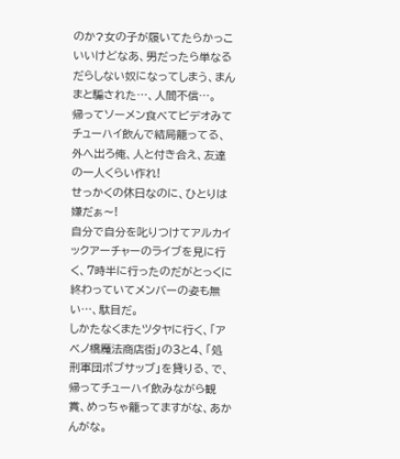のか?女の子が履いてたらかっこいいけどなあ、男だったら単なるだらしない奴になってしまう、まんまと騙された…、人間不信…。
帰ってソーメン食べてビデオみてチューハイ飲んで結局籠ってる、外へ出ろ俺、人と付き合え、友達の一人くらい作れ!
せっかくの休日なのに、ひとりは嫌だぁ〜!
自分で自分を叱りつけてアルカイックアーチャーのライブを見に行く、7時半に行ったのだがとっくに終わっていてメンバーの姿も無い…、駄目だ。
しかたなくまたツタヤに行く、「アベノ橋魔法商店街」の3と4、「処刑軍団ボブサッブ」を貸りる、で、帰ってチューハイ飲みながら観賞、めっちゃ籠ってますがな、あかんがな。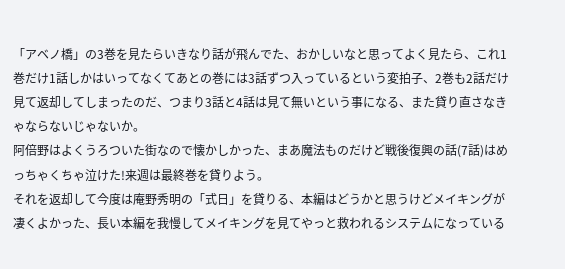「アベノ橋」の3巻を見たらいきなり話が飛んでた、おかしいなと思ってよく見たら、これ1巻だけ1話しかはいってなくてあとの巻には3話ずつ入っているという変拍子、2巻も2話だけ見て返却してしまったのだ、つまり3話と4話は見て無いという事になる、また貸り直さなきゃならないじゃないか。
阿倍野はよくうろついた街なので懐かしかった、まあ魔法ものだけど戦後復興の話(7話)はめっちゃくちゃ泣けた!来週は最終巻を貸りよう。
それを返却して今度は庵野秀明の「式日」を貸りる、本編はどうかと思うけどメイキングが凄くよかった、長い本編を我慢してメイキングを見てやっと救われるシステムになっている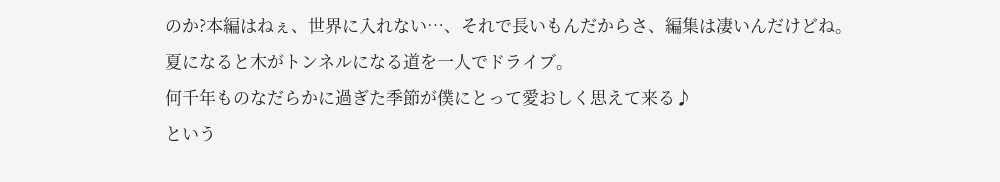のか?本編はねぇ、世界に入れない…、それで長いもんだからさ、編集は凄いんだけどね。
夏になると木がトンネルになる道を一人でドライブ。
何千年ものなだらかに過ぎた季節が僕にとって愛おしく思えて来る♪
という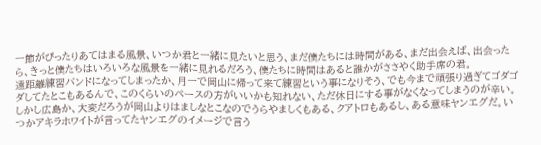一節がぴったりあてはまる風景、いつか君と一緒に見たいと思う、まだ僕たちには時間がある、まだ出会えば、出会ったら、きっと僕たちはいろいろな風景を一緒に見れるだろう、僕たちに時間はあると誰かがささやく助手席の君。
遠距離練習バンドになってしまったか、月一で岡山に帰って来て練習という事になりそう、でも今まで頑張り過ぎてゴダゴダしてたとこもあるんで、このくらいのペースの方がいいかも知れない、ただ休日にする事がなくなってしまうのが辛い。
しかし広島か、大変だろうが岡山よりはましなとこなのでうらやましくもある、クアトロもあるし、ある意味ヤンエグだ。いつかアキラホワイトが言ってたヤンエグのイメージで言う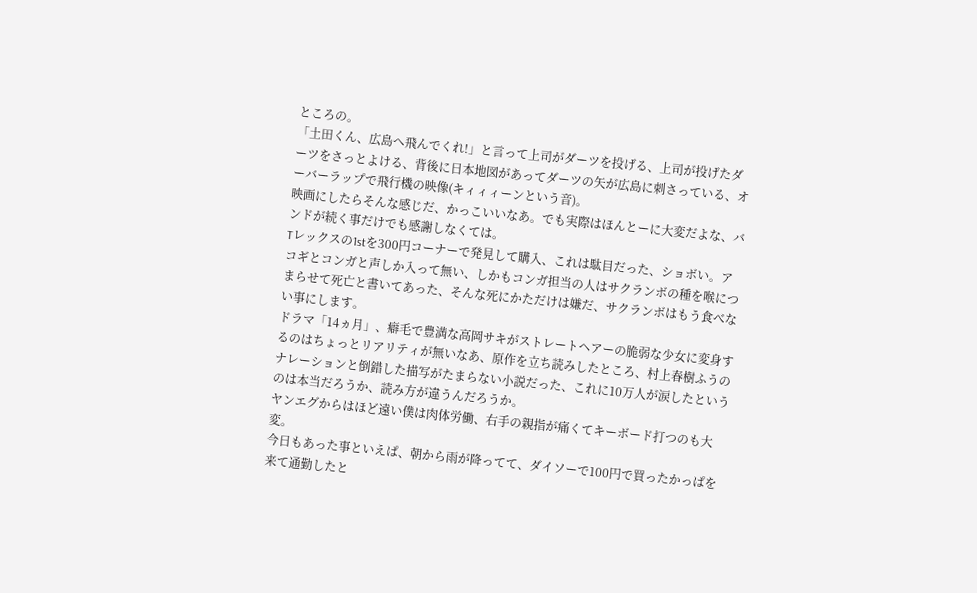ところの。
「土田くん、広島へ飛んでくれ!」と言って上司がダーツを投げる、上司が投げたダーツをさっとよける、背後に日本地図があってダーツの矢が広島に刺さっている、オーバーラップで飛行機の映像(キィィィーンという音)。
映画にしたらそんな感じだ、かっこいいなあ。でも実際はほんとーに大変だよな、バンドが続く事だけでも感謝しなくては。
Tレックスの1stを300円コーナーで発見して購入、これは駄目だった、ショボい。アコギとコンガと声しか入って無い、しかもコンガ担当の人はサクランボの種を喉につまらせて死亡と書いてあった、そんな死にかただけは嫌だ、サクランボはもう食べない事にします。
ドラマ「14ヵ月」、癖毛で豊満な高岡サキがストレートヘアーの脆弱な少女に変身するのはちょっとリアリティが無いなあ、原作を立ち読みしたところ、村上春樹ふうのナレーションと倒錯した描写がたまらない小説だった、これに10万人が涙したというのは本当だろうか、読み方が違うんだろうか。
ヤンエグからはほど遠い僕は肉体労働、右手の親指が痛くてキーボード打つのも大変。
今日もあった事といえぱ、朝から雨が降ってて、ダイソーで100円で買ったかっぱを来て通勤したと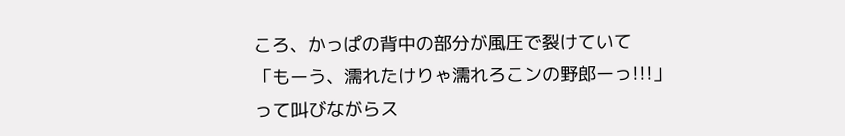ころ、かっぱの背中の部分が風圧で裂けていて
「もーう、濡れたけりゃ濡れろこンの野郎ーっ!!!」
って叫びながらス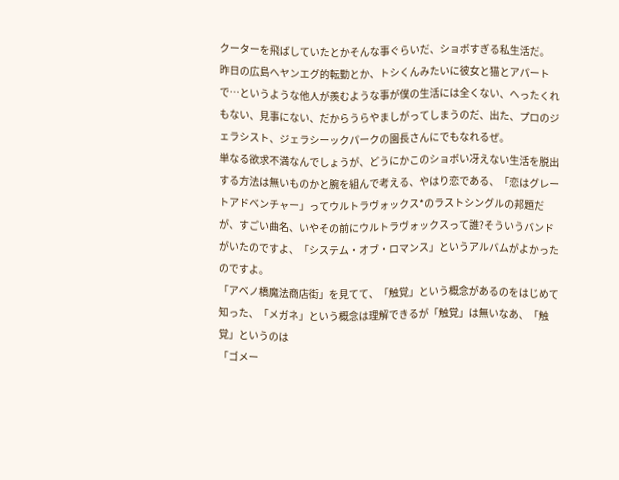クーターを飛ばしていたとかそんな事ぐらいだ、ショボすぎる私生活だ。
昨日の広島へヤンエグ的転勤とか、トシくんみたいに彼女と猫とアパートで…というような他人が羨むような事が僕の生活には全くない、へったくれもない、見事にない、だからうらやましがってしまうのだ、出た、プロのジェラシスト、ジェラシーックパークの園長さんにでもなれるぜ。
単なる欲求不満なんでしょうが、どうにかこのショボい冴えない生活を脱出する方法は無いものかと腕を組んで考える、やはり恋である、「恋はグレートアドベンチャー」ってウルトラヴォックス*のラストシングルの邦題だが、すごい曲名、いやその前にウルトラヴォックスって誰?そういうバンドがいたのですよ、「システム・オブ・ロマンス」というアルバムがよかったのですよ。
「アベノ橋魔法商店街」を見てて、「触覚」という概念があるのをはじめて知った、「メガネ」という概念は理解できるが「触覚」は無いなあ、「触覚」というのは
「ゴメー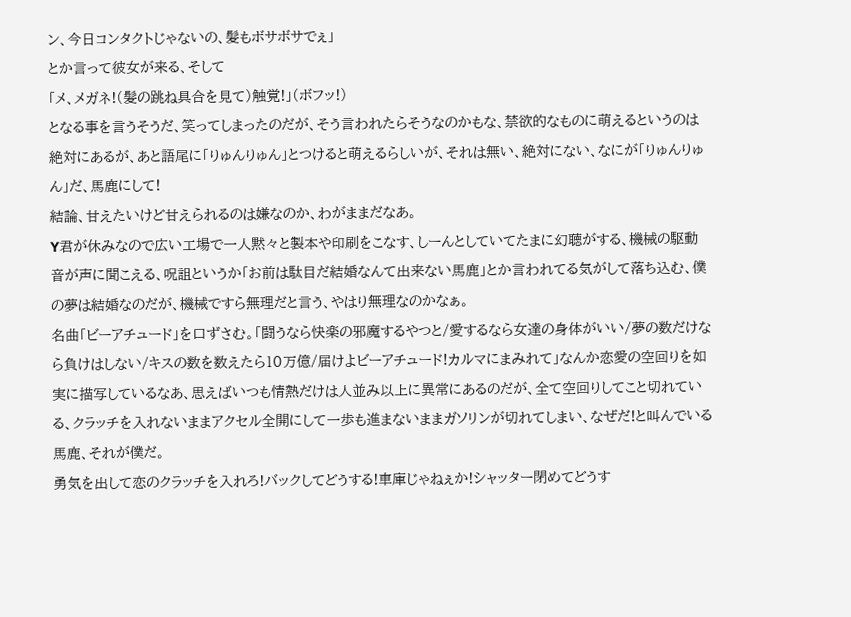ン、今日コンタクトじゃないの、髪もボサボサでぇ」
とか言って彼女が来る、そして
「メ、メガネ!(髪の跳ね具合を見て)触覚!」(ボフッ!)
となる事を言うそうだ、笑ってしまったのだが、そう言われたらそうなのかもな、禁欲的なものに萌えるというのは絶対にあるが、あと語尾に「りゅんりゅん」とつけると萌えるらしいが、それは無い、絶対にない、なにが「りゅんりゅん」だ、馬鹿にして!
結論、甘えたいけど甘えられるのは嫌なのか、わがままだなあ。
Y君が休みなので広い工場で一人黙々と製本や印刷をこなす、しーんとしていてたまに幻聴がする、機械の駆動音が声に聞こえる、呪詛というか「お前は駄目だ結婚なんて出来ない馬鹿」とか言われてる気がして落ち込む、僕の夢は結婚なのだが、機械ですら無理だと言う、やはり無理なのかなぁ。
名曲「ビーアチュード」を口ずさむ。「闘うなら快楽の邪魔するやつと/愛するなら女達の身体がいい/夢の数だけなら負けはしない/キスの数を数えたら10万億/届けよビーアチュード!カルマにまみれて」なんか恋愛の空回りを如実に描写しているなあ、思えばいつも情熱だけは人並み以上に異常にあるのだが、全て空回りしてこと切れている、クラッチを入れないままアクセル全開にして一歩も進まないままガソリンが切れてしまい、なぜだ!と叫んでいる馬鹿、それが僕だ。
勇気を出して恋のクラッチを入れろ!バックしてどうする!車庫じゃねぇか!シャッター閉めてどうす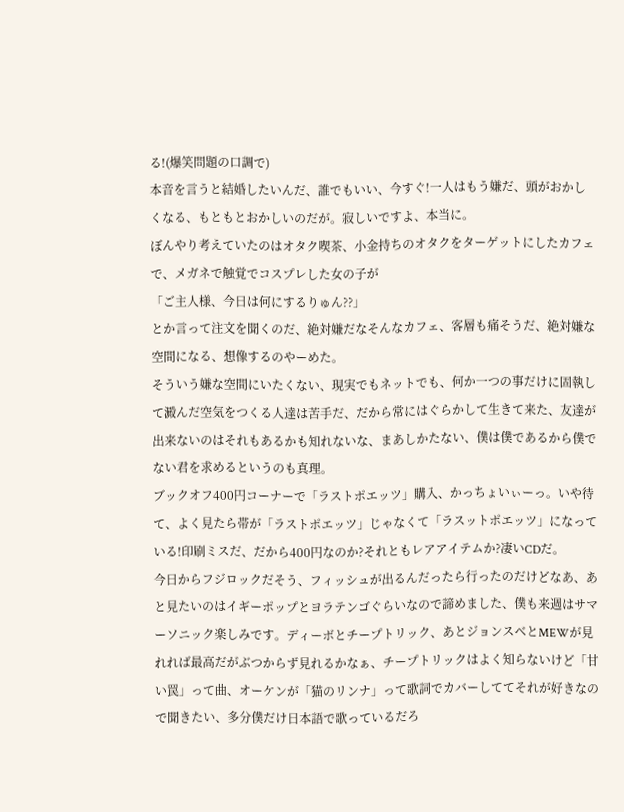る!(爆笑問題の口調で)
本音を言うと結婚したいんだ、誰でもいい、今すぐ!一人はもう嫌だ、頭がおかしくなる、もともとおかしいのだが。寂しいですよ、本当に。
ぼんやり考えていたのはオタク喫茶、小金持ちのオタクをターゲットにしたカフェで、メガネで触覚でコスプレした女の子が
「ご主人様、今日は何にするりゅん??」
とか言って注文を聞くのだ、絶対嫌だなそんなカフェ、客層も痛そうだ、絶対嫌な空間になる、想像するのやーめた。
そういう嫌な空間にいたくない、現実でもネットでも、何か一つの事だけに固執して澱んだ空気をつくる人達は苦手だ、だから常にはぐらかして生きて来た、友達が出来ないのはそれもあるかも知れないな、まあしかたない、僕は僕であるから僕でない君を求めるというのも真理。
ブックオフ400円コーナーで「ラストポエッツ」購入、かっちょいぃーっ。いや待て、よく見たら帯が「ラストポエッツ」じゃなくて「ラスットポエッツ」になっている!印刷ミスだ、だから400円なのか?それともレアアイテムか?凄いCDだ。
今日からフジロックだそう、フィッシュが出るんだったら行ったのだけどなあ、あと見たいのはイギーポップとヨラテンゴぐらいなので諦めました、僕も来週はサマーソニック楽しみです。ディーボとチープトリック、あとジョンスベとMEWが見れれば最高だがぶつからず見れるかなぁ、チープトリックはよく知らないけど「甘い罠」って曲、オーケンが「猫のリンナ」って歌詞でカバーしててそれが好きなので聞きたい、多分僕だけ日本語で歌っているだろ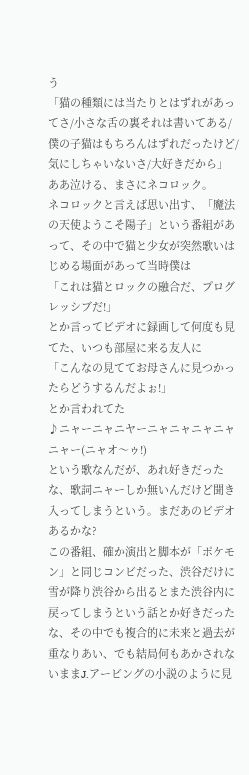う
「猫の種類には当たりとはずれがあってさ/小さな舌の裏それは書いてある/僕の子猫はもちろんはずれだったけど/気にしちゃいないさ/大好きだから」
ああ泣ける、まさにネコロック。
ネコロックと言えば思い出す、「魔法の天使ようこそ陽子」という番組があって、その中で猫と少女が突然歌いはじめる場面があって当時僕は
「これは猫とロックの融合だ、プログレッシブだ!」
とか言ってビデオに録画して何度も見てた、いつも部屋に来る友人に
「こんなの見ててお母さんに見つかったらどうするんだよぉ!」
とか言われてた
♪ニャーニャニヤーニャニャニャニャニャー(ニャオ〜ゥ!)
という歌なんだが、あれ好きだったな、歌詞ニャーしか無いんだけど聞き入ってしまうという。まだあのビデオあるかな?
この番組、確か演出と脚本が「ポケモン」と同じコンビだった、渋谷だけに雪が降り渋谷から出るとまた渋谷内に戻ってしまうという話とか好きだったな、その中でも複合的に未来と過去が重なりあい、でも結局何もあかされないままJ.アービングの小説のように見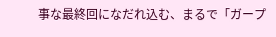事な最終回になだれ込む、まるで「ガープ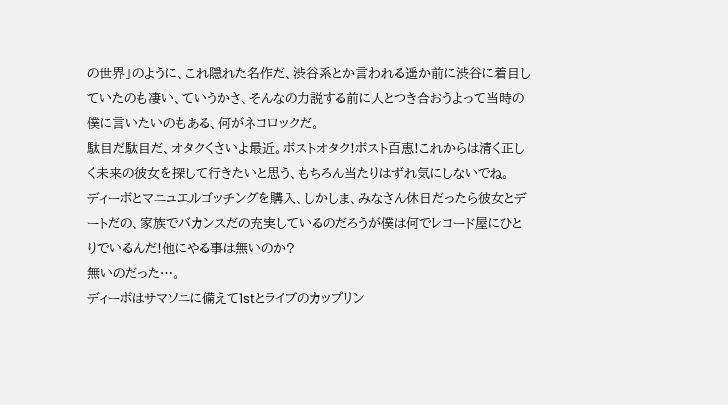の世界」のように、これ隠れた名作だ、渋谷系とか言われる遥か前に渋谷に着目していたのも凄い、ていうかさ、そんなの力説する前に人とつき合おうよって当時の僕に言いたいのもある、何がネコロックだ。
駄目だ駄目だ、オタクくさいよ最近。ボストオタク!ボスト百恵!これからは清く正しく未来の彼女を探して行きたいと思う、もちろん当たりはずれ気にしないでね。
ディーボとマニュエルゴッチングを購入、しかしま、みなさん休日だったら彼女とデートだの、家族でバカンスだの充実しているのだろうが僕は何でレコード屋にひとりでいるんだ!他にやる事は無いのか?
無いのだった…。
ディーボはサマソニに備えて1stとライブのカップリン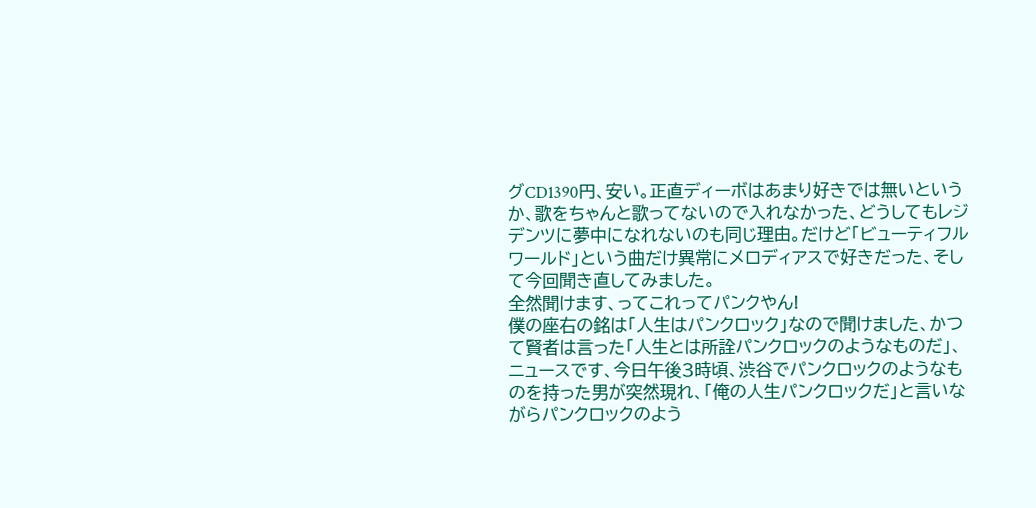グCD1390円、安い。正直ディーボはあまり好きでは無いというか、歌をちゃんと歌ってないので入れなかった、どうしてもレジデンツに夢中になれないのも同じ理由。だけど「ビューティフルワールド」という曲だけ異常にメロディアスで好きだった、そして今回聞き直してみました。
全然聞けます、ってこれってパンクやん!
僕の座右の銘は「人生はパンクロック」なので聞けました、かつて賢者は言った「人生とは所詮パンクロックのようなものだ」、ニュースです、今日午後3時頃、渋谷でパンクロックのようなものを持った男が突然現れ、「俺の人生パンクロックだ」と言いながらパンクロックのよう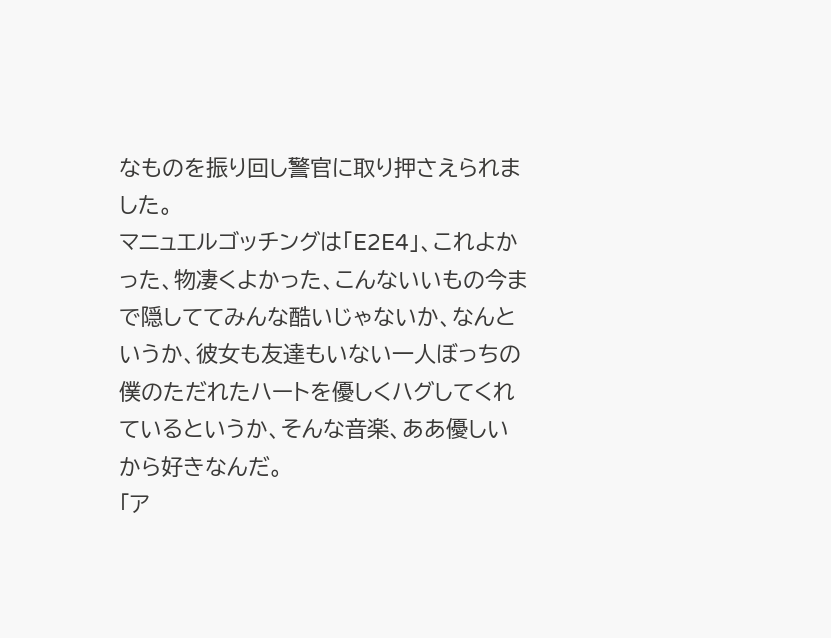なものを振り回し警官に取り押さえられました。
マニュエルゴッチングは「E2E4」、これよかった、物凄くよかった、こんないいもの今まで隠しててみんな酷いじゃないか、なんというか、彼女も友達もいない一人ぼっちの僕のただれたハートを優しくハグしてくれているというか、そんな音楽、ああ優しいから好きなんだ。
「ア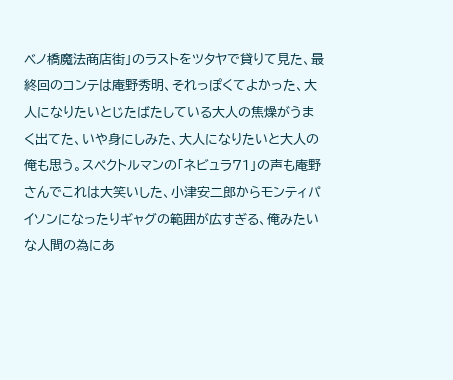ベノ橋魔法商店街」のラストをツタヤで貸りて見た、最終回のコンテは庵野秀明、それっぽくてよかった、大人になりたいとじたばたしている大人の焦燥がうまく出てた、いや身にしみた、大人になりたいと大人の俺も思う。スペクトルマンの「ネビュラ71」の声も庵野さんでこれは大笑いした、小津安二郎からモンティパイソンになったりギャグの範囲が広すぎる、俺みたいな人間の為にあ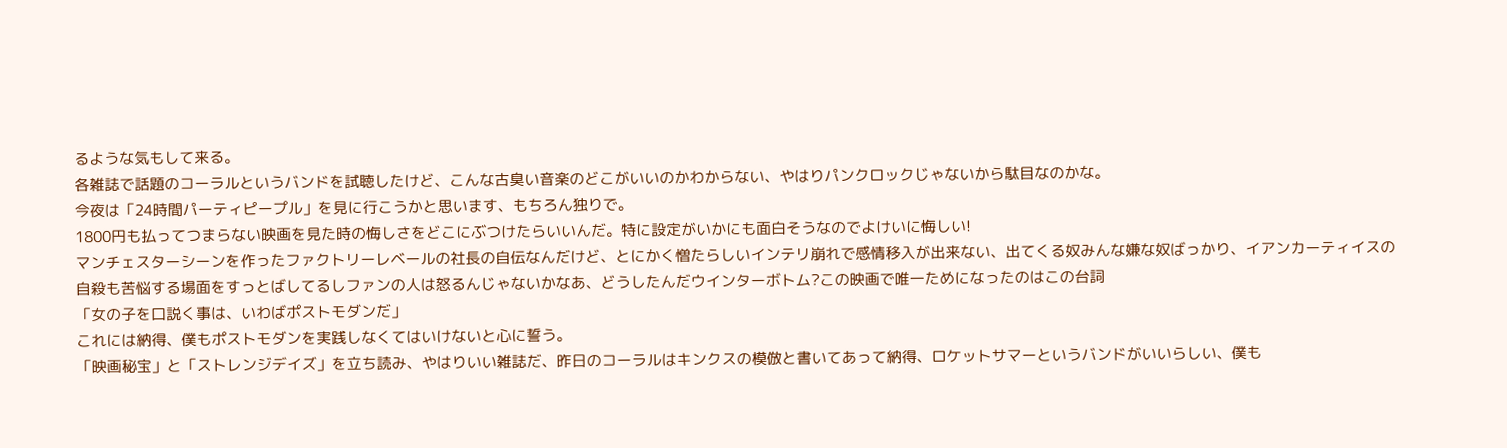るような気もして来る。
各雑誌で話題のコーラルというバンドを試聴したけど、こんな古臭い音楽のどこがいいのかわからない、やはりパンクロックじゃないから駄目なのかな。
今夜は「24時間パーティピープル」を見に行こうかと思います、もちろん独りで。
1800円も払ってつまらない映画を見た時の悔しさをどこにぶつけたらいいんだ。特に設定がいかにも面白そうなのでよけいに悔しい!
マンチェスターシーンを作ったファクトリーレベールの社長の自伝なんだけど、とにかく憎たらしいインテリ崩れで感情移入が出来ない、出てくる奴みんな嫌な奴ばっかり、イアンカーティイスの自殺も苦悩する場面をすっとばしてるしファンの人は怒るんじゃないかなあ、どうしたんだウインターボトム?この映画で唯一ためになったのはこの台詞
「女の子を口説く事は、いわばポストモダンだ」
これには納得、僕もポストモダンを実践しなくてはいけないと心に誓う。
「映画秘宝」と「ストレンジデイズ」を立ち読み、やはりいい雑誌だ、昨日のコーラルはキンクスの模倣と書いてあって納得、ロケットサマーというバンドがいいらしい、僕も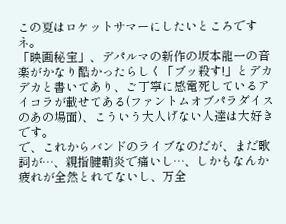この夏はロケットサマーにしたいところですネ。
「映画秘宝」、デパルマの新作の坂本龍一の音楽がかなり酷かったらしく「ブッ殺す!」とデカデカと書いてあり、ご丁寧に感電死しているアイコラが載せてある(ファントムオブパラダイスのあの場面)、こういう大人げない人達は大好きです。
で、これからバンドのライブなのだが、まだ歌詞が…、親指腱鞘炎で痛いし…、しかもなんか疲れが全然とれてないし、万全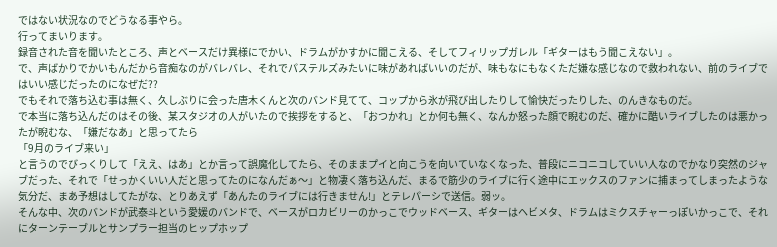ではない状況なのでどうなる事やら。
行ってまいります。
録音された音を聞いたところ、声とベースだけ異様にでかい、ドラムがかすかに聞こえる、そしてフィリップガレル「ギターはもう聞こえない」。
で、声ばかりでかいもんだから音痴なのがバレバレ、それでパステルズみたいに味があればいいのだが、味もなにもなくただ嫌な感じなので救われない、前のライブではいい感じだったのになぜだ??
でもそれで落ち込む事は無く、久しぶりに会った唐木くんと次のバンド見てて、コップから氷が飛び出したりして愉快だったりした、のんきなものだ。
で本当に落ち込んだのはその後、某スタジオの人がいたので挨拶をすると、「おつかれ」とか何も無く、なんか怒った顔で睨むのだ、確かに酷いライブしたのは悪かったが睨むな、「嫌だなあ」と思ってたら
「9月のライブ来い」
と言うのでびっくりして「ええ、はあ」とか言って誤魔化してたら、そのままプイと向こうを向いていなくなった、普段にニコニコしていい人なのでかなり突然のジャブだった、それで「せっかくいい人だと思ってたのになんだぁ〜」と物凄く落ち込んだ、まるで筋少のライブに行く途中にエックスのファンに捕まってしまったような気分だ、まあ予想はしてたがな、とりあえず「あんたのライブには行きません!」とテレパーシで送信。弱ッ。
そんな中、次のバンドが武泰斗という愛媛のバンドで、ベースがロカビリーのかっこでウッドベース、ギターはヘビメタ、ドラムはミクスチャーっぽいかっこで、それにターンテーブルとサンプラー担当のヒップホップ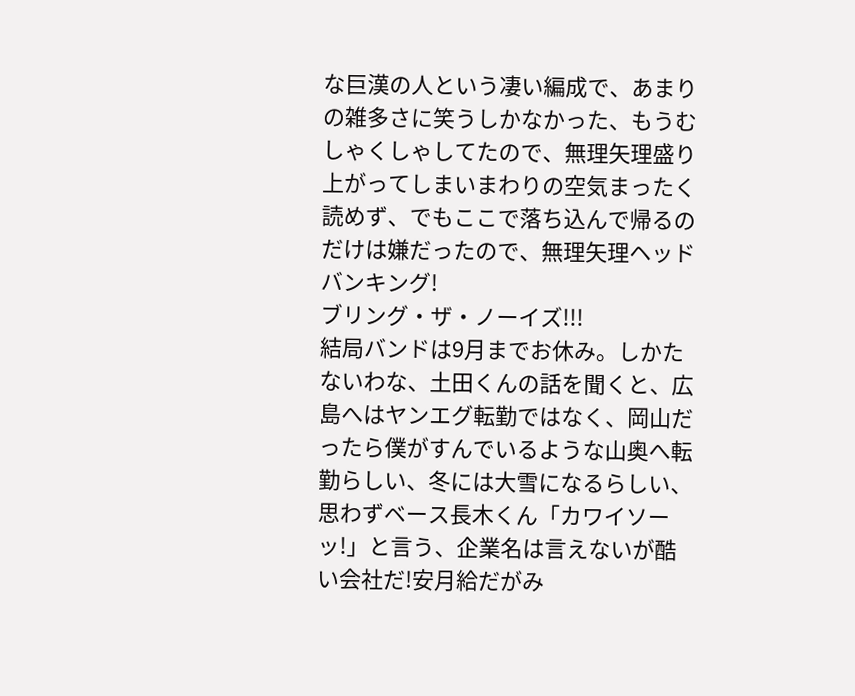な巨漢の人という凄い編成で、あまりの雑多さに笑うしかなかった、もうむしゃくしゃしてたので、無理矢理盛り上がってしまいまわりの空気まったく読めず、でもここで落ち込んで帰るのだけは嫌だったので、無理矢理ヘッドバンキング!
ブリング・ザ・ノーイズ!!!
結局バンドは9月までお休み。しかたないわな、土田くんの話を聞くと、広島へはヤンエグ転勤ではなく、岡山だったら僕がすんでいるような山奥へ転勤らしい、冬には大雪になるらしい、思わずベース長木くん「カワイソーッ!」と言う、企業名は言えないが酷い会社だ!安月給だがみ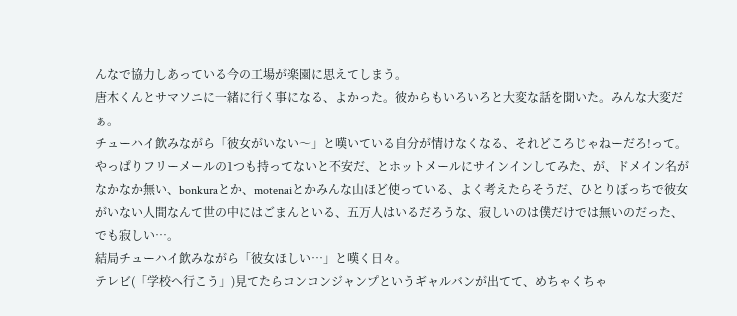んなで協力しあっている今の工場が楽園に思えてしまう。
唐木くんとサマソニに一緒に行く事になる、よかった。彼からもいろいろと大変な話を聞いた。みんな大変だぁ。
チューハイ飲みながら「彼女がいない〜」と嘆いている自分が情けなくなる、それどころじゃねーだろ!って。
やっぱりフリーメールの1つも持ってないと不安だ、とホットメールにサインインしてみた、が、ドメイン名がなかなか無い、bonkuraとか、motenaiとかみんな山ほど使っている、よく考えたらそうだ、ひとりぼっちで彼女がいない人間なんて世の中にはごまんといる、五万人はいるだろうな、寂しいのは僕だけでは無いのだった、でも寂しい…。
結局チューハイ飲みながら「彼女ほしい…」と嘆く日々。
テレビ(「学校へ行こう」)見てたらコンコンジャンプというギャルバンが出てて、めちゃくちゃ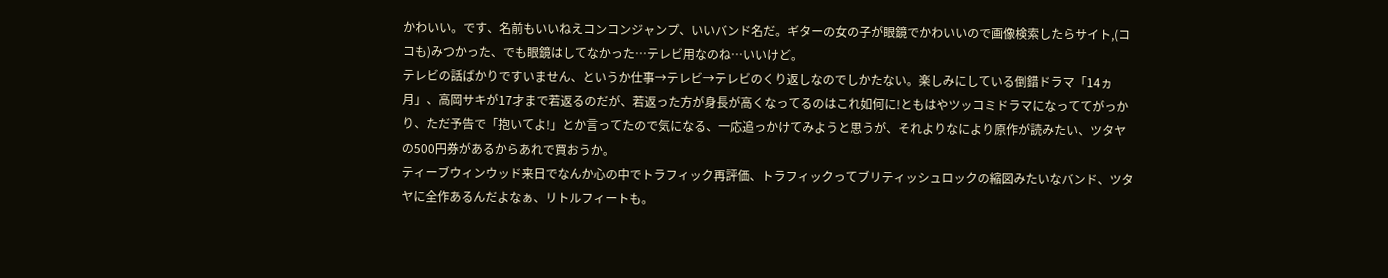かわいい。です、名前もいいねえコンコンジャンプ、いいバンド名だ。ギターの女の子が眼鏡でかわいいので画像検索したらサイト,(ココも)みつかった、でも眼鏡はしてなかった…テレビ用なのね…いいけど。
テレビの話ばかりですいません、というか仕事→テレビ→テレビのくり返しなのでしかたない。楽しみにしている倒錯ドラマ「14ヵ月」、高岡サキが17才まで若返るのだが、若返った方が身長が高くなってるのはこれ如何に!ともはやツッコミドラマになっててがっかり、ただ予告で「抱いてよ!」とか言ってたので気になる、一応追っかけてみようと思うが、それよりなにより原作が読みたい、ツタヤの500円券があるからあれで買おうか。
ティーブウィンウッド来日でなんか心の中でトラフィック再評価、トラフィックってブリティッシュロックの縮図みたいなバンド、ツタヤに全作あるんだよなぁ、リトルフィートも。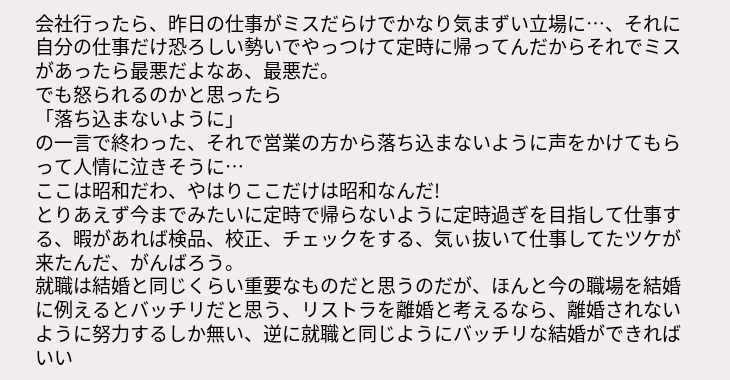会社行ったら、昨日の仕事がミスだらけでかなり気まずい立場に…、それに自分の仕事だけ恐ろしい勢いでやっつけて定時に帰ってんだからそれでミスがあったら最悪だよなあ、最悪だ。
でも怒られるのかと思ったら
「落ち込まないように」
の一言で終わった、それで営業の方から落ち込まないように声をかけてもらって人情に泣きそうに…
ここは昭和だわ、やはりここだけは昭和なんだ!
とりあえず今までみたいに定時で帰らないように定時過ぎを目指して仕事する、暇があれば検品、校正、チェックをする、気ぃ抜いて仕事してたツケが来たんだ、がんばろう。
就職は結婚と同じくらい重要なものだと思うのだが、ほんと今の職場を結婚に例えるとバッチリだと思う、リストラを離婚と考えるなら、離婚されないように努力するしか無い、逆に就職と同じようにバッチリな結婚ができればいい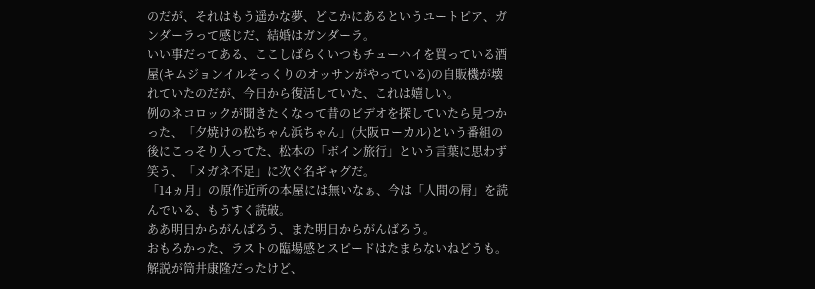のだが、それはもう遥かな夢、どこかにあるというユートピア、ガンダーラって感じだ、結婚はガンダーラ。
いい事だってある、ここしばらくいつもチューハイを買っている酒屋(キムジョンイルそっくりのオッサンがやっている)の自販機が壊れていたのだが、今日から復活していた、これは嬉しい。
例のネコロックが聞きたくなって昔のビデオを探していたら見つかった、「夕焼けの松ちゃん浜ちゃん」(大阪ローカル)という番組の後にこっそり入ってた、松本の「ボイン旅行」という言葉に思わず笑う、「メガネ不足」に次ぐ名ギャグだ。
「14ヵ月」の原作近所の本屋には無いなぁ、今は「人間の屑」を読んでいる、もうすく読破。
ああ明日からがんばろう、また明日からがんばろう。
おもろかった、ラストの臨場感とスピードはたまらないねどうも。解説が筒井康隆だったけど、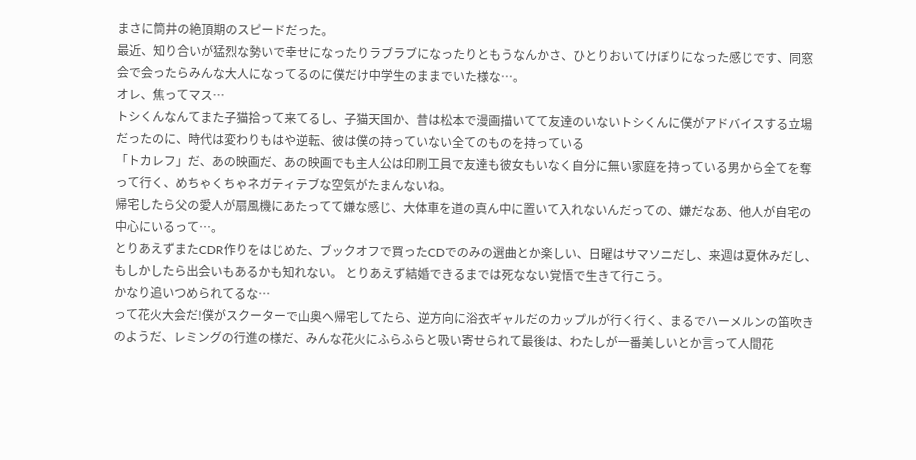まさに筒井の絶頂期のスピードだった。
最近、知り合いが猛烈な勢いで幸せになったりラブラブになったりともうなんかさ、ひとりおいてけぼりになった感じです、同窓会で会ったらみんな大人になってるのに僕だけ中学生のままでいた様な…。
オレ、焦ってマス…
トシくんなんてまた子猫拾って来てるし、子猫天国か、昔は松本で漫画描いてて友達のいないトシくんに僕がアドバイスする立場だったのに、時代は変わりもはや逆転、彼は僕の持っていない全てのものを持っている
「トカレフ」だ、あの映画だ、あの映画でも主人公は印刷工員で友達も彼女もいなく自分に無い家庭を持っている男から全てを奪って行く、めちゃくちゃネガティテブな空気がたまんないね。
帰宅したら父の愛人が扇風機にあたってて嫌な感じ、大体車を道の真ん中に置いて入れないんだっての、嫌だなあ、他人が自宅の中心にいるって…。
とりあえずまたCDR作りをはじめた、ブックオフで買ったCDでのみの選曲とか楽しい、日曜はサマソニだし、来週は夏休みだし、もしかしたら出会いもあるかも知れない。 とりあえず結婚できるまでは死なない覚悟で生きて行こう。
かなり追いつめられてるな…
って花火大会だ!僕がスクーターで山奥へ帰宅してたら、逆方向に浴衣ギャルだのカップルが行く行く、まるでハーメルンの笛吹きのようだ、レミングの行進の様だ、みんな花火にふらふらと吸い寄せられて最後は、わたしが一番美しいとか言って人間花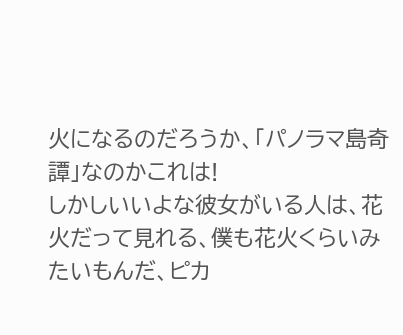火になるのだろうか、「パノラマ島奇譚」なのかこれは!
しかしいいよな彼女がいる人は、花火だって見れる、僕も花火くらいみたいもんだ、ピカ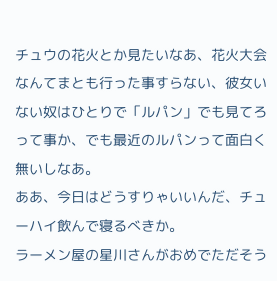チュウの花火とか見たいなあ、花火大会なんてまとも行った事すらない、彼女いない奴はひとりで「ルパン」でも見てろって事か、でも最近のルパンって面白く無いしなあ。
ああ、今日はどうすりゃいいんだ、チューハイ飲んで寝るべきか。
ラーメン屋の星川さんがおめでただそう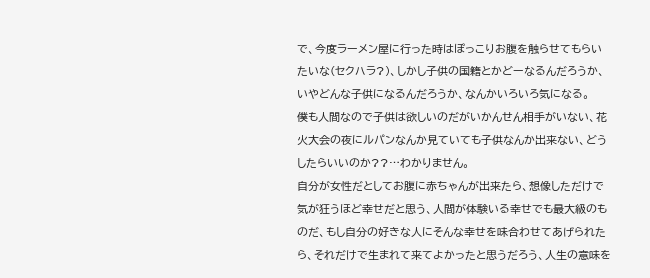で、今度ラーメン屋に行った時はぽっこりお腹を触らせてもらいたいな(セクハラ?)、しかし子供の国籍とかどーなるんだろうか、いやどんな子供になるんだろうか、なんかいろいろ気になる。
僕も人間なので子供は欲しいのだがいかんせん相手がいない、花火大会の夜にルパンなんか見ていても子供なんか出来ない、どうしたらいいのか??…わかりません。
自分が女性だとしてお腹に赤ちゃんが出来たら、想像しただけで気が狂うほど幸せだと思う、人間が体験いる幸せでも最大級のものだ、もし自分の好きな人にそんな幸せを味合わせてあげられたら、それだけで生まれて来てよかったと思うだろう、人生の意味を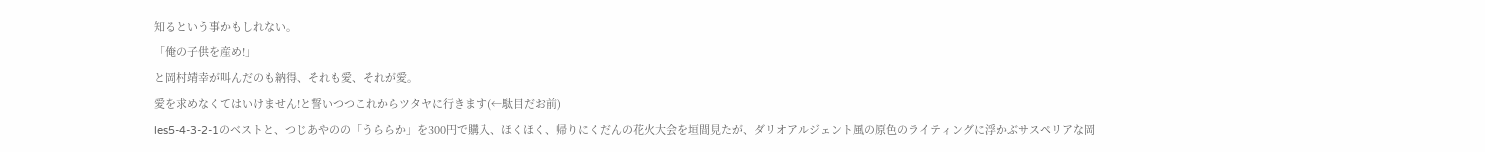知るという事かもしれない。
「俺の子供を産め!」
と岡村靖幸が叫んだのも納得、それも愛、それが愛。
愛を求めなくてはいけません!と誓いつつこれからツタヤに行きます(←駄目だお前)
les5-4-3-2-1のベストと、つじあやのの「うららか」を300円で購入、ほくほく、帰りにくだんの花火大会を垣間見たが、ダリオアルジェント風の原色のライティングに浮かぶサスペリアな岡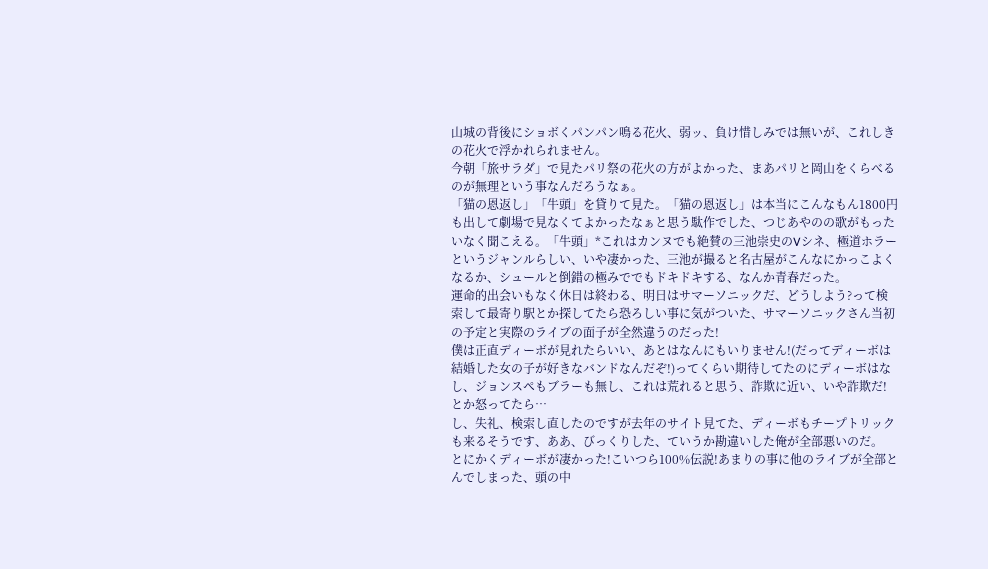山城の背後にショボくパンパン鳴る花火、弱ッ、負け惜しみでは無いが、これしきの花火で浮かれられません。
今朝「旅サラダ」で見たパリ祭の花火の方がよかった、まあパリと岡山をくらべるのが無理という事なんだろうなぁ。
「猫の恩返し」「牛頭」を貸りて見た。「猫の恩返し」は本当にこんなもん1800円も出して劇場で見なくてよかったなぁと思う駄作でした、つじあやのの歌がもったいなく聞こえる。「牛頭」*これはカンヌでも絶賛の三池崇史のVシネ、極道ホラーというジャンルらしい、いや凄かった、三池が撮ると名古屋がこんなにかっこよくなるか、シュールと倒錯の極みででもドキドキする、なんか青春だった。
運命的出会いもなく休日は終わる、明日はサマーソニックだ、どうしよう?って検索して最寄り駅とか探してたら恐ろしい事に気がついた、サマーソニックさん当初の予定と実際のライブの面子が全然違うのだった!
僕は正直ディーボが見れたらいい、あとはなんにもいりません!(だってディーボは結婚した女の子が好きなバンドなんだぞ!)ってくらい期待してたのにディーボはなし、ジョンスペもブラーも無し、これは荒れると思う、詐欺に近い、いや詐欺だ!
とか怒ってたら…
し、失礼、検索し直したのですが去年のサイト見てた、ディーボもチープトリックも来るそうです、ああ、びっくりした、ていうか勘違いした俺が全部悪いのだ。
とにかくディーボが凄かった!こいつら100%伝説!あまりの事に他のライブが全部とんでしまった、頭の中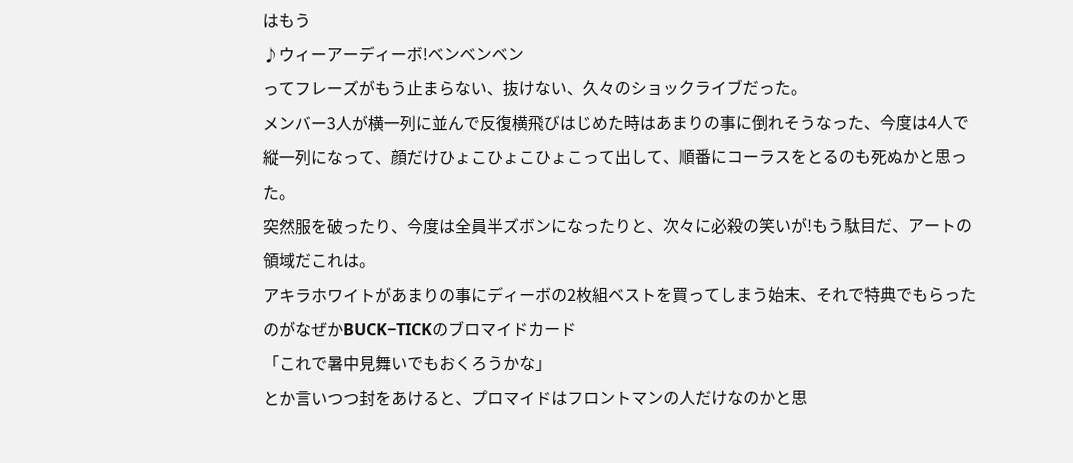はもう
♪ウィーアーディーボ!ベンベンベン
ってフレーズがもう止まらない、抜けない、久々のショックライブだった。
メンバー3人が横一列に並んで反復横飛びはじめた時はあまりの事に倒れそうなった、今度は4人で縦一列になって、顔だけひょこひょこひょこって出して、順番にコーラスをとるのも死ぬかと思った。
突然服を破ったり、今度は全員半ズボンになったりと、次々に必殺の笑いが!もう駄目だ、アートの領域だこれは。
アキラホワイトがあまりの事にディーボの2枚組ベストを買ってしまう始末、それで特典でもらったのがなぜかBUCK−TICKのブロマイドカード
「これで暑中見舞いでもおくろうかな」
とか言いつつ封をあけると、プロマイドはフロントマンの人だけなのかと思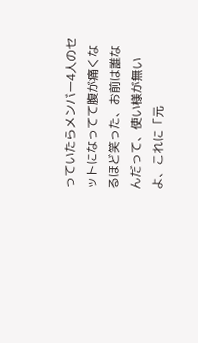っていたらメンバー4人のセットになってて腹が痛くなるほど笑った、お前は誰なんだって、使い様が無いよ、これに「元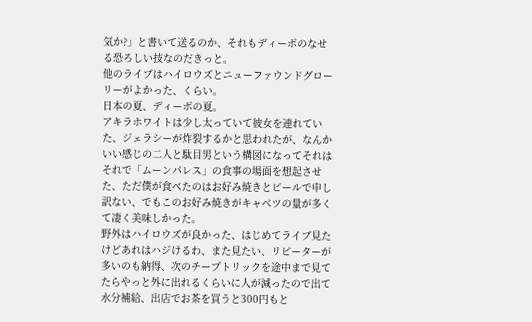気か?」と書いて送るのか、それもディーボのなせる恐ろしい技なのだきっと。
他のライブはハイロウズとニューファウンドグローリーがよかった、くらい。
日本の夏、ディーボの夏。
アキラホワイトは少し太っていて彼女を連れていた、ジェラシーが炸裂するかと思われたが、なんかいい感じの二人と駄目男という構図になってそれはそれで「ムーンパレス」の食事の場面を想起させた、ただ僕が食べたのはお好み焼きとビールで申し訳ない、でもこのお好み焼きがキャベツの量が多くて凄く美味しかった。
野外はハイロウズが良かった、はじめてライブ見たけどあれはハジけるわ、また見たい、リピーターが多いのも納得、次のチープトリックを途中まで見てたらやっと外に出れるくらいに人が減ったので出て水分補給、出店でお茶を買うと300円もと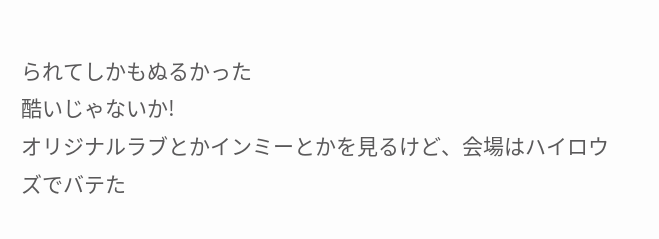られてしかもぬるかった
酷いじゃないか!
オリジナルラブとかインミーとかを見るけど、会場はハイロウズでバテた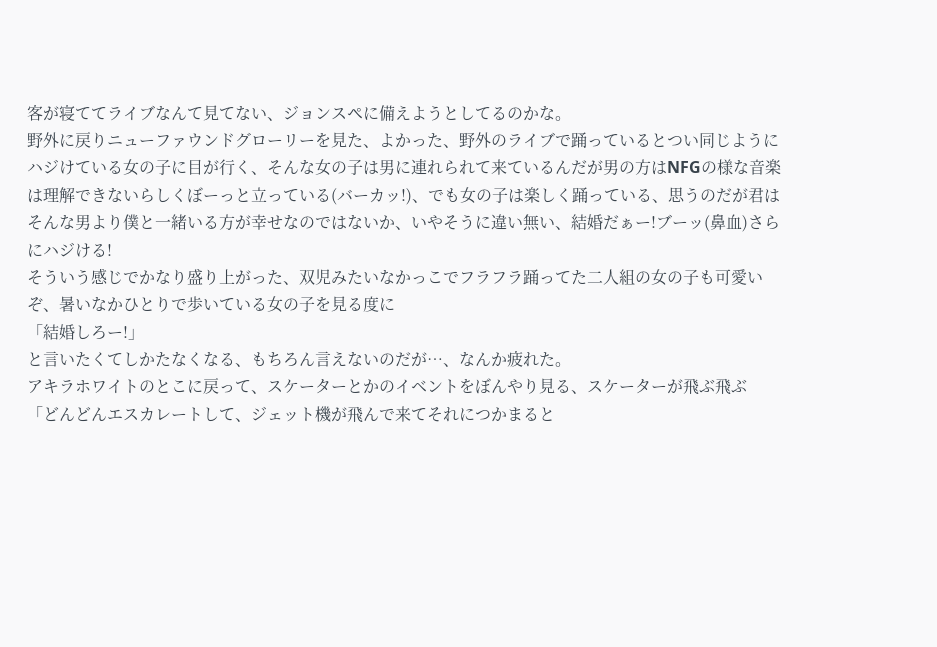客が寝ててライブなんて見てない、ジョンスペに備えようとしてるのかな。
野外に戻りニューファウンドグローリーを見た、よかった、野外のライブで踊っているとつい同じようにハジけている女の子に目が行く、そんな女の子は男に連れられて来ているんだが男の方はNFGの様な音楽は理解できないらしくぼーっと立っている(バーカッ!)、でも女の子は楽しく踊っている、思うのだが君はそんな男より僕と一緒いる方が幸せなのではないか、いやそうに違い無い、結婚だぁー!ブーッ(鼻血)さらにハジける!
そういう感じでかなり盛り上がった、双児みたいなかっこでフラフラ踊ってた二人組の女の子も可愛いぞ、暑いなかひとりで歩いている女の子を見る度に
「結婚しろー!」
と言いたくてしかたなくなる、もちろん言えないのだが…、なんか疲れた。
アキラホワイトのとこに戻って、スケーターとかのイベントをぼんやり見る、スケーターが飛ぶ飛ぶ
「どんどんエスカレートして、ジェット機が飛んで来てそれにつかまると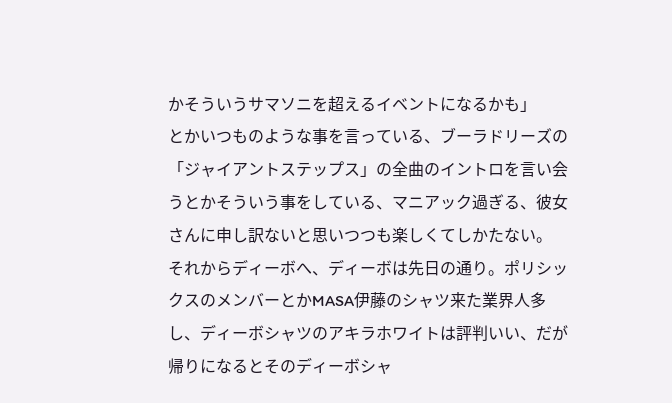かそういうサマソニを超えるイベントになるかも」
とかいつものような事を言っている、ブーラドリーズの「ジャイアントステップス」の全曲のイントロを言い会うとかそういう事をしている、マニアック過ぎる、彼女さんに申し訳ないと思いつつも楽しくてしかたない。
それからディーボへ、ディーボは先日の通り。ポリシックスのメンバーとかMASA伊藤のシャツ来た業界人多し、ディーボシャツのアキラホワイトは評判いい、だが帰りになるとそのディーボシャ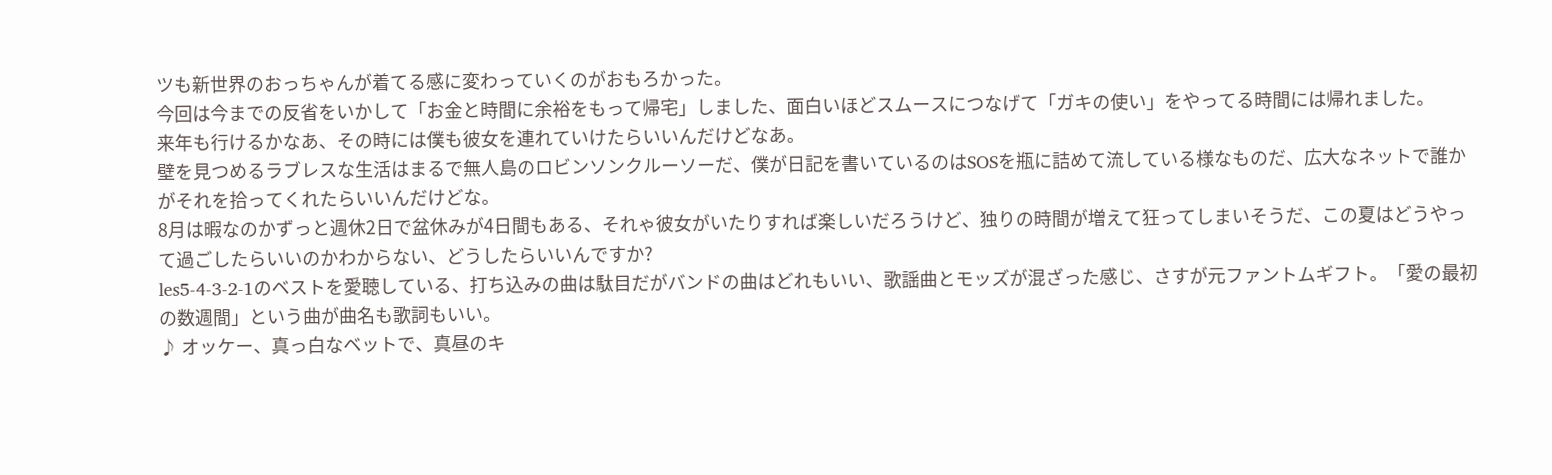ツも新世界のおっちゃんが着てる感に変わっていくのがおもろかった。
今回は今までの反省をいかして「お金と時間に余裕をもって帰宅」しました、面白いほどスムースにつなげて「ガキの使い」をやってる時間には帰れました。
来年も行けるかなあ、その時には僕も彼女を連れていけたらいいんだけどなあ。
壁を見つめるラブレスな生活はまるで無人島のロビンソンクルーソーだ、僕が日記を書いているのはSOSを瓶に詰めて流している様なものだ、広大なネットで誰かがそれを拾ってくれたらいいんだけどな。
8月は暇なのかずっと週休2日で盆休みが4日間もある、それゃ彼女がいたりすれば楽しいだろうけど、独りの時間が増えて狂ってしまいそうだ、この夏はどうやって過ごしたらいいのかわからない、どうしたらいいんですか?
les5-4-3-2-1のベストを愛聴している、打ち込みの曲は駄目だがバンドの曲はどれもいい、歌謡曲とモッズが混ざった感じ、さすが元ファントムギフト。「愛の最初の数週間」という曲が曲名も歌詞もいい。
♪ オッケー、真っ白なベットで、真昼のキ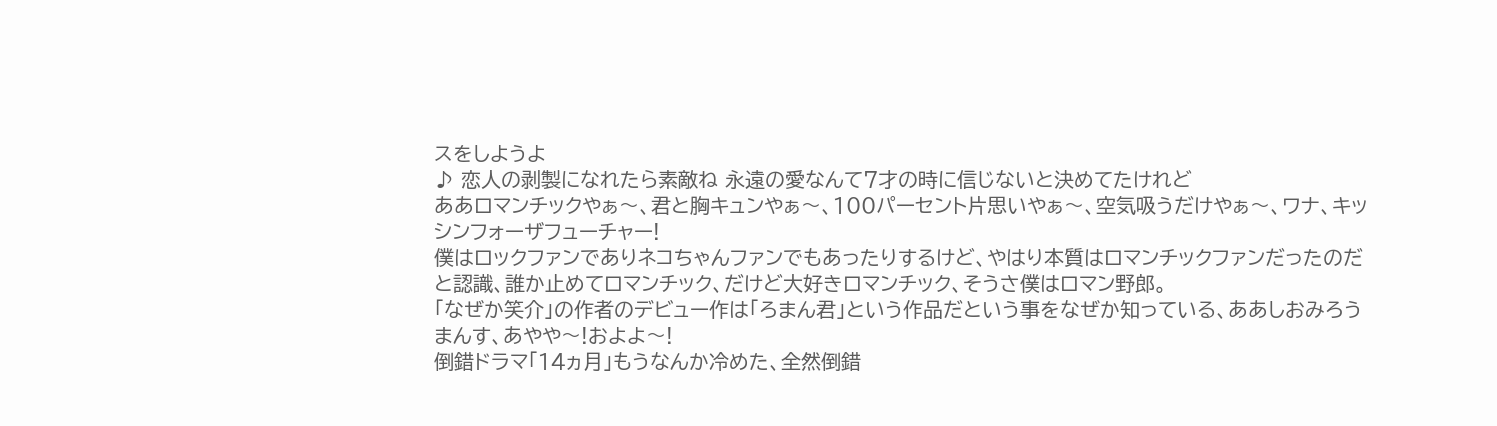スをしようよ
♪ 恋人の剥製になれたら素敵ね 永遠の愛なんて7才の時に信じないと決めてたけれど
ああロマンチックやぁ〜、君と胸キュンやぁ〜、100パーセント片思いやぁ〜、空気吸うだけやぁ〜、ワナ、キッシンフォーザフューチャー!
僕はロックファンでありネコちゃんファンでもあったりするけど、やはり本質はロマンチックファンだったのだと認識、誰か止めてロマンチック、だけど大好きロマンチック、そうさ僕はロマン野郎。
「なぜか笑介」の作者のデビュー作は「ろまん君」という作品だという事をなぜか知っている、ああしおみろうまんす、あやや〜!およよ〜!
倒錯ドラマ「14ヵ月」もうなんか冷めた、全然倒錯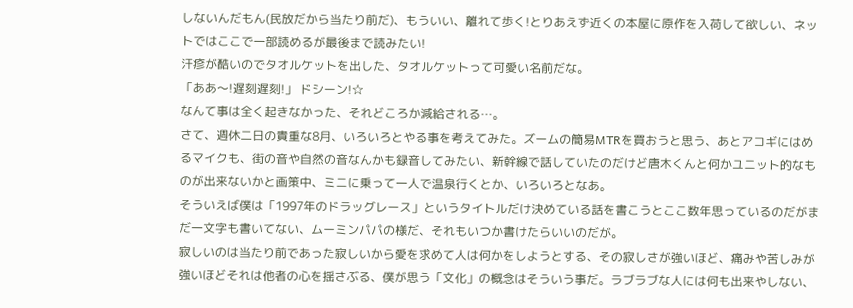しないんだもん(民放だから当たり前だ)、もういい、離れて歩く!とりあえず近くの本屋に原作を入荷して欲しい、ネットではここで一部読めるが最後まで読みたい!
汗疹が酷いのでタオルケットを出した、タオルケットって可愛い名前だな。
「ああ〜!遅刻遅刻!」 ドシーン!☆
なんて事は全く起きなかった、それどころか減給される…。
さて、週休二日の貴重な8月、いろいろとやる事を考えてみた。ズームの簡易MTRを買おうと思う、あとアコギにはめるマイクも、街の音や自然の音なんかも録音してみたい、新幹線で話していたのだけど唐木くんと何かユニット的なものが出来ないかと画策中、ミニに乗って一人で温泉行くとか、いろいろとなあ。
そういえば僕は「1997年のドラッグレース」というタイトルだけ決めている話を書こうとここ数年思っているのだがまだ一文字も書いてない、ムーミンパパの様だ、それもいつか書けたらいいのだが。
寂しいのは当たり前であった寂しいから愛を求めて人は何かをしようとする、その寂しさが強いほど、痛みや苦しみが強いほどそれは他者の心を揺さぶる、僕が思う「文化」の概念はそういう事だ。ラブラブな人には何も出来やしない、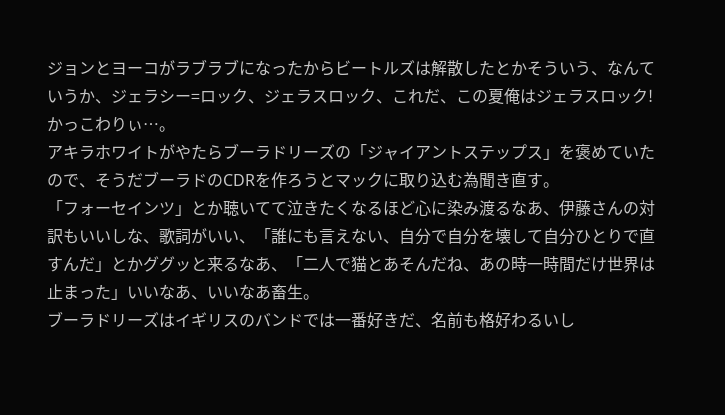ジョンとヨーコがラブラブになったからビートルズは解散したとかそういう、なんていうか、ジェラシー=ロック、ジェラスロック、これだ、この夏俺はジェラスロック!かっこわりぃ…。
アキラホワイトがやたらブーラドリーズの「ジャイアントステップス」を褒めていたので、そうだブーラドのCDRを作ろうとマックに取り込む為聞き直す。
「フォーセインツ」とか聴いてて泣きたくなるほど心に染み渡るなあ、伊藤さんの対訳もいいしな、歌詞がいい、「誰にも言えない、自分で自分を壊して自分ひとりで直すんだ」とかググッと来るなあ、「二人で猫とあそんだね、あの時一時間だけ世界は止まった」いいなあ、いいなあ畜生。
ブーラドリーズはイギリスのバンドでは一番好きだ、名前も格好わるいし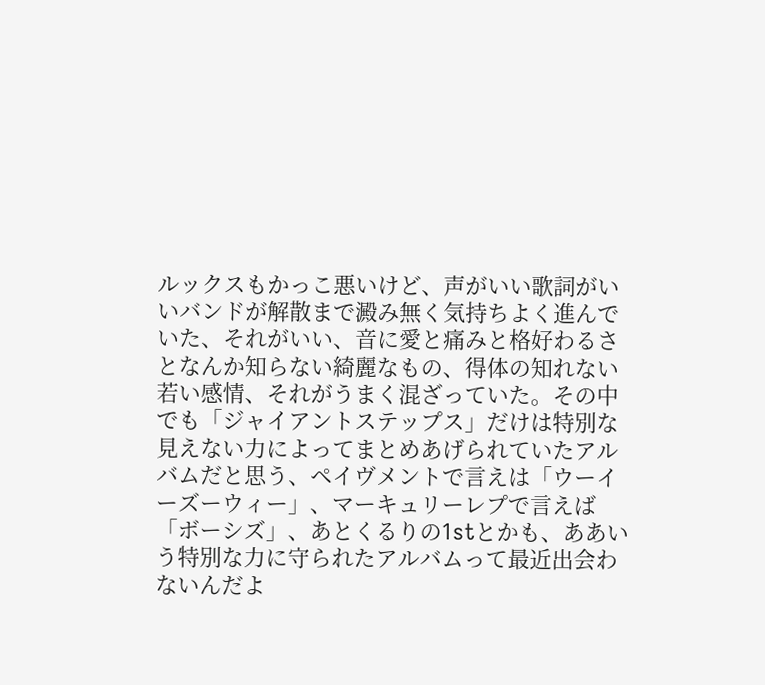ルックスもかっこ悪いけど、声がいい歌詞がいいバンドが解散まで澱み無く気持ちよく進んでいた、それがいい、音に愛と痛みと格好わるさとなんか知らない綺麗なもの、得体の知れない若い感情、それがうまく混ざっていた。その中でも「ジャイアントステップス」だけは特別な見えない力によってまとめあげられていたアルバムだと思う、ペイヴメントで言えは「ウーイーズーウィー」、マーキュリーレプで言えば「ボーシズ」、あとくるりの1stとかも、ああいう特別な力に守られたアルバムって最近出会わないんだよ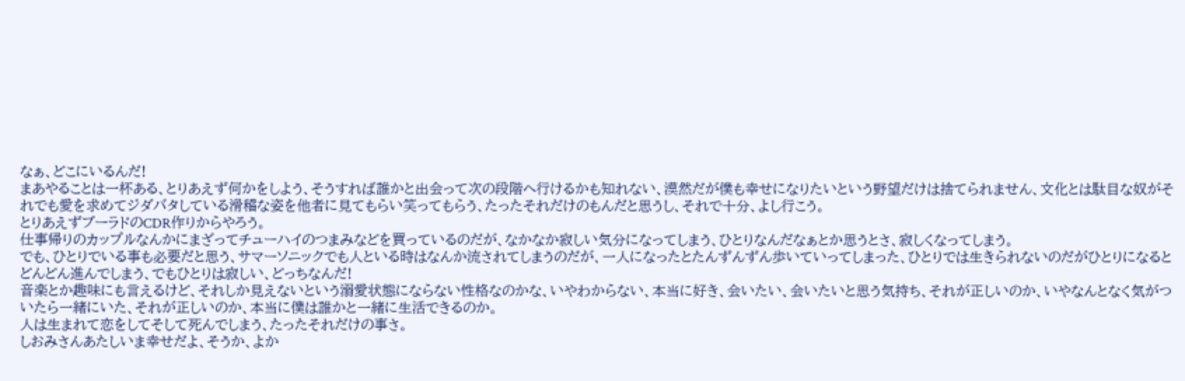なぁ、どこにいるんだ!
まあやることは一杯ある、とりあえず何かをしよう、そうすれば誰かと出会って次の段階へ行けるかも知れない、漠然だが僕も幸せになりたいという野望だけは捨てられません、文化とは駄目な奴がそれでも愛を求めてジダバタしている滑稽な姿を他者に見てもらい笑ってもらう、たったそれだけのもんだと思うし、それで十分、よし行こう。
とりあえずブーラドのCDR作りからやろう。
仕事帰りのカップルなんかにまざってチューハイのつまみなどを買っているのだが、なかなか寂しい気分になってしまう、ひとりなんだなぁとか思うとさ、寂しくなってしまう。
でも、ひとりでいる事も必要だと思う、サマーソニックでも人といる時はなんか流されてしまうのだが、一人になったとたんずんずん歩いていってしまった、ひとりでは生きられないのだがひとりになるとどんどん進んでしまう、でもひとりは寂しい、どっちなんだ!
音楽とか趣味にも言えるけど、それしか見えないという溺愛状態にならない性格なのかな、いやわからない、本当に好き、会いたい、会いたいと思う気持ち、それが正しいのか、いやなんとなく気がついたら一緒にいた、それが正しいのか、本当に僕は誰かと一緒に生活できるのか。
人は生まれて恋をしてそして死んでしまう、たったそれだけの事さ。
しおみさんあたしいま幸せだよ、そうか、よか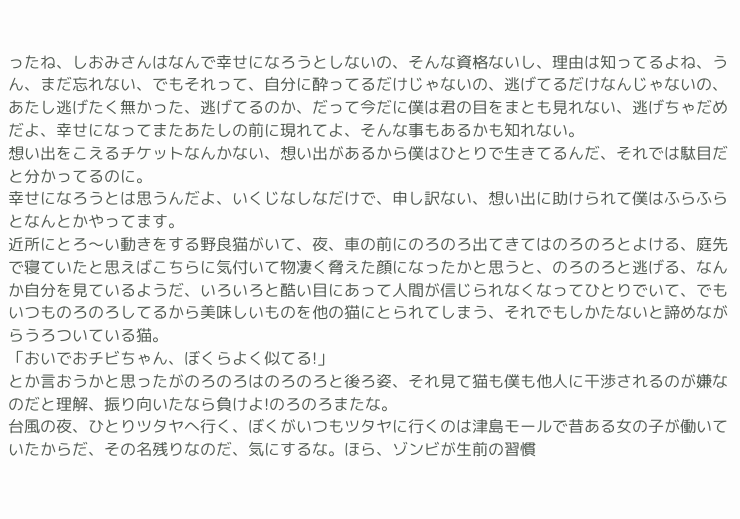ったね、しおみさんはなんで幸せになろうとしないの、そんな資格ないし、理由は知ってるよね、うん、まだ忘れない、でもそれって、自分に酔ってるだけじゃないの、逃げてるだけなんじゃないの、あたし逃げたく無かった、逃げてるのか、だって今だに僕は君の目をまとも見れない、逃げちゃだめだよ、幸せになってまたあたしの前に現れてよ、そんな事もあるかも知れない。
想い出をこえるチケットなんかない、想い出があるから僕はひとりで生きてるんだ、それでは駄目だと分かってるのに。
幸せになろうとは思うんだよ、いくじなしなだけで、申し訳ない、想い出に助けられて僕はふらふらとなんとかやってます。
近所にとろ〜い動きをする野良猫がいて、夜、車の前にのろのろ出てきてはのろのろとよける、庭先で寝ていたと思えばこちらに気付いて物凄く脅えた顔になったかと思うと、のろのろと逃げる、なんか自分を見ているようだ、いろいろと酷い目にあって人間が信じられなくなってひとりでいて、でもいつものろのろしてるから美味しいものを他の猫にとられてしまう、それでもしかたないと諦めながらうろついている猫。
「おいでおチビちゃん、ぼくらよく似てる!」
とか言おうかと思ったがのろのろはのろのろと後ろ姿、それ見て猫も僕も他人に干渉されるのが嫌なのだと理解、振り向いたなら負けよ!のろのろまたな。
台風の夜、ひとりツタヤへ行く、ぼくがいつもツタヤに行くのは津島モールで昔ある女の子が働いていたからだ、その名残りなのだ、気にするな。ほら、ゾンビが生前の習慣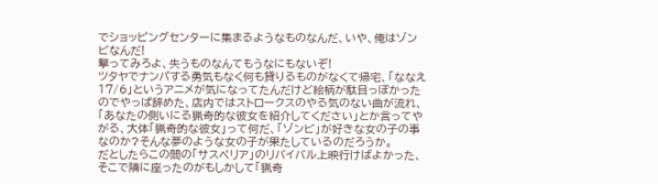でショッピングセンターに集まるようなものなんだ、いや、俺はゾンビなんだ!
撃ってみろよ、失うものなんてもうなにもないぞ!
ツタヤでナンパする勇気もなく何も貸りるものがなくて帰宅、「ななえ17/6」というアニメが気になってたんだけど絵柄が駄目っぽかったのでやっぱ辞めた、店内ではストロークスのやる気のない曲が流れ、「あなたの側いにる猟奇的な彼女を紹介してください」とか言ってやがる、大体「猟奇的な彼女」って何だ、「ゾンビ」が好きな女の子の事なのか?そんな夢のような女の子が果たしているのだろうか。
だとしたらこの間の「サスペリア」のリバイバル上映行けばよかった、そこで隣に座ったのがもしかして「猟奇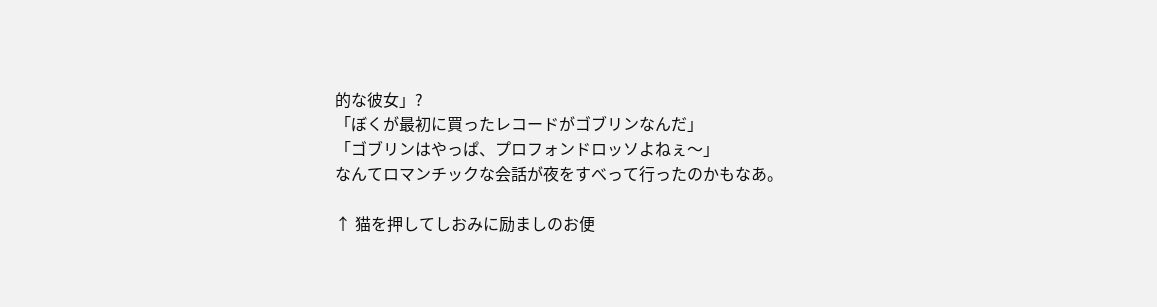的な彼女」?
「ぼくが最初に買ったレコードがゴブリンなんだ」
「ゴブリンはやっぱ、プロフォンドロッソよねぇ〜」
なんてロマンチックな会話が夜をすべって行ったのかもなあ。

↑ 猫を押してしおみに励ましのお便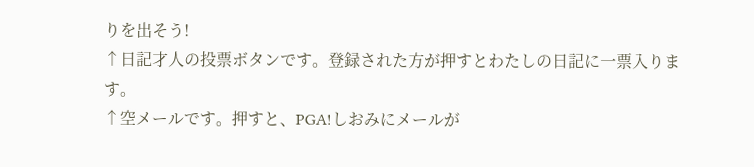りを出そう!
↑日記才人の投票ボタンです。登録された方が押すとわたしの日記に一票入ります。
↑空メールです。押すと、PGA!しおみにメールが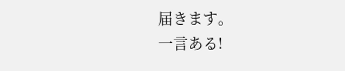届きます。
一言ある!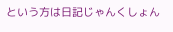という方は日記じゃんくしょん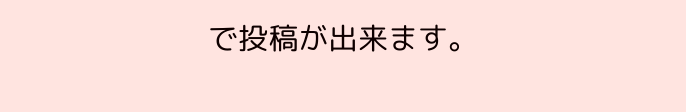で投稿が出来ます。